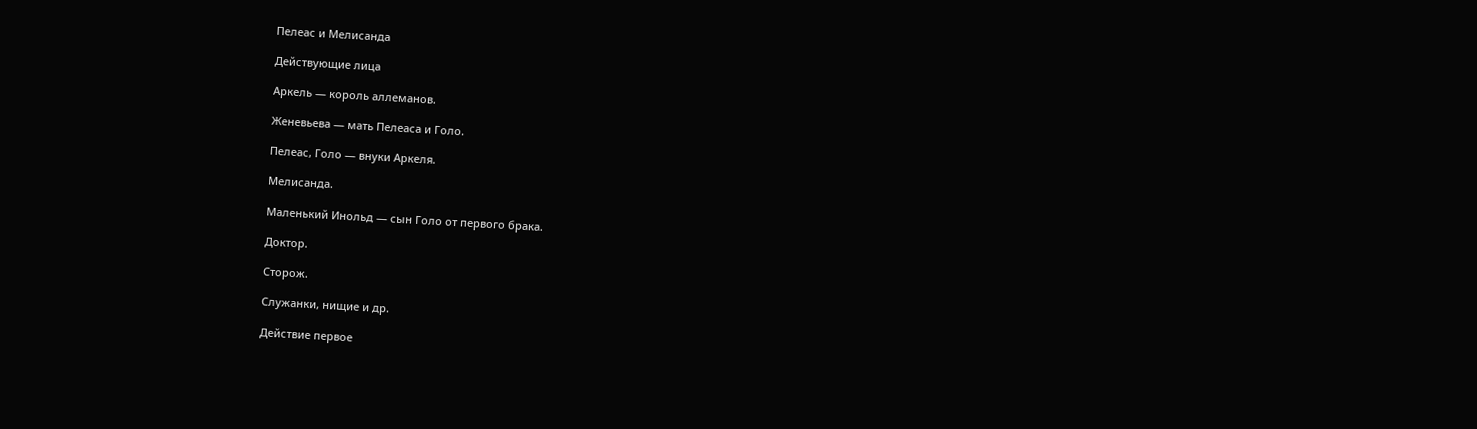Пелеас и Мелисанда

Действующие лица

Аркель — король аллеманов.

Женевьева — мать Пелеаса и Голо.

Пелеас, Голо — внуки Аркеля.

Мелисанда.

Маленький Инольд — сын Голо от первого брака.

Доктор.

Сторож.

Служанки, нищие и др.

Действие первое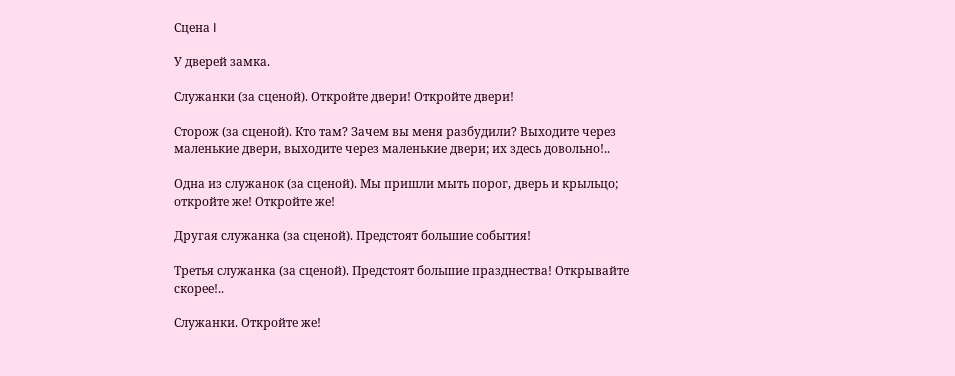Сцена I

У дверей замка.

Служанки (за сценой). Откройте двери! Откройте двери!

Сторож (за сценой). Кто там? Зачем вы меня разбудили? Выходите через маленькие двери, выходите через маленькие двери; их здесь довольно!..

Одна из служанок (за сценой). Мы пришли мыть порог, дверь и крыльцо; откройте же! Откройте же!

Другая служанка (за сценой). Предстоят большие события!

Третья служанка (за сценой). Предстоят большие празднества! Открывайте скорее!..

Служанки. Откройте же!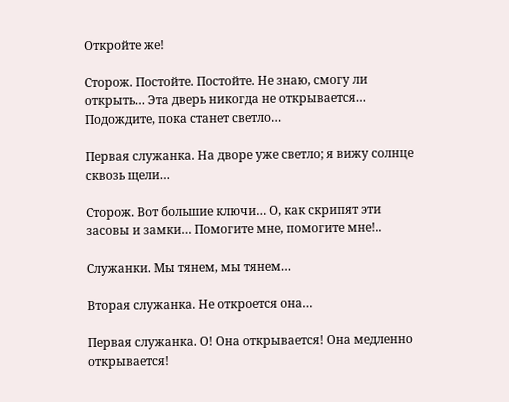Откройте же!

Сторож. Постойте. Постойте. Не знаю, смогу ли открыть… Эта дверь никогда не открывается… Подождите, пока станет светло…

Первая служанка. На дворе уже светло; я вижу солнце сквозь щели…

Сторож. Вот большие ключи… О, как скрипят эти засовы и замки… Помогите мне, помогите мне!..

Служанки. Мы тянем, мы тянем…

Вторая служанка. Не откроется она…

Первая служанка. О! Она открывается! Она медленно открывается!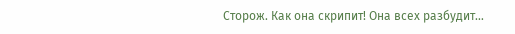Сторож. Как она скрипит! Она всех разбудит…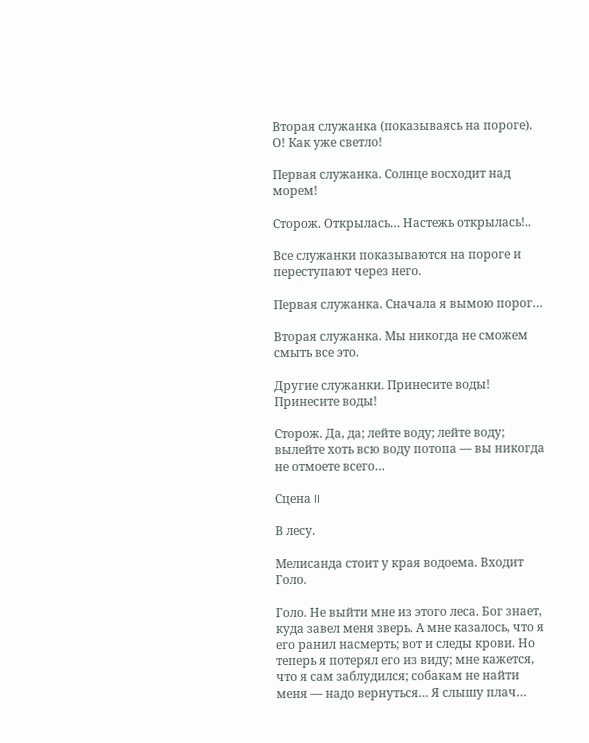Вторая служанка (показываясь на пороге). О! Как уже светло!

Первая служанка. Солнце восходит над морем!

Сторож. Открылась… Настежь открылась!..

Все служанки показываются на пороге и переступают через него.

Первая служанка. Сначала я вымою порог…

Вторая служанка. Мы никогда не сможем смыть все это.

Другие служанки. Принесите воды! Принесите воды!

Сторож. Да, да; лейте воду; лейте воду; вылейте хоть всю воду потопа — вы никогда не отмоете всего…

Сцена II

В лесу.

Мелисанда стоит у края водоема. Входит Голо.

Голо. Не выйти мне из этого леса. Бог знает, куда завел меня зверь. А мне казалось, что я его ранил насмерть; вот и следы крови. Но теперь я потерял его из виду; мне кажется, что я сам заблудился; собакам не найти меня — надо вернуться… Я слышу плач…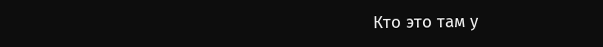Кто это там у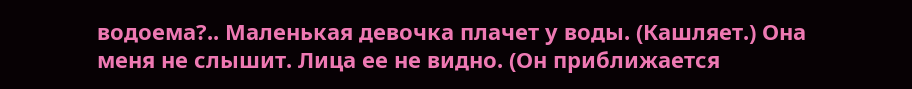водоема?.. Маленькая девочка плачет у воды. (Кашляет.) Она меня не слышит. Лица ее не видно. (Он приближается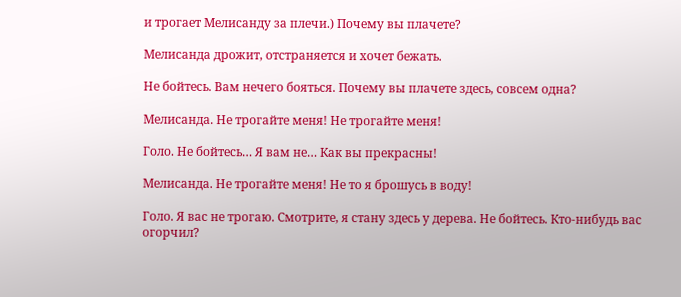и трогает Мелисанду за плечи.) Почему вы плачете?

Мелисанда дрожит, отстраняется и хочет бежать.

Не бойтесь. Вам нечего бояться. Почему вы плачете здесь, совсем одна?

Мелисанда. Не трогайте меня! Не трогайте меня!

Голо. Не бойтесь… Я вам не… Как вы прекрасны!

Мелисанда. Не трогайте меня! Не то я брошусь в воду!

Голо. Я вас не трогаю. Смотрите, я стану здесь у дерева. Не бойтесь. Кто-нибудь вас огорчил?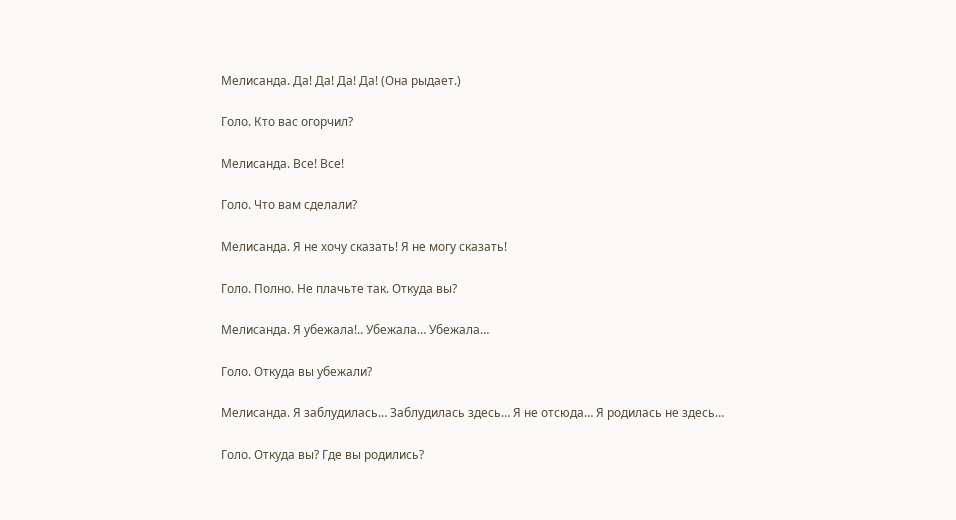Мелисанда. Да! Да! Да! Да! (Она рыдает.)

Голо. Кто вас огорчил?

Мелисанда. Все! Все!

Голо. Что вам сделали?

Мелисанда. Я не хочу сказать! Я не могу сказать!

Голо. Полно. Не плачьте так. Откуда вы?

Мелисанда. Я убежала!.. Убежала… Убежала…

Голо. Откуда вы убежали?

Мелисанда. Я заблудилась… Заблудилась здесь… Я не отсюда… Я родилась не здесь…

Голо. Откуда вы? Где вы родились?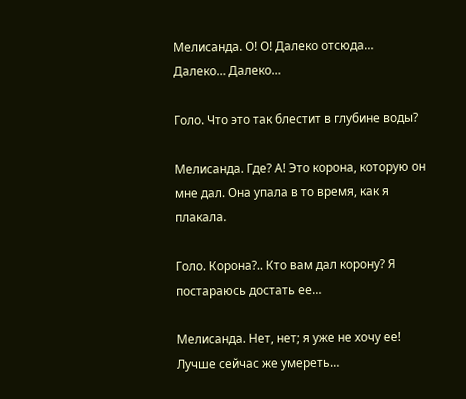Мелисанда. О! О! Далеко отсюда… Далеко… Далеко…

Голо. Что это так блестит в глубине воды?

Мелисанда. Где? А! Это корона, которую он мне дал. Она упала в то время, как я плакала.

Голо. Корона?.. Кто вам дал корону? Я постараюсь достать ее…

Мелисанда. Нет, нет; я уже не хочу ее! Лучше сейчас же умереть…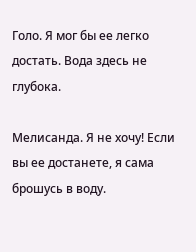Голо. Я мог бы ее легко достать. Вода здесь не глубока.

Мелисанда. Я не хочу! Если вы ее достанете, я сама брошусь в воду.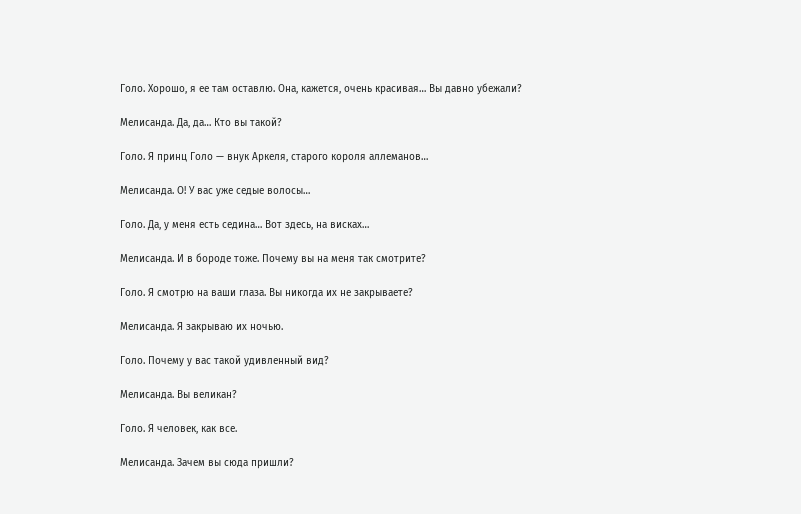Голо. Хорошо, я ее там оставлю. Она, кажется, очень красивая… Вы давно убежали?

Мелисанда. Да, да… Кто вы такой?

Голо. Я принц Голо — внук Аркеля, старого короля аллеманов…

Мелисанда. О! У вас уже седые волосы…

Голо. Да, у меня есть седина… Вот здесь, на висках…

Мелисанда. И в бороде тоже. Почему вы на меня так смотрите?

Голо. Я смотрю на ваши глаза. Вы никогда их не закрываете?

Мелисанда. Я закрываю их ночью.

Голо. Почему у вас такой удивленный вид?

Мелисанда. Вы великан?

Голо. Я человек, как все.

Мелисанда. Зачем вы сюда пришли?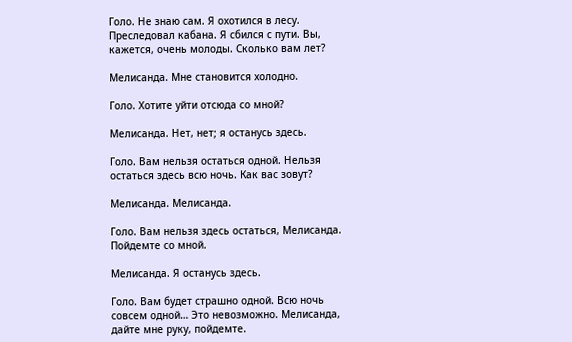Голо. Не знаю сам. Я охотился в лесу. Преследовал кабана. Я сбился с пути. Вы, кажется, очень молоды. Сколько вам лет?

Мелисанда. Мне становится холодно.

Голо. Хотите уйти отсюда со мной?

Мелисанда. Нет, нет; я останусь здесь.

Голо. Вам нельзя остаться одной. Нельзя остаться здесь всю ночь. Как вас зовут?

Мелисанда. Мелисанда.

Голо. Вам нельзя здесь остаться, Мелисанда. Пойдемте со мной.

Мелисанда. Я останусь здесь.

Голо. Вам будет страшно одной. Всю ночь совсем одной… Это невозможно. Мелисанда, дайте мне руку, пойдемте.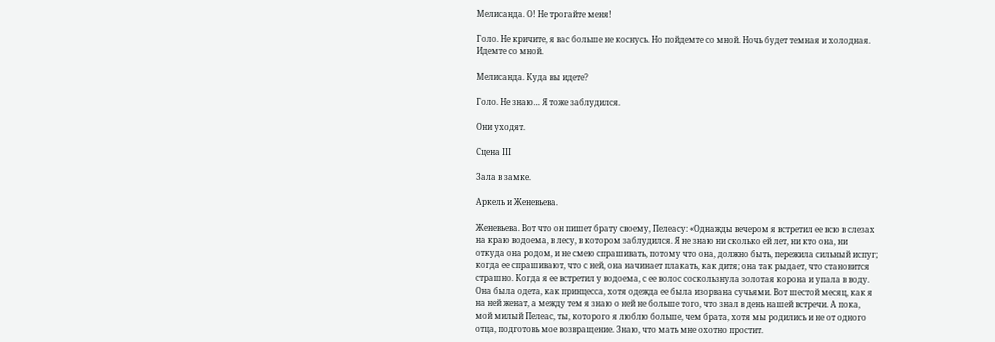Мелисанда. О! Не трогайте меня!

Голо. Не кричите, я вас больше не коснусь. Но пойдемте со мной. Ночь будет темная и холодная. Идемте со мной.

Мелисанда. Куда вы идете?

Голо. Не знаю… Я тоже заблудился.

Они уходят.

Сцена III

Зала в замке.

Аркель и Женевьева.

Женевьева. Вот что он пишет брату своему, Пелеасу: «Однажды вечером я встретил ее всю в слезах на краю водоема, в лесу, в котором заблудился. Я не знаю ни сколько ей лет, ни кто она, ни откуда она родом, и не смею спрашивать, потому что она, должно быть, пережила сильный испуг; когда ее спрашивают, что с ней, она начинает плакать, как дитя; она так рыдает, что становится страшно. Когда я ее встретил у водоема, с ее волос соскользнула золотая корона и упала в воду. Она была одета, как принцесса, хотя одежда ее была изорвана сучьями. Вот шестой месяц, как я на ней женат, а между тем я знаю о ней не больше того, что знал в день нашей встречи. А пока, мой милый Пелеас, ты, которого я люблю больше, чем брата, хотя мы родились и не от одного отца, подготовь мое возвращение. Знаю, что мать мне охотно простит.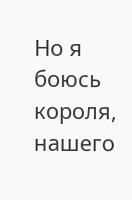Но я боюсь короля, нашего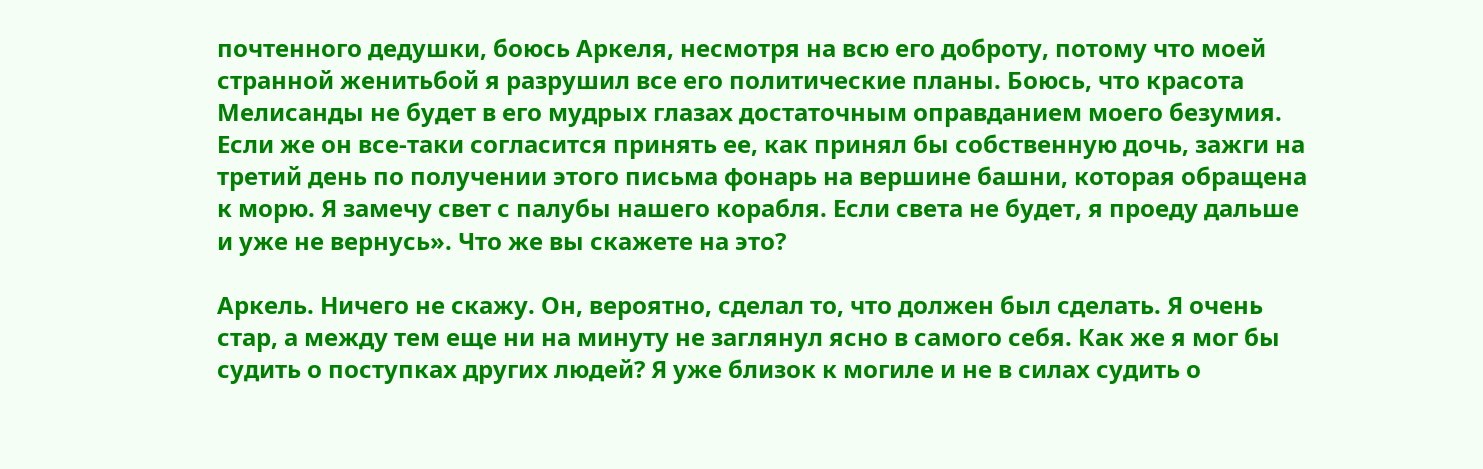почтенного дедушки, боюсь Аркеля, несмотря на всю его доброту, потому что моей странной женитьбой я разрушил все его политические планы. Боюсь, что красота Мелисанды не будет в его мудрых глазах достаточным оправданием моего безумия. Если же он все-таки согласится принять ее, как принял бы собственную дочь, зажги на третий день по получении этого письма фонарь на вершине башни, которая обращена к морю. Я замечу свет с палубы нашего корабля. Если света не будет, я проеду дальше и уже не вернусь». Что же вы скажете на это?

Аркель. Ничего не скажу. Он, вероятно, сделал то, что должен был сделать. Я очень стар, а между тем еще ни на минуту не заглянул ясно в самого себя. Как же я мог бы судить о поступках других людей? Я уже близок к могиле и не в силах судить о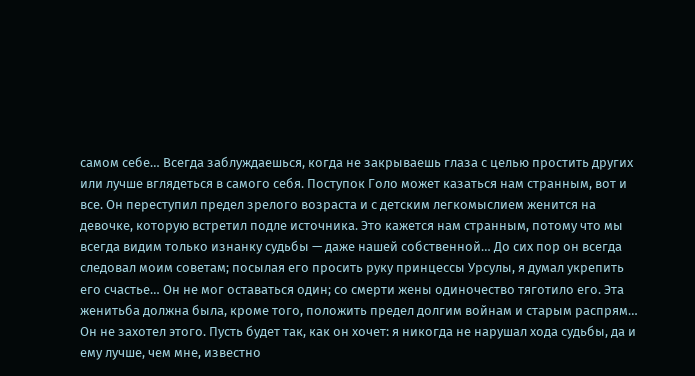самом себе… Всегда заблуждаешься, когда не закрываешь глаза с целью простить других или лучше вглядеться в самого себя. Поступок Голо может казаться нам странным, вот и все. Он переступил предел зрелого возраста и с детским легкомыслием женится на девочке, которую встретил подле источника. Это кажется нам странным, потому что мы всегда видим только изнанку судьбы — даже нашей собственной… До сих пор он всегда следовал моим советам; посылая его просить руку принцессы Урсулы, я думал укрепить его счастье… Он не мог оставаться один; со смерти жены одиночество тяготило его. Эта женитьба должна была, кроме того, положить предел долгим войнам и старым распрям… Он не захотел этого. Пусть будет так, как он хочет: я никогда не нарушал хода судьбы, да и ему лучше, чем мне, известно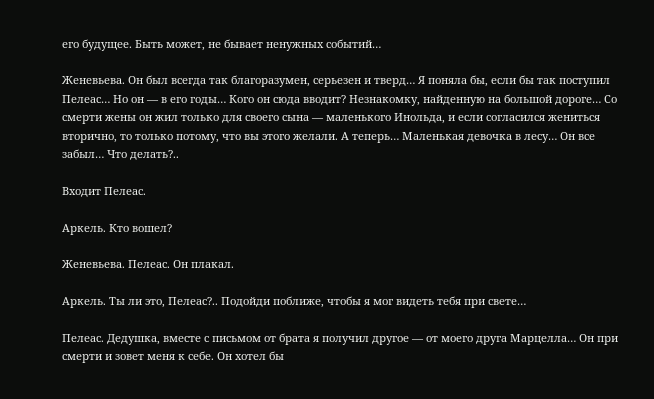его будущее. Быть может, не бывает ненужных событий…

Женевьева. Он был всегда так благоразумен, серьезен и тверд… Я поняла бы, если бы так поступил Пелеас… Но он — в его годы… Кого он сюда вводит? Незнакомку, найденную на большой дороге… Со смерти жены он жил только для своего сына — маленького Инольда, и если согласился жениться вторично, то только потому, что вы этого желали. А теперь… Маленькая девочка в лесу… Он все забыл… Что делать?..

Входит Пелеас.

Аркель. Кто вошел?

Женевьева. Пелеас. Он плакал.

Аркель. Ты ли это, Пелеас?.. Подойди поближе, чтобы я мог видеть тебя при свете…

Пелеас. Дедушка, вместе с письмом от брата я получил другое — от моего друга Марцелла… Он при смерти и зовет меня к себе. Он хотел бы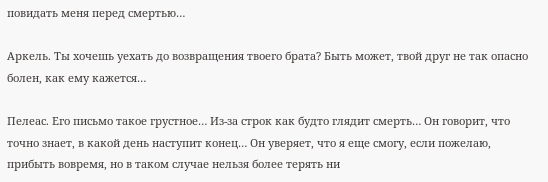повидать меня перед смертью…

Аркель. Ты хочешь уехать до возвращения твоего брата? Быть может, твой друг не так опасно болен, как ему кажется…

Пелеас. Его письмо такое грустное… Из-за строк как будто глядит смерть… Он говорит, что точно знает, в какой день наступит конец… Он уверяет, что я еще смогу, если пожелаю, прибыть вовремя, но в таком случае нельзя более терять ни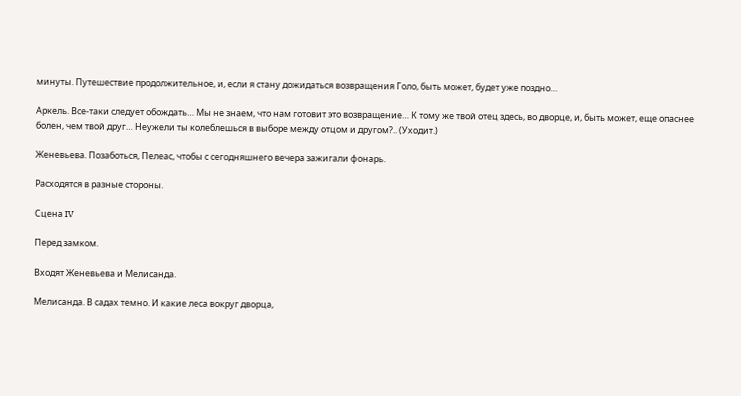минуты. Путешествие продолжительное, и, если я стану дожидаться возвращения Голо, быть может, будет уже поздно…

Аркель. Все-таки следует обождать… Мы не знаем, что нам готовит это возвращение… К тому же твой отец здесь, во дворце, и, быть может, еще опаснее болен, чем твой друг… Неужели ты колеблешься в выборе между отцом и другом?.. (Уходит.)

Женевьева. Позаботься, Пелеас, чтобы с сегодняшнего вечера зажигали фонарь.

Расходятся в разные стороны.

Сцена IV

Перед замком.

Входят Женевьева и Мелисанда.

Мелисанда. В садах темно. И какие леса вокруг дворца,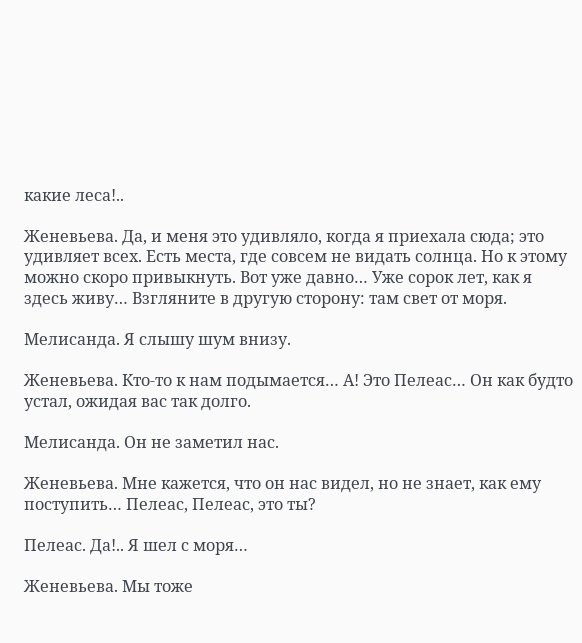какие леса!..

Женевьева. Да, и меня это удивляло, когда я приехала сюда; это удивляет всех. Есть места, где совсем не видать солнца. Но к этому можно скоро привыкнуть. Вот уже давно… Уже сорок лет, как я здесь живу… Взгляните в другую сторону: там свет от моря.

Мелисанда. Я слышу шум внизу.

Женевьева. Кто-то к нам подымается… А! Это Пелеас… Он как будто устал, ожидая вас так долго.

Мелисанда. Он не заметил нас.

Женевьева. Мне кажется, что он нас видел, но не знает, как ему поступить… Пелеас, Пелеас, это ты?

Пелеас. Да!.. Я шел с моря…

Женевьева. Мы тоже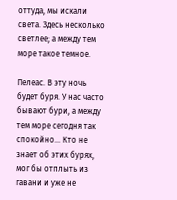оттуда, мы искали света. Здесь несколько светлее; а между тем море такое темное.

Пелеас. В эту ночь будет буря. У нас часто бывают бури, а между тем море сегодня так спокойно… Кто не знает об этих бурях, мог бы отплыть из гавани и уже не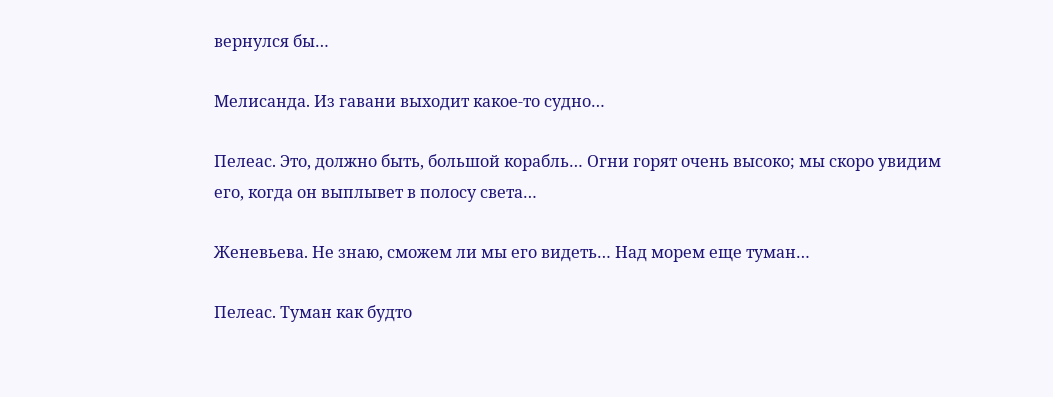вернулся бы…

Мелисанда. Из гавани выходит какое-то судно…

Пелеас. Это, должно быть, большой корабль… Огни горят очень высоко; мы скоро увидим его, когда он выплывет в полосу света…

Женевьева. Не знаю, сможем ли мы его видеть… Над морем еще туман…

Пелеас. Туман как будто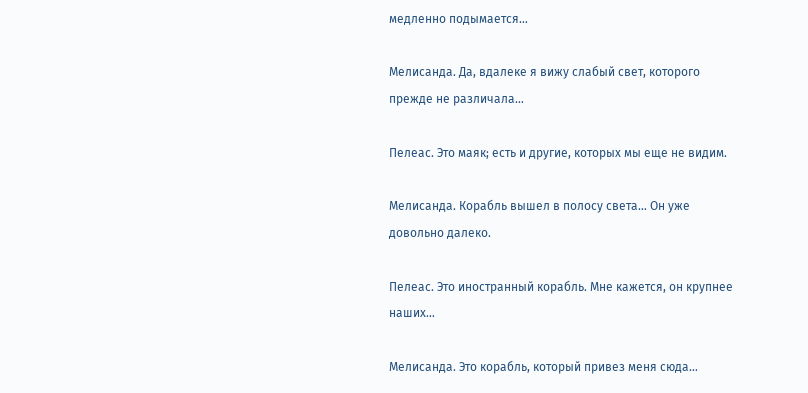медленно подымается…

Мелисанда. Да, вдалеке я вижу слабый свет, которого прежде не различала…

Пелеас. Это маяк; есть и другие, которых мы еще не видим.

Мелисанда. Корабль вышел в полосу света… Он уже довольно далеко.

Пелеас. Это иностранный корабль. Мне кажется, он крупнее наших…

Мелисанда. Это корабль, который привез меня сюда…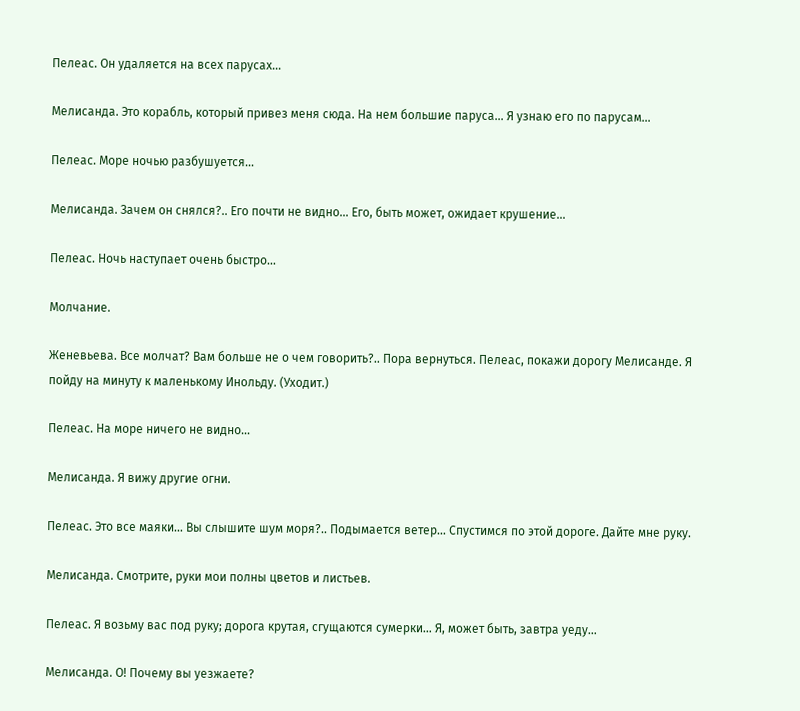Пелеас. Он удаляется на всех парусах…

Мелисанда. Это корабль, который привез меня сюда. На нем большие паруса… Я узнаю его по парусам…

Пелеас. Море ночью разбушуется…

Мелисанда. Зачем он снялся?.. Его почти не видно… Его, быть может, ожидает крушение…

Пелеас. Ночь наступает очень быстро…

Молчание.

Женевьева. Все молчат? Вам больше не о чем говорить?.. Пора вернуться. Пелеас, покажи дорогу Мелисанде. Я пойду на минуту к маленькому Инольду. (Уходит.)

Пелеас. На море ничего не видно…

Мелисанда. Я вижу другие огни.

Пелеас. Это все маяки… Вы слышите шум моря?.. Подымается ветер… Спустимся по этой дороге. Дайте мне руку.

Мелисанда. Смотрите, руки мои полны цветов и листьев.

Пелеас. Я возьму вас под руку; дорога крутая, сгущаются сумерки… Я, может быть, завтра уеду…

Мелисанда. О! Почему вы уезжаете?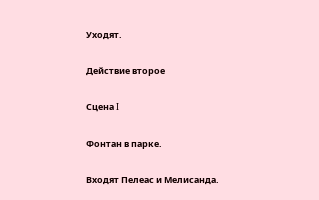Уходят.

Действие второе

Сцена I

Фонтан в парке.

Входят Пелеас и Мелисанда.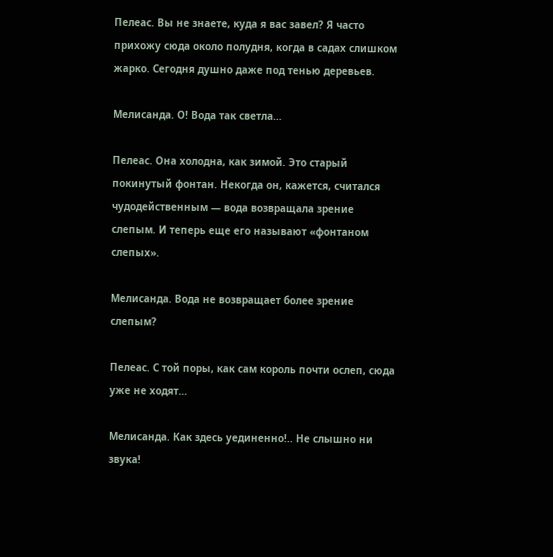Пелеас. Вы не знаете, куда я вас завел? Я часто прихожу сюда около полудня, когда в садах слишком жарко. Сегодня душно даже под тенью деревьев.

Мелисанда. О! Вода так светла…

Пелеас. Она холодна, как зимой. Это старый покинутый фонтан. Некогда он, кажется, считался чудодейственным — вода возвращала зрение слепым. И теперь еще его называют «фонтаном слепых».

Мелисанда. Вода не возвращает более зрение слепым?

Пелеас. С той поры, как сам король почти ослеп, сюда уже не ходят…

Мелисанда. Как здесь уединенно!.. Не слышно ни звука!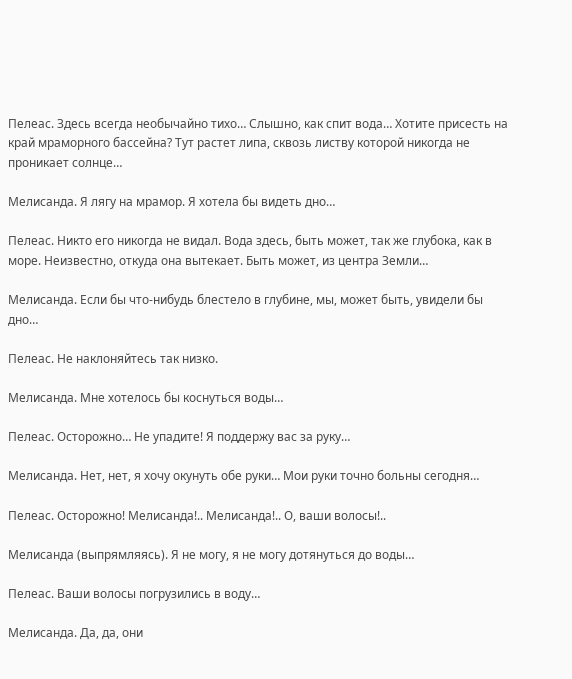Пелеас. Здесь всегда необычайно тихо… Слышно, как спит вода… Хотите присесть на край мраморного бассейна? Тут растет липа, сквозь листву которой никогда не проникает солнце…

Мелисанда. Я лягу на мрамор. Я хотела бы видеть дно…

Пелеас. Никто его никогда не видал. Вода здесь, быть может, так же глубока, как в море. Неизвестно, откуда она вытекает. Быть может, из центра Земли…

Мелисанда. Если бы что-нибудь блестело в глубине, мы, может быть, увидели бы дно…

Пелеас. Не наклоняйтесь так низко.

Мелисанда. Мне хотелось бы коснуться воды…

Пелеас. Осторожно… Не упадите! Я поддержу вас за руку…

Мелисанда. Нет, нет, я хочу окунуть обе руки… Мои руки точно больны сегодня…

Пелеас. Осторожно! Мелисанда!.. Мелисанда!.. О, ваши волосы!..

Мелисанда (выпрямляясь). Я не могу, я не могу дотянуться до воды…

Пелеас. Ваши волосы погрузились в воду…

Мелисанда. Да, да, они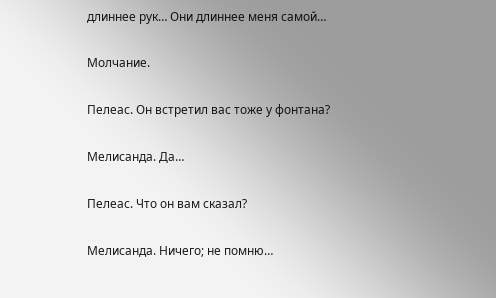длиннее рук… Они длиннее меня самой…

Молчание.

Пелеас. Он встретил вас тоже у фонтана?

Мелисанда. Да…

Пелеас. Что он вам сказал?

Мелисанда. Ничего; не помню…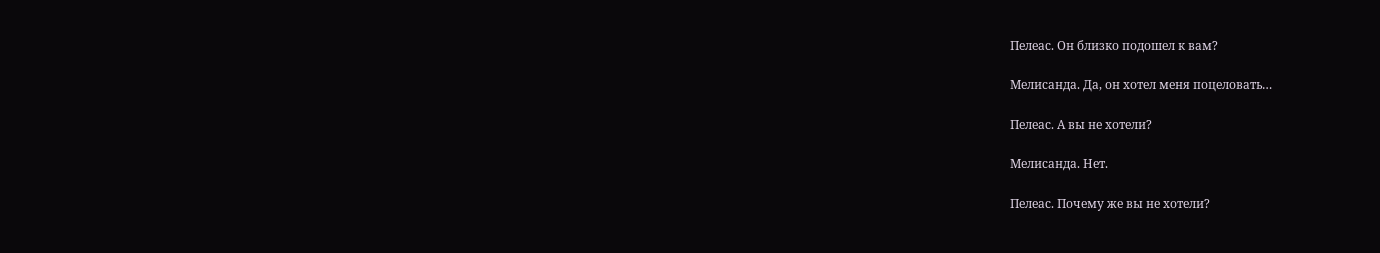Пелеас. Он близко подошел к вам?

Мелисанда. Да, он хотел меня поцеловать…

Пелеас. А вы не хотели?

Мелисанда. Нет.

Пелеас. Почему же вы не хотели?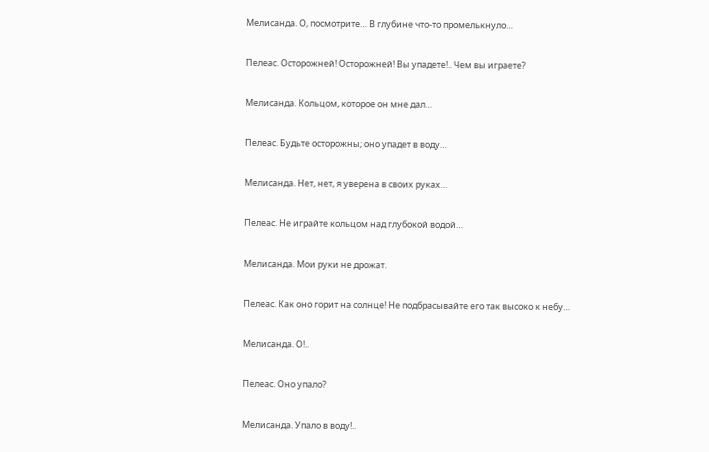Мелисанда. О, посмотрите… В глубине что-то промелькнуло…

Пелеас. Осторожней! Осторожней! Вы упадете!.. Чем вы играете?

Мелисанда. Кольцом, которое он мне дал…

Пелеас. Будьте осторожны; оно упадет в воду…

Мелисанда. Нет, нет, я уверена в своих руках…

Пелеас. Не играйте кольцом над глубокой водой…

Мелисанда. Мои руки не дрожат.

Пелеас. Как оно горит на солнце! Не подбрасывайте его так высоко к небу…

Мелисанда. О!..

Пелеас. Оно упало?

Мелисанда. Упало в воду!..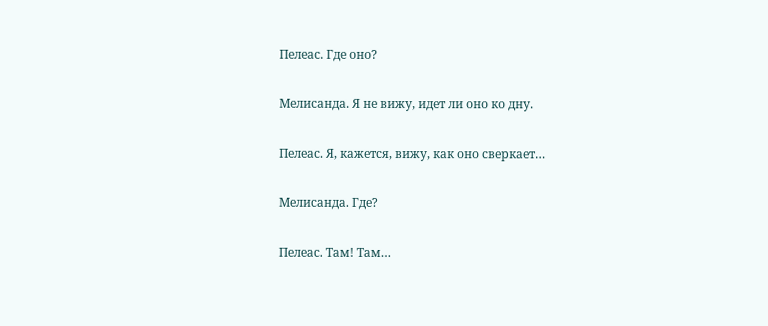Пелеас. Где оно?

Мелисанда. Я не вижу, идет ли оно ко дну.

Пелеас. Я, кажется, вижу, как оно сверкает…

Мелисанда. Где?

Пелеас. Там! Там…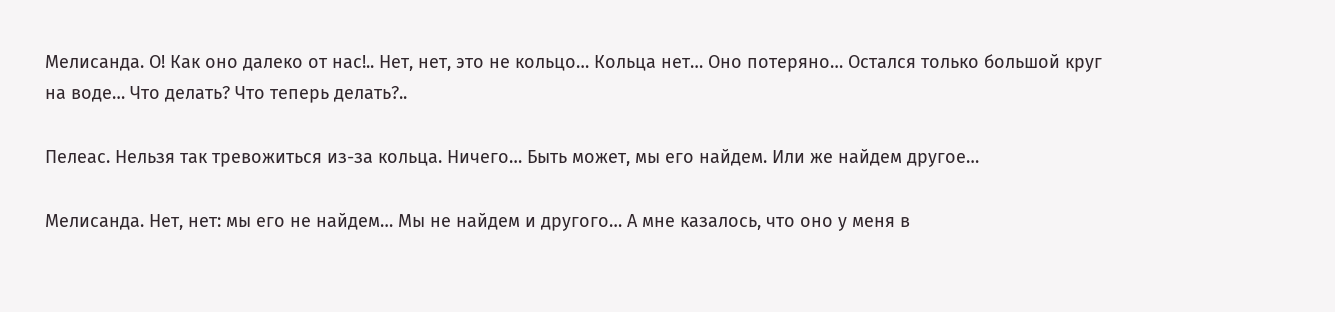Мелисанда. О! Как оно далеко от нас!.. Нет, нет, это не кольцо… Кольца нет… Оно потеряно… Остался только большой круг на воде… Что делать? Что теперь делать?..

Пелеас. Нельзя так тревожиться из-за кольца. Ничего… Быть может, мы его найдем. Или же найдем другое…

Мелисанда. Нет, нет: мы его не найдем… Мы не найдем и другого… А мне казалось, что оно у меня в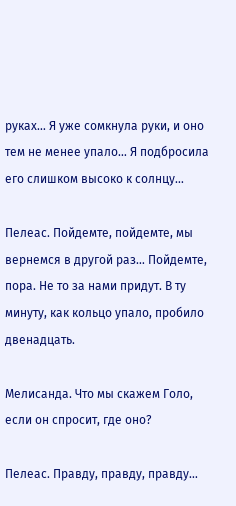руках… Я уже сомкнула руки, и оно тем не менее упало… Я подбросила его слишком высоко к солнцу…

Пелеас. Пойдемте, пойдемте, мы вернемся в другой раз… Пойдемте, пора. Не то за нами придут. В ту минуту, как кольцо упало, пробило двенадцать.

Мелисанда. Что мы скажем Голо, если он спросит, где оно?

Пелеас. Правду, правду, правду…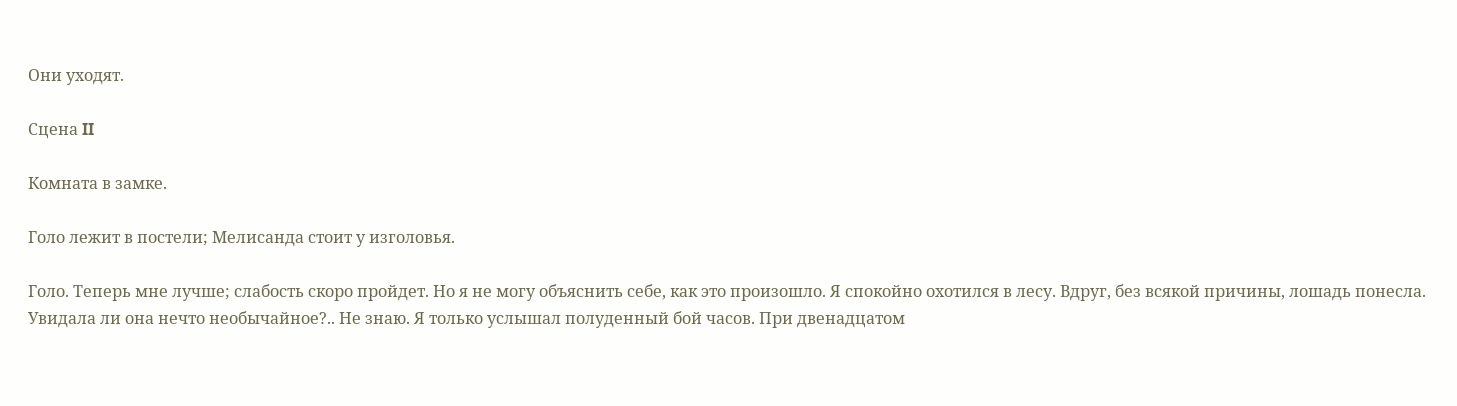Они уходят.

Сцена II

Комната в замке.

Голо лежит в постели; Мелисанда стоит у изголовья.

Голо. Теперь мне лучше; слабость скоро пройдет. Но я не могу объяснить себе, как это произошло. Я спокойно охотился в лесу. Вдруг, без всякой причины, лошадь понесла. Увидала ли она нечто необычайное?.. Не знаю. Я только услышал полуденный бой часов. При двенадцатом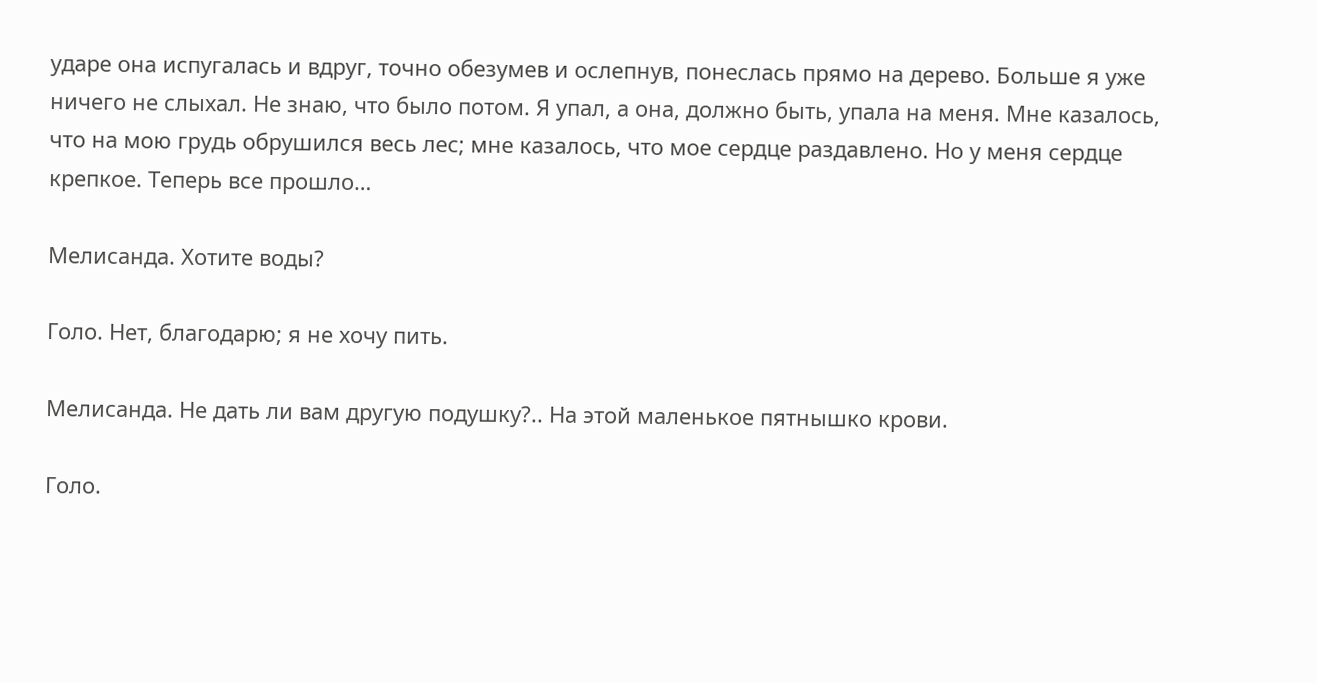ударе она испугалась и вдруг, точно обезумев и ослепнув, понеслась прямо на дерево. Больше я уже ничего не слыхал. Не знаю, что было потом. Я упал, а она, должно быть, упала на меня. Мне казалось, что на мою грудь обрушился весь лес; мне казалось, что мое сердце раздавлено. Но у меня сердце крепкое. Теперь все прошло…

Мелисанда. Хотите воды?

Голо. Нет, благодарю; я не хочу пить.

Мелисанда. Не дать ли вам другую подушку?.. На этой маленькое пятнышко крови.

Голо.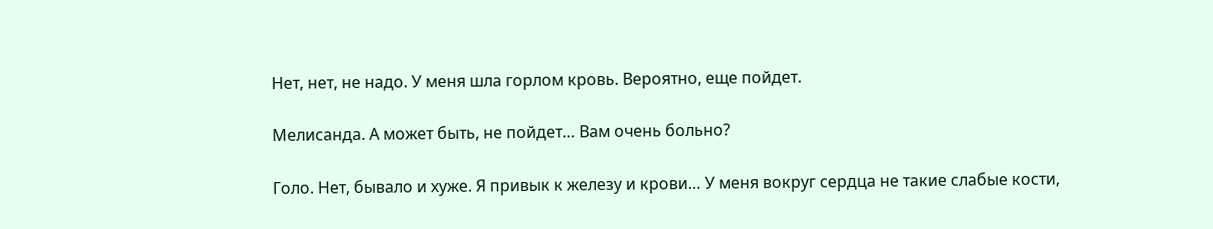Нет, нет, не надо. У меня шла горлом кровь. Вероятно, еще пойдет.

Мелисанда. А может быть, не пойдет… Вам очень больно?

Голо. Нет, бывало и хуже. Я привык к железу и крови… У меня вокруг сердца не такие слабые кости,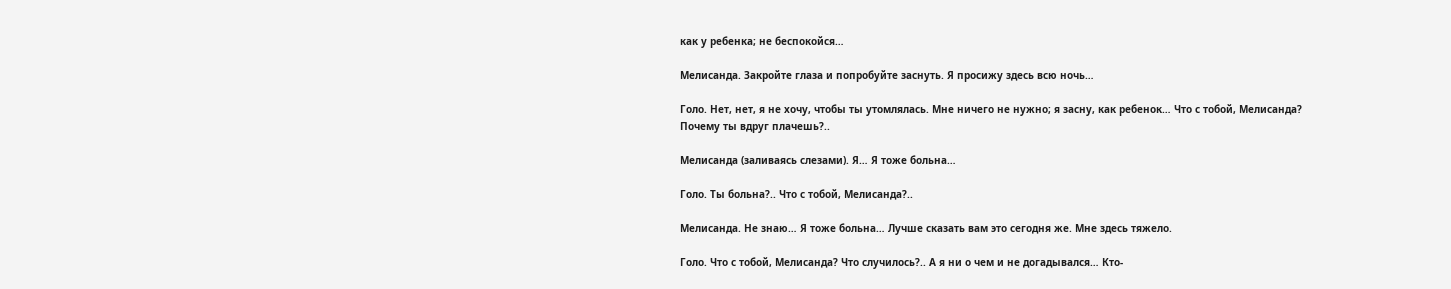как у ребенка; не беспокойся…

Мелисанда. Закройте глаза и попробуйте заснуть. Я просижу здесь всю ночь…

Голо. Нет, нет, я не хочу, чтобы ты утомлялась. Мне ничего не нужно; я засну, как ребенок… Что с тобой, Мелисанда? Почему ты вдруг плачешь?..

Мелисанда (заливаясь слезами). Я… Я тоже больна…

Голо. Ты больна?.. Что с тобой, Мелисанда?..

Мелисанда. Не знаю… Я тоже больна… Лучше сказать вам это сегодня же. Мне здесь тяжело.

Голо. Что с тобой, Мелисанда? Что случилось?.. А я ни о чем и не догадывался… Кто-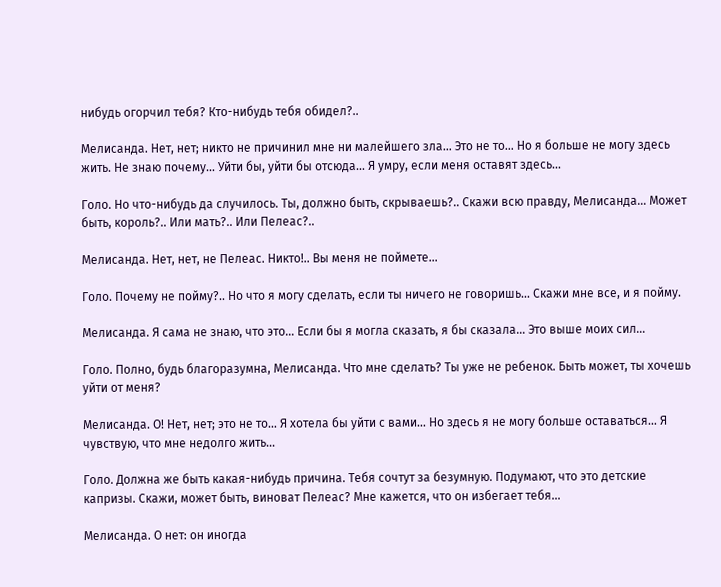нибудь огорчил тебя? Кто-нибудь тебя обидел?..

Мелисанда. Нет, нет; никто не причинил мне ни малейшего зла… Это не то… Но я больше не могу здесь жить. Не знаю почему… Уйти бы, уйти бы отсюда… Я умру, если меня оставят здесь…

Голо. Но что-нибудь да случилось. Ты, должно быть, скрываешь?.. Скажи всю правду, Мелисанда… Может быть, король?.. Или мать?.. Или Пелеас?..

Мелисанда. Нет, нет, не Пелеас. Никто!.. Вы меня не поймете…

Голо. Почему не пойму?.. Но что я могу сделать, если ты ничего не говоришь… Скажи мне все, и я пойму.

Мелисанда. Я сама не знаю, что это… Если бы я могла сказать, я бы сказала… Это выше моих сил…

Голо. Полно, будь благоразумна, Мелисанда. Что мне сделать? Ты уже не ребенок. Быть может, ты хочешь уйти от меня?

Мелисанда. О! Нет, нет; это не то… Я хотела бы уйти с вами… Но здесь я не могу больше оставаться… Я чувствую, что мне недолго жить…

Голо. Должна же быть какая-нибудь причина. Тебя сочтут за безумную. Подумают, что это детские капризы. Скажи, может быть, виноват Пелеас? Мне кажется, что он избегает тебя…

Мелисанда. О нет: он иногда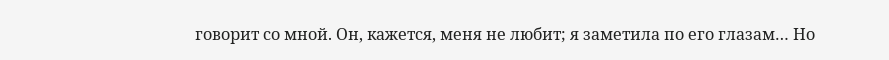говорит со мной. Он, кажется, меня не любит; я заметила по его глазам… Но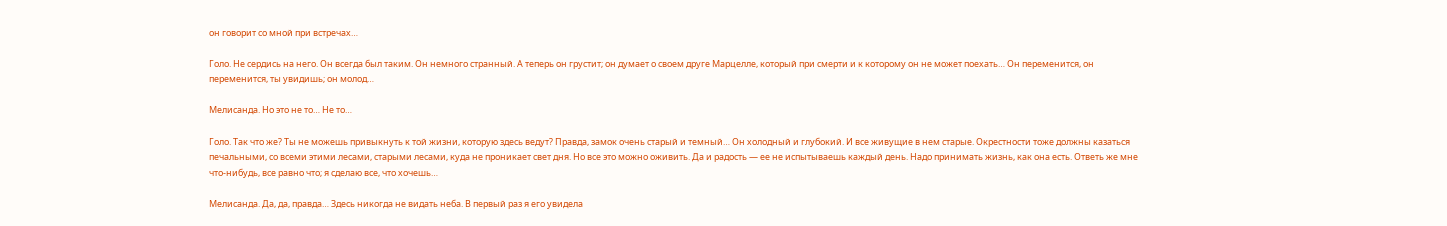он говорит со мной при встречах…

Голо. Не сердись на него. Он всегда был таким. Он немного странный. А теперь он грустит; он думает о своем друге Марцелле, который при смерти и к которому он не может поехать… Он переменится, он переменится, ты увидишь; он молод…

Мелисанда. Но это не то… Не то…

Голо. Так что же? Ты не можешь привыкнуть к той жизни, которую здесь ведут? Правда, замок очень старый и темный… Он холодный и глубокий. И все живущие в нем старые. Окрестности тоже должны казаться печальными, со всеми этими лесами, старыми лесами, куда не проникает свет дня. Но все это можно оживить. Да и радость — ее не испытываешь каждый день. Надо принимать жизнь, как она есть. Ответь же мне что-нибудь, все равно что; я сделаю все, что хочешь…

Мелисанда. Да, да, правда… Здесь никогда не видать неба. В первый раз я его увидела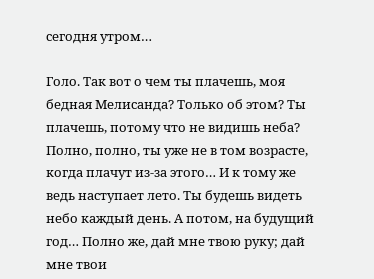сегодня утром…

Голо. Так вот о чем ты плачешь, моя бедная Мелисанда? Только об этом? Ты плачешь, потому что не видишь неба? Полно, полно, ты уже не в том возрасте, когда плачут из-за этого… И к тому же ведь наступает лето. Ты будешь видеть небо каждый день. А потом, на будущий год… Полно же, дай мне твою руку; дай мне твои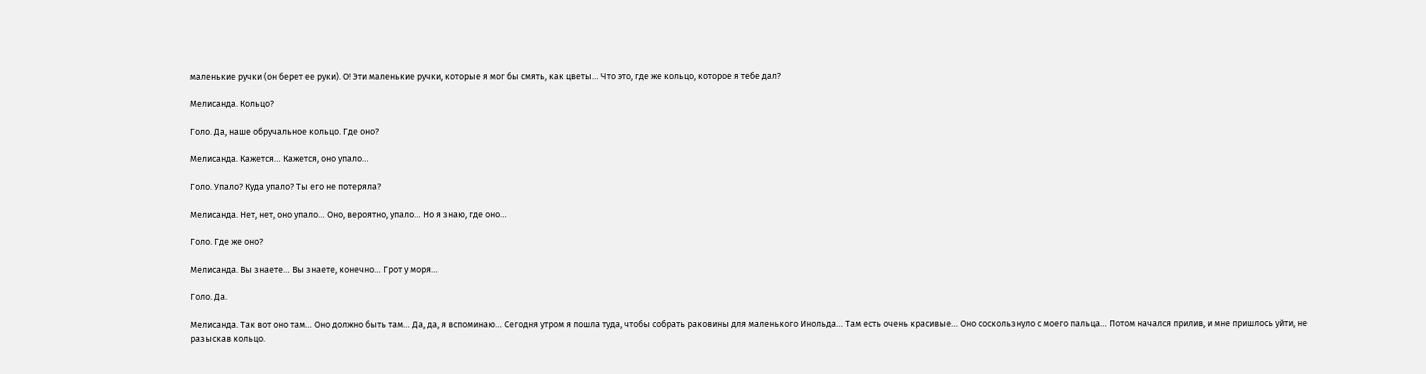маленькие ручки (он берет ее руки). О! Эти маленькие ручки, которые я мог бы смять, как цветы… Что это, где же кольцо, которое я тебе дал?

Мелисанда. Кольцо?

Голо. Да, наше обручальное кольцо. Где оно?

Мелисанда. Кажется… Кажется, оно упало…

Голо. Упало? Куда упало? Ты его не потеряла?

Мелисанда. Нет, нет, оно упало… Оно, вероятно, упало… Но я знаю, где оно…

Голо. Где же оно?

Мелисанда. Вы знаете… Вы знаете, конечно… Грот у моря…

Голо. Да.

Мелисанда. Так вот оно там… Оно должно быть там… Да, да, я вспоминаю… Сегодня утром я пошла туда, чтобы собрать раковины для маленького Инольда… Там есть очень красивые… Оно соскользнуло с моего пальца… Потом начался прилив, и мне пришлось уйти, не разыскав кольцо.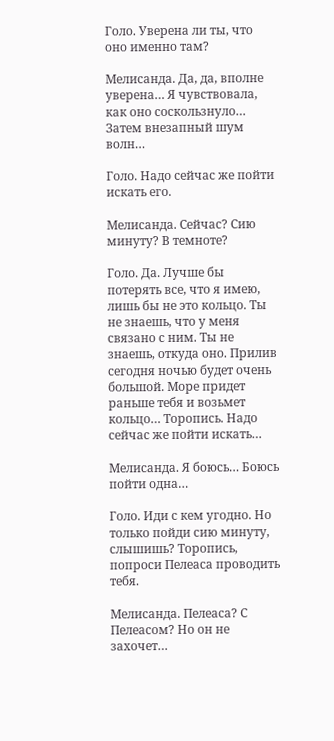Голо. Уверена ли ты, что оно именно там?

Мелисанда. Да, да, вполне уверена… Я чувствовала, как оно соскользнуло… Затем внезапный шум волн…

Голо. Надо сейчас же пойти искать его.

Мелисанда. Сейчас? Сию минуту? В темноте?

Голо. Да. Лучше бы потерять все, что я имею, лишь бы не это кольцо. Ты не знаешь, что у меня связано с ним. Ты не знаешь, откуда оно. Прилив сегодня ночью будет очень большой. Море придет раньше тебя и возьмет кольцо… Торопись. Надо сейчас же пойти искать…

Мелисанда. Я боюсь… Боюсь пойти одна…

Голо. Иди с кем угодно. Но только пойди сию минуту, слышишь? Торопись, попроси Пелеаса проводить тебя.

Мелисанда. Пелеаса? С Пелеасом? Но он не захочет…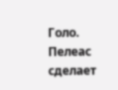Голо. Пелеас сделает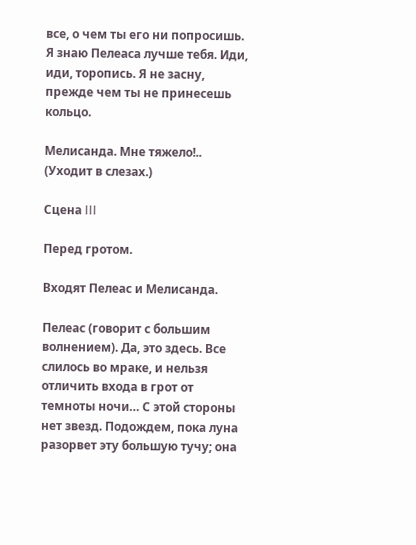все, о чем ты его ни попросишь. Я знаю Пелеаса лучше тебя. Иди, иди, торопись. Я не засну, прежде чем ты не принесешь кольцо.

Мелисанда. Мне тяжело!.. (Уходит в слезах.)

Сцена III

Перед гротом.

Входят Пелеас и Мелисанда.

Пелеас (говорит с большим волнением). Да, это здесь. Все слилось во мраке, и нельзя отличить входа в грот от темноты ночи… С этой стороны нет звезд. Подождем, пока луна разорвет эту большую тучу; она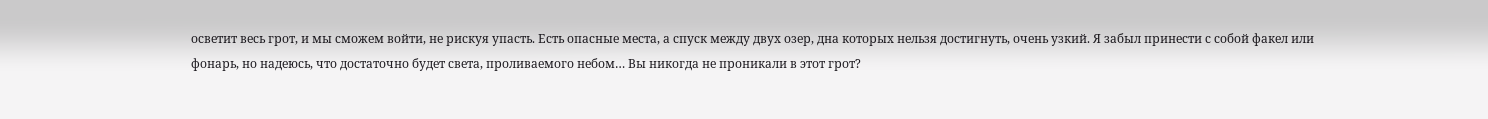осветит весь грот, и мы сможем войти, не рискуя упасть. Есть опасные места, а спуск между двух озер, дна которых нельзя достигнуть, очень узкий. Я забыл принести с собой факел или фонарь, но надеюсь, что достаточно будет света, проливаемого небом… Вы никогда не проникали в этот грот?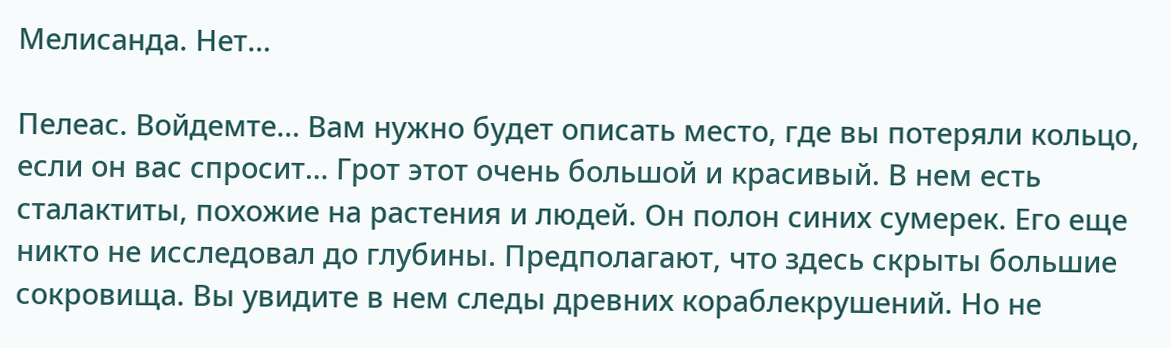Мелисанда. Нет…

Пелеас. Войдемте… Вам нужно будет описать место, где вы потеряли кольцо, если он вас спросит… Грот этот очень большой и красивый. В нем есть сталактиты, похожие на растения и людей. Он полон синих сумерек. Его еще никто не исследовал до глубины. Предполагают, что здесь скрыты большие сокровища. Вы увидите в нем следы древних кораблекрушений. Но не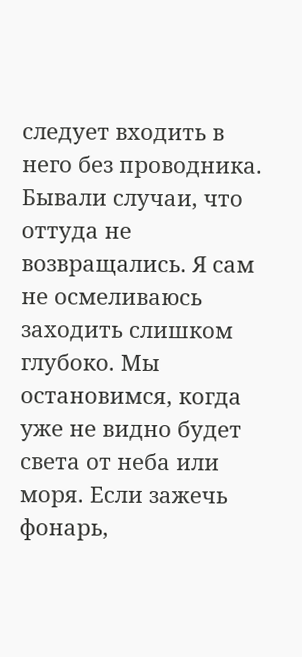следует входить в него без проводника. Бывали случаи, что оттуда не возвращались. Я сам не осмеливаюсь заходить слишком глубоко. Мы остановимся, когда уже не видно будет света от неба или моря. Если зажечь фонарь,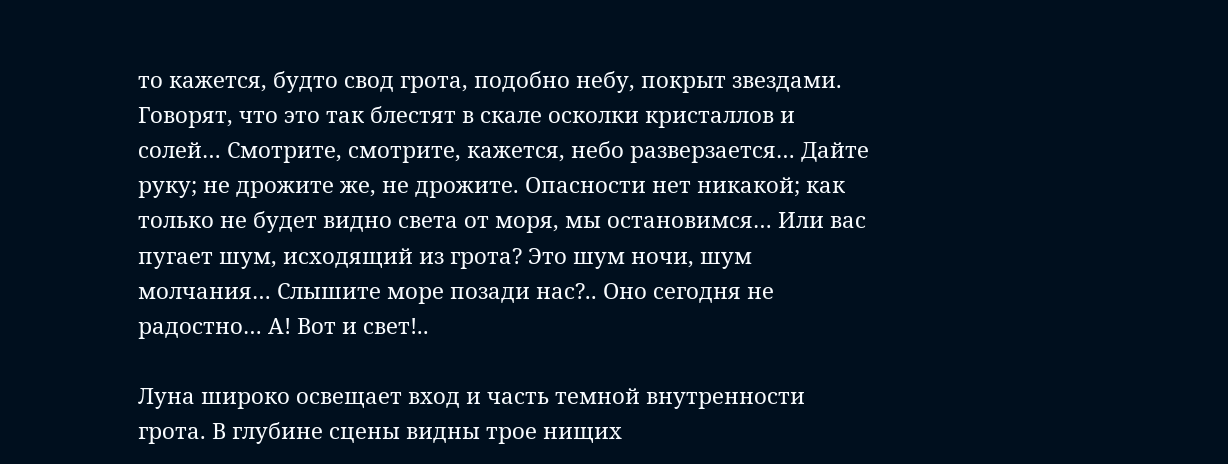то кажется, будто свод грота, подобно небу, покрыт звездами. Говорят, что это так блестят в скале осколки кристаллов и солей… Смотрите, смотрите, кажется, небо разверзается… Дайте руку; не дрожите же, не дрожите. Опасности нет никакой; как только не будет видно света от моря, мы остановимся… Или вас пугает шум, исходящий из грота? Это шум ночи, шум молчания… Слышите море позади нас?.. Оно сегодня не радостно… А! Вот и свет!..

Луна широко освещает вход и часть темной внутренности грота. В глубине сцены видны трое нищих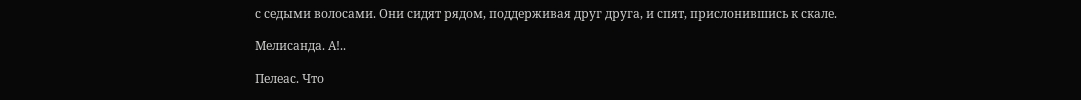с седыми волосами. Они сидят рядом, поддерживая друг друга, и спят, прислонившись к скале.

Мелисанда. А!..

Пелеас. Что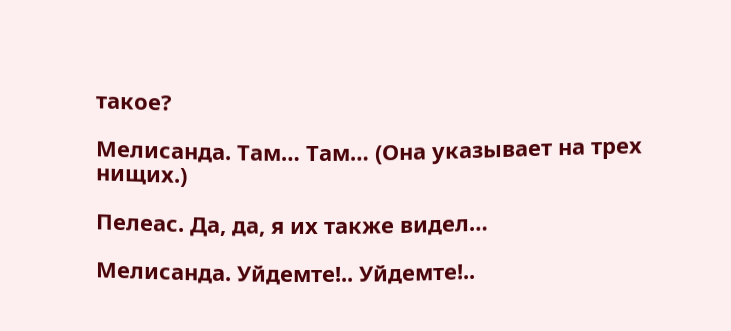такое?

Мелисанда. Там… Там… (Она указывает на трех нищих.)

Пелеас. Да, да, я их также видел…

Мелисанда. Уйдемте!.. Уйдемте!..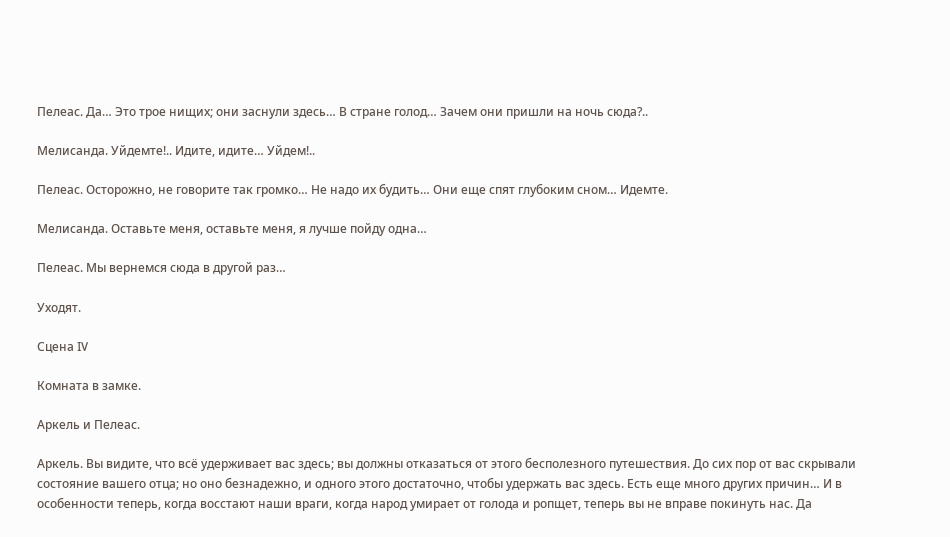Пелеас. Да… Это трое нищих; они заснули здесь… В стране голод… Зачем они пришли на ночь сюда?..

Мелисанда. Уйдемте!.. Идите, идите… Уйдем!..

Пелеас. Осторожно, не говорите так громко… Не надо их будить… Они еще спят глубоким сном… Идемте.

Мелисанда. Оставьте меня, оставьте меня, я лучше пойду одна…

Пелеас. Мы вернемся сюда в другой раз…

Уходят.

Сцена IV

Комната в замке.

Аркель и Пелеас.

Аркель. Вы видите, что всё удерживает вас здесь; вы должны отказаться от этого бесполезного путешествия. До сих пор от вас скрывали состояние вашего отца; но оно безнадежно, и одного этого достаточно, чтобы удержать вас здесь. Есть еще много других причин… И в особенности теперь, когда восстают наши враги, когда народ умирает от голода и ропщет, теперь вы не вправе покинуть нас. Да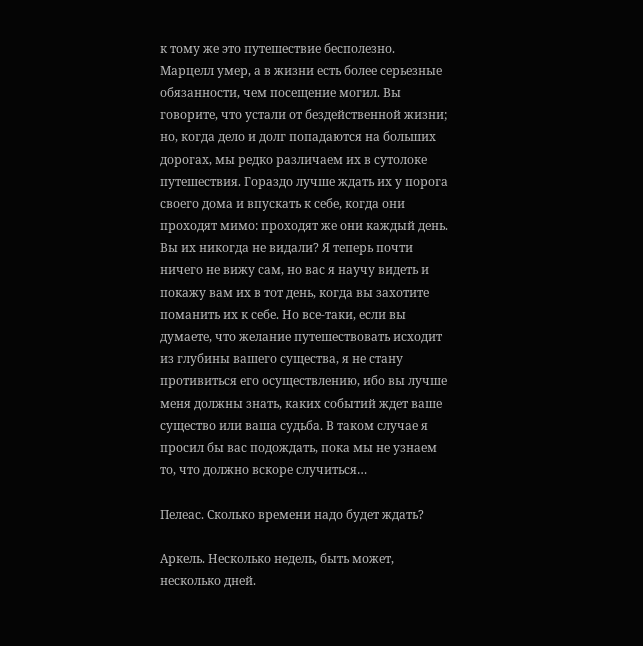к тому же это путешествие бесполезно. Марцелл умер, а в жизни есть более серьезные обязанности, чем посещение могил. Вы говорите, что устали от бездейственной жизни; но, когда дело и долг попадаются на больших дорогах, мы редко различаем их в сутолоке путешествия. Гораздо лучше ждать их у порога своего дома и впускать к себе, когда они проходят мимо: проходят же они каждый день. Вы их никогда не видали? Я теперь почти ничего не вижу сам, но вас я научу видеть и покажу вам их в тот день, когда вы захотите поманить их к себе. Но все-таки, если вы думаете, что желание путешествовать исходит из глубины вашего существа, я не стану противиться его осуществлению, ибо вы лучше меня должны знать, каких событий ждет ваше существо или ваша судьба. В таком случае я просил бы вас подождать, пока мы не узнаем то, что должно вскоре случиться…

Пелеас. Сколько времени надо будет ждать?

Аркель. Несколько недель, быть может, несколько дней.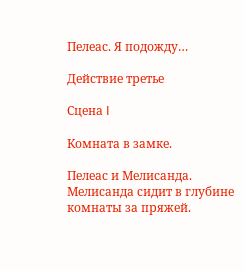Пелеас. Я подожду…

Действие третье

Сцена I

Комната в замке.

Пелеас и Мелисанда. Мелисанда сидит в глубине комнаты за пряжей.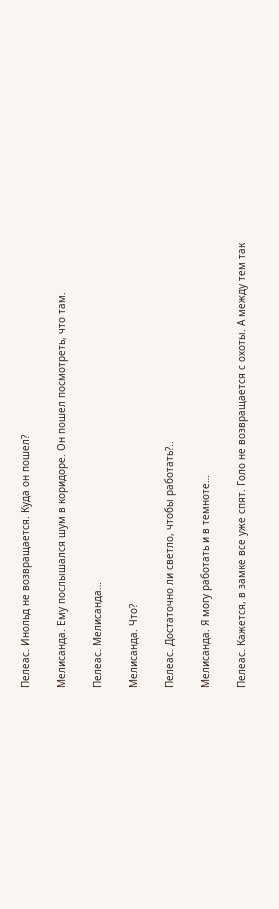Пелеас. Инольд не возвращается. Куда он пошел?

Мелисанда. Ему послышался шум в коридоре. Он пошел посмотреть, что там.

Пелеас. Мелисанда…

Мелисанда. Что?

Пелеас. Достаточно ли светло, чтобы работать?..

Мелисанда. Я могу работать и в темноте…

Пелеас. Кажется, в замке все уже спят. Голо не возвращается с охоты. А между тем так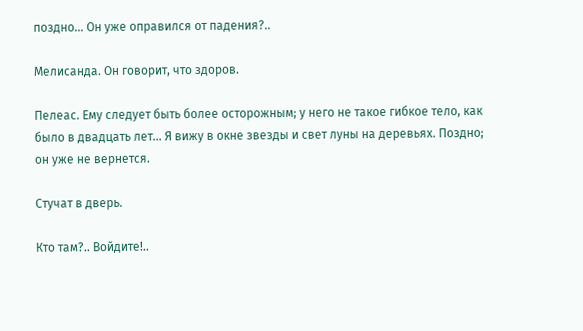поздно… Он уже оправился от падения?..

Мелисанда. Он говорит, что здоров.

Пелеас. Ему следует быть более осторожным; у него не такое гибкое тело, как было в двадцать лет… Я вижу в окне звезды и свет луны на деревьях. Поздно; он уже не вернется.

Стучат в дверь.

Кто там?.. Войдите!..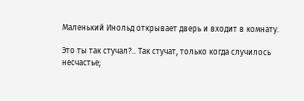Маленький Инольд открывает дверь и входит в комнату.

Это ты так стучал?.. Так стучат, только когда случилось несчастье;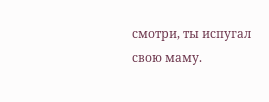смотри, ты испугал свою маму.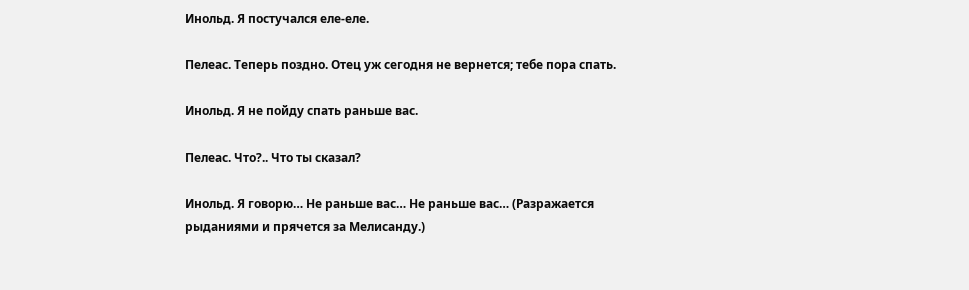Инольд. Я постучался еле-еле.

Пелеас. Теперь поздно. Отец уж сегодня не вернется; тебе пора спать.

Инольд. Я не пойду спать раньше вас.

Пелеас. Что?.. Что ты сказал?

Инольд. Я говорю… Не раньше вас… Не раньше вас… (Разражается рыданиями и прячется за Мелисанду.)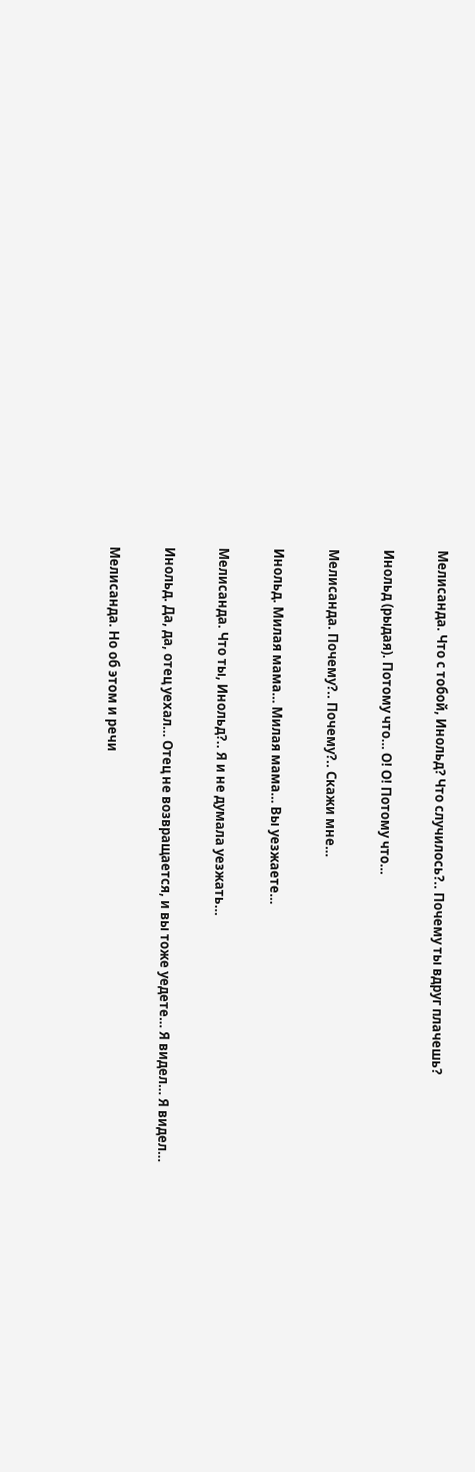Мелисанда. Что с тобой, Инольд? Что случилось?.. Почему ты вдруг плачешь?

Инольд (рыдая). Потому что… О! О! Потому что…

Мелисанда. Почему?.. Почему?.. Скажи мне…

Инольд. Милая мама… Милая мама… Вы уезжаете…

Мелисанда. Что ты, Инольд?.. Я и не думала уезжать…

Инольд. Да, да, отец уехал… Отец не возвращается, и вы тоже уедете… Я видел… Я видел…

Мелисанда. Но об этом и речи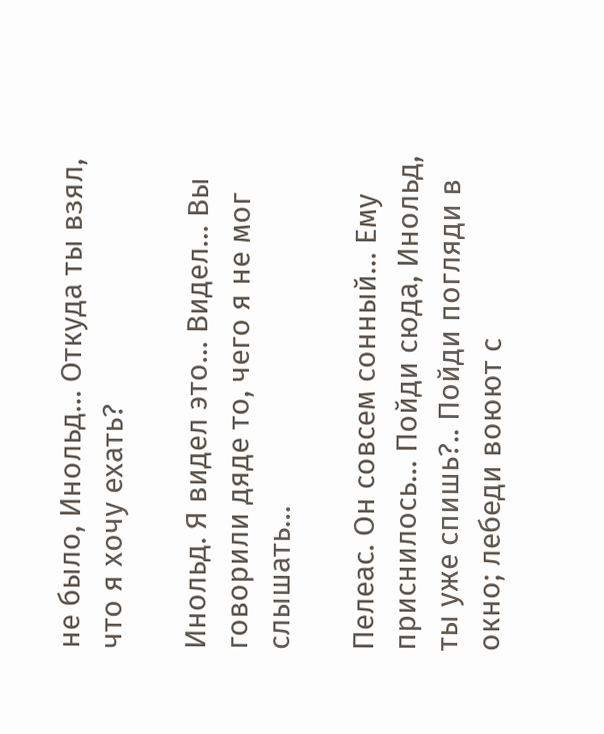не было, Инольд… Откуда ты взял, что я хочу ехать?

Инольд. Я видел это… Видел… Вы говорили дяде то, чего я не мог слышать…

Пелеас. Он совсем сонный… Ему приснилось… Пойди сюда, Инольд, ты уже спишь?.. Пойди погляди в окно; лебеди воюют с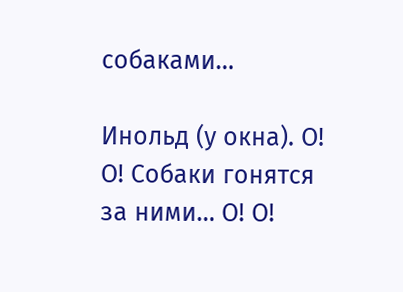собаками…

Инольд (у окна). О! О! Собаки гонятся за ними… О! О!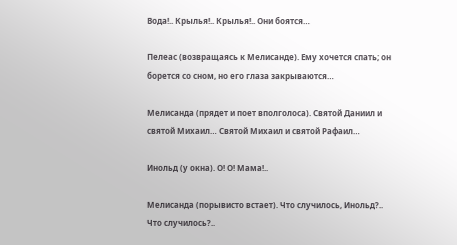Вода!.. Крылья!.. Крылья!.. Они боятся…

Пелеас (возвращаясь к Мелисанде). Ему хочется спать; он борется со сном, но его глаза закрываются…

Мелисанда (прядет и поет вполголоса). Святой Даниил и святой Михаил… Святой Михаил и святой Рафаил…

Инольд (у окна). О! О! Мама!..

Мелисанда (порывисто встает). Что случилось, Инольд?.. Что случилось?..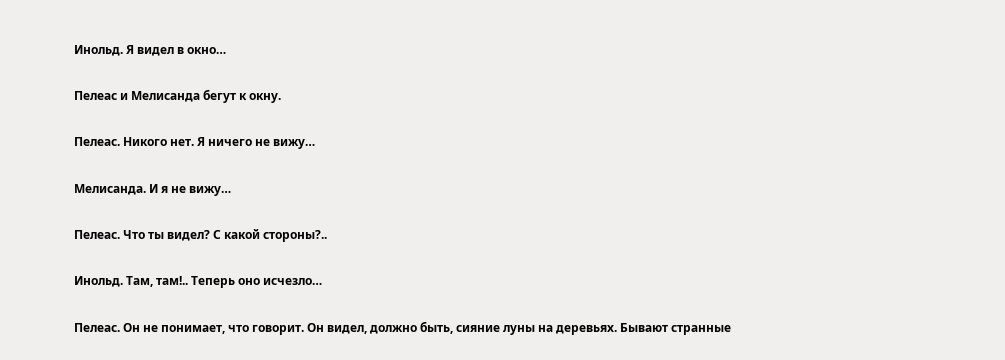Инольд. Я видел в окно…

Пелеас и Мелисанда бегут к окну.

Пелеас. Никого нет. Я ничего не вижу…

Мелисанда. И я не вижу…

Пелеас. Что ты видел? С какой стороны?..

Инольд. Там, там!.. Теперь оно исчезло…

Пелеас. Он не понимает, что говорит. Он видел, должно быть, сияние луны на деревьях. Бывают странные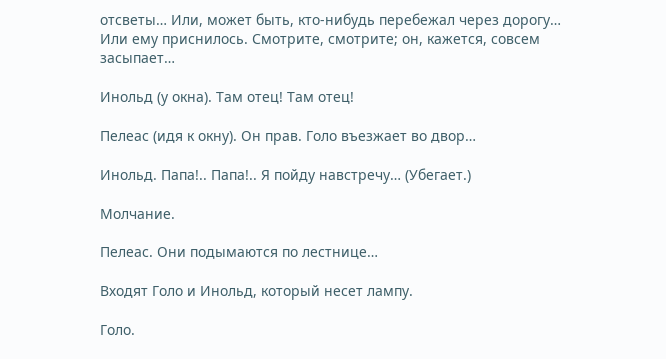отсветы… Или, может быть, кто-нибудь перебежал через дорогу… Или ему приснилось. Смотрите, смотрите; он, кажется, совсем засыпает…

Инольд (у окна). Там отец! Там отец!

Пелеас (идя к окну). Он прав. Голо въезжает во двор…

Инольд. Папа!.. Папа!.. Я пойду навстречу… (Убегает.)

Молчание.

Пелеас. Они подымаются по лестнице…

Входят Голо и Инольд, который несет лампу.

Голо.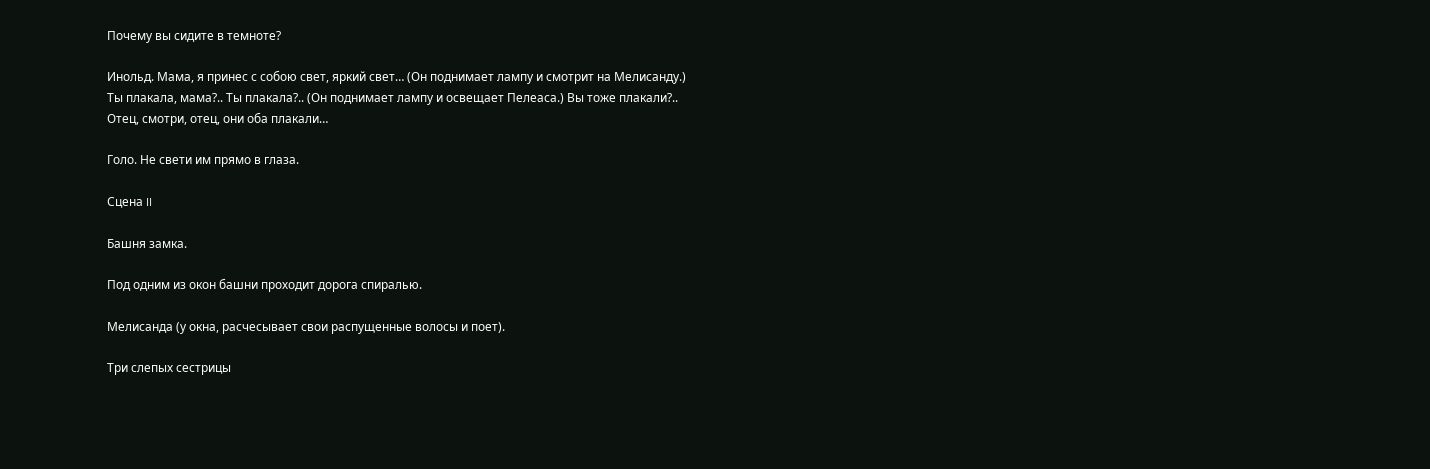Почему вы сидите в темноте?

Инольд. Мама, я принес с собою свет, яркий свет… (Он поднимает лампу и смотрит на Мелисанду.) Ты плакала, мама?.. Ты плакала?.. (Он поднимает лампу и освещает Пелеаса.) Вы тоже плакали?.. Отец, смотри, отец, они оба плакали…

Голо. Не свети им прямо в глаза.

Сцена II

Башня замка.

Под одним из окон башни проходит дорога спиралью.

Мелисанда (у окна, расчесывает свои распущенные волосы и поет).

Три слепых сестрицы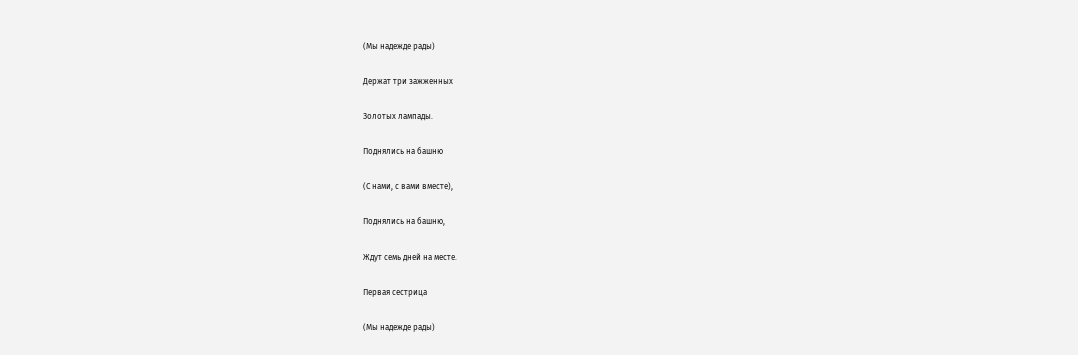(Мы надежде рады)

Держат три зажженных

Золотых лампады.

Поднялись на башню

(С нами, с вами вместе),

Поднялись на башню,

Ждут семь дней на месте.

Первая сестрица

(Мы надежде рады)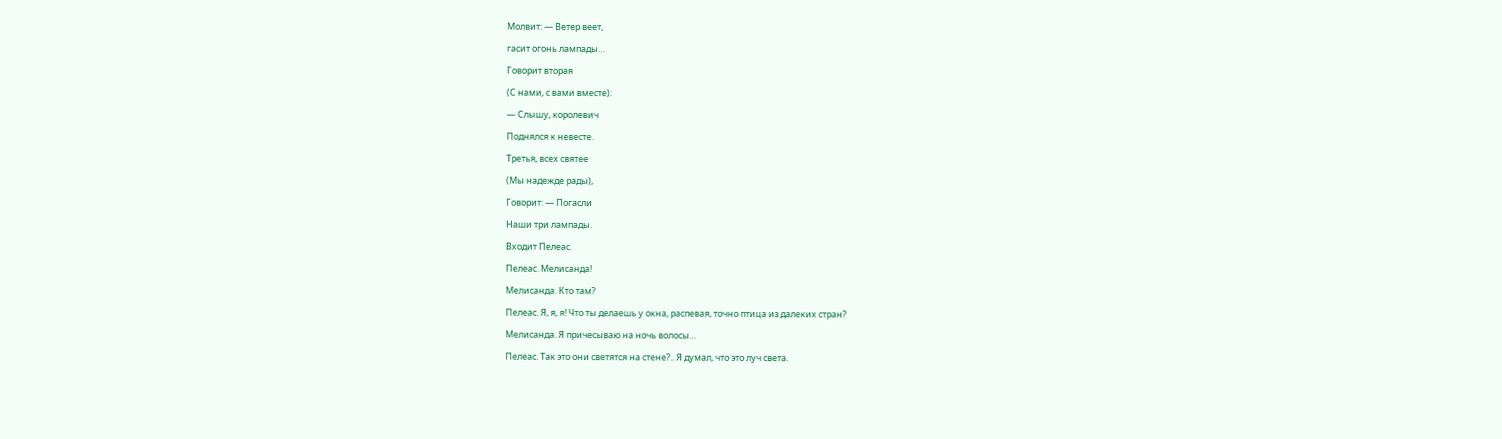Молвит: — Ветер веет,

гасит огонь лампады…

Говорит вторая

(С нами, с вами вместе):

— Слышу, королевич

Поднялся к невесте.

Третья, всех святее

(Мы надежде рады),

Говорит: — Погасли

Наши три лампады.

Входит Пелеас.

Пелеас. Мелисанда!

Мелисанда. Кто там?

Пелеас. Я, я, я! Что ты делаешь у окна, распевая, точно птица из далеких стран?

Мелисанда. Я причесываю на ночь волосы…

Пелеас. Так это они светятся на стене?.. Я думал, что это луч света.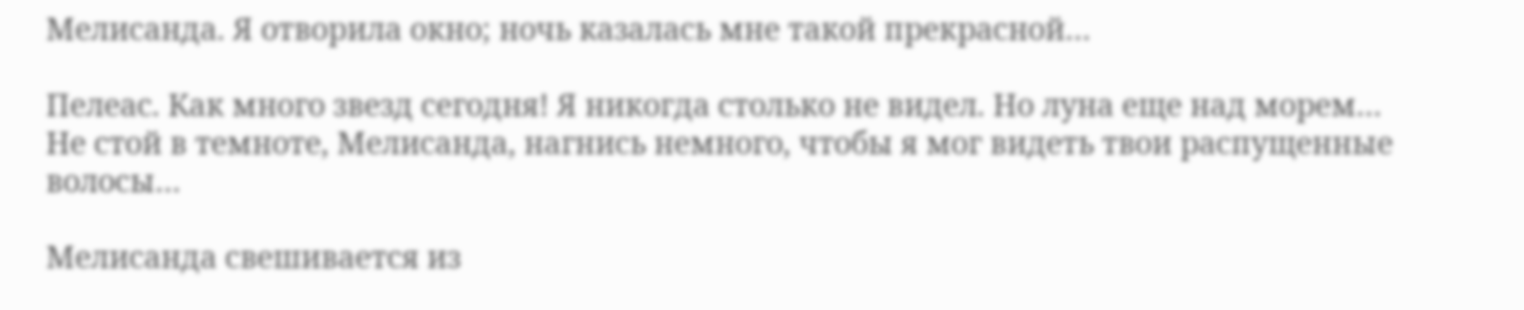Мелисанда. Я отворила окно; ночь казалась мне такой прекрасной…

Пелеас. Как много звезд сегодня! Я никогда столько не видел. Но луна еще над морем… Не стой в темноте, Мелисанда, нагнись немного, чтобы я мог видеть твои распущенные волосы…

Мелисанда свешивается из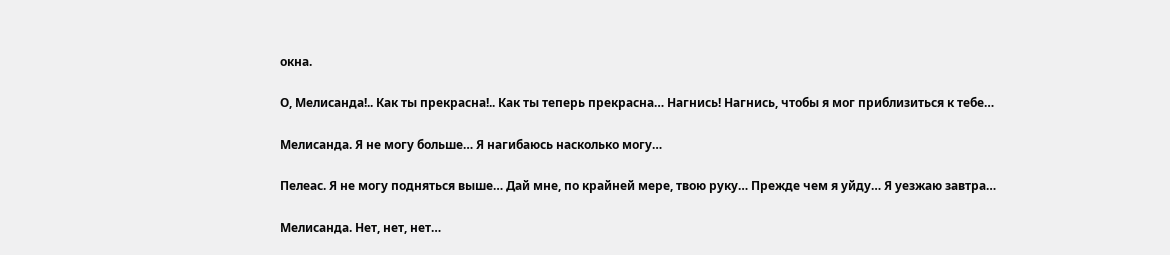окна.

О, Мелисанда!.. Как ты прекрасна!.. Как ты теперь прекрасна… Нагнись! Нагнись, чтобы я мог приблизиться к тебе…

Мелисанда. Я не могу больше… Я нагибаюсь насколько могу…

Пелеас. Я не могу подняться выше… Дай мне, по крайней мере, твою руку… Прежде чем я уйду… Я уезжаю завтра…

Мелисанда. Нет, нет, нет…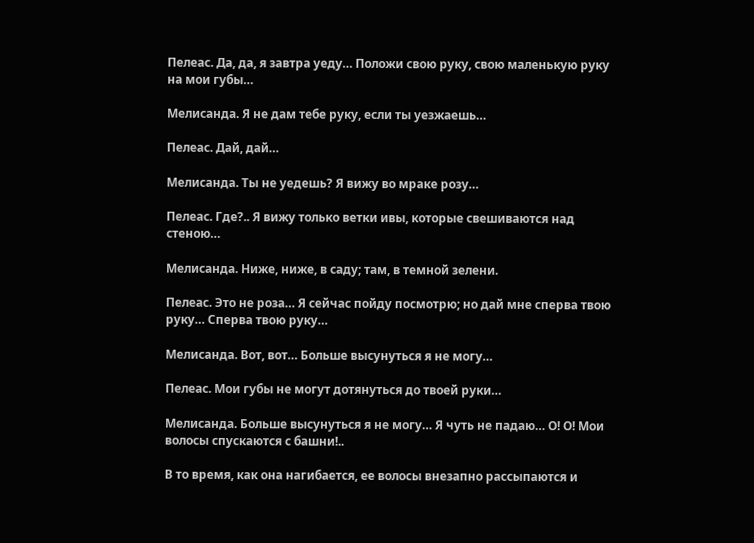Пелеас. Да, да, я завтра уеду… Положи свою руку, свою маленькую руку на мои губы…

Мелисанда. Я не дам тебе руку, если ты уезжаешь…

Пелеас. Дай, дай…

Мелисанда. Ты не уедешь? Я вижу во мраке розу…

Пелеас. Где?.. Я вижу только ветки ивы, которые свешиваются над стеною…

Мелисанда. Ниже, ниже, в саду; там, в темной зелени.

Пелеас. Это не роза… Я сейчас пойду посмотрю; но дай мне сперва твою руку… Сперва твою руку…

Мелисанда. Вот, вот… Больше высунуться я не могу…

Пелеас. Мои губы не могут дотянуться до твоей руки…

Мелисанда. Больше высунуться я не могу… Я чуть не падаю… О! О! Мои волосы спускаются с башни!..

В то время, как она нагибается, ее волосы внезапно рассыпаются и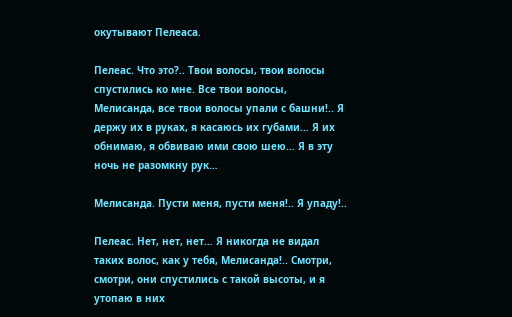окутывают Пелеаса.

Пелеас. Что это?.. Твои волосы, твои волосы спустились ко мне. Все твои волосы, Мелисанда, все твои волосы упали с башни!.. Я держу их в руках, я касаюсь их губами… Я их обнимаю, я обвиваю ими свою шею… Я в эту ночь не разомкну рук…

Мелисанда. Пусти меня, пусти меня!.. Я упаду!..

Пелеас. Нет, нет, нет… Я никогда не видал таких волос, как у тебя, Мелисанда!.. Смотри, смотри, они спустились с такой высоты, и я утопаю в них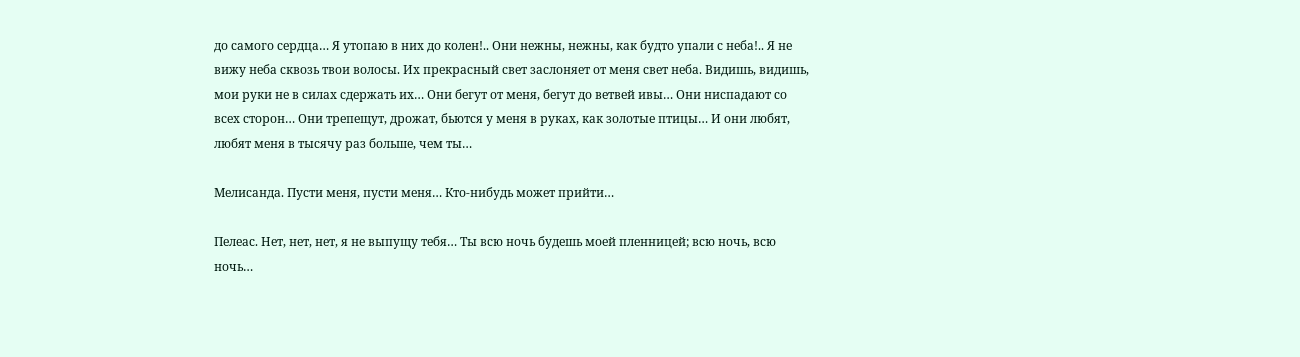до самого сердца… Я утопаю в них до колен!.. Они нежны, нежны, как будто упали с неба!.. Я не вижу неба сквозь твои волосы. Их прекрасный свет заслоняет от меня свет неба. Видишь, видишь, мои руки не в силах сдержать их… Они бегут от меня, бегут до ветвей ивы… Они ниспадают со всех сторон… Они трепещут, дрожат, бьются у меня в руках, как золотые птицы… И они любят, любят меня в тысячу раз больше, чем ты…

Мелисанда. Пусти меня, пусти меня… Кто-нибудь может прийти…

Пелеас. Нет, нет, нет, я не выпущу тебя… Ты всю ночь будешь моей пленницей; всю ночь, всю ночь…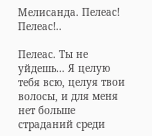Мелисанда. Пелеас! Пелеас!..

Пелеас. Ты не уйдешь… Я целую тебя всю, целуя твои волосы, и для меня нет больше страданий среди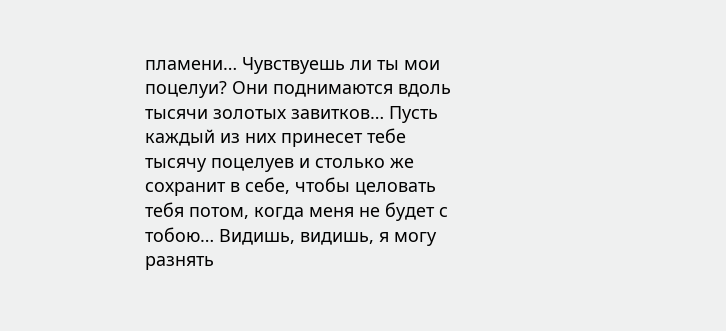пламени… Чувствуешь ли ты мои поцелуи? Они поднимаются вдоль тысячи золотых завитков… Пусть каждый из них принесет тебе тысячу поцелуев и столько же сохранит в себе, чтобы целовать тебя потом, когда меня не будет с тобою… Видишь, видишь, я могу разнять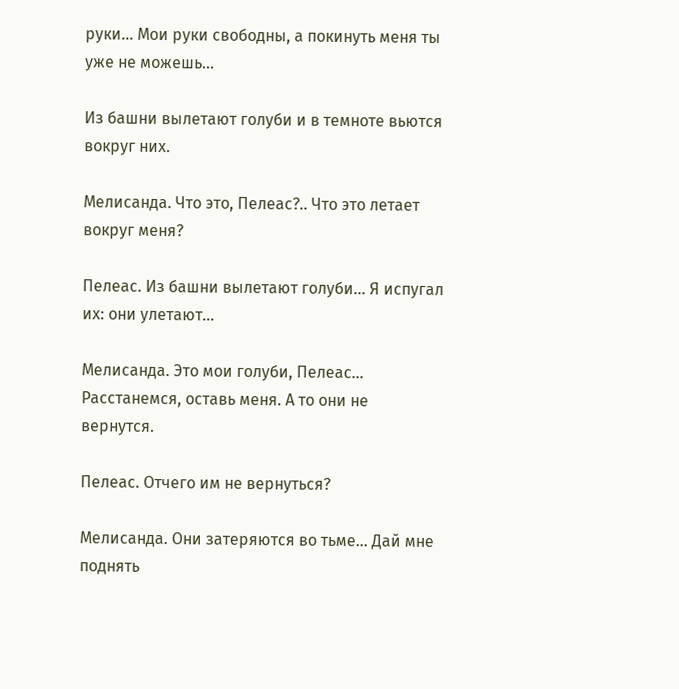руки… Мои руки свободны, а покинуть меня ты уже не можешь…

Из башни вылетают голуби и в темноте вьются вокруг них.

Мелисанда. Что это, Пелеас?.. Что это летает вокруг меня?

Пелеас. Из башни вылетают голуби… Я испугал их: они улетают…

Мелисанда. Это мои голуби, Пелеас… Расстанемся, оставь меня. А то они не вернутся.

Пелеас. Отчего им не вернуться?

Мелисанда. Они затеряются во тьме… Дай мне поднять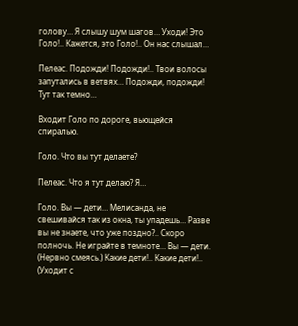голову… Я слышу шум шагов… Уходи! Это Голо!.. Кажется, это Голо!.. Он нас слышал…

Пелеас. Подожди! Подожди!.. Твои волосы запутались в ветвях… Подожди, подожди! Тут так темно…

Входит Голо по дороге, вьющейся спиралью.

Голо. Что вы тут делаете?

Пелеас. Что я тут делаю? Я…

Голо. Вы — дети… Мелисанда, не свешивайся так из окна, ты упадешь… Разве вы не знаете, что уже поздно?.. Скоро полночь. Не играйте в темноте… Вы — дети. (Нервно смеясь.) Какие дети!.. Какие дети!.. (Уходит с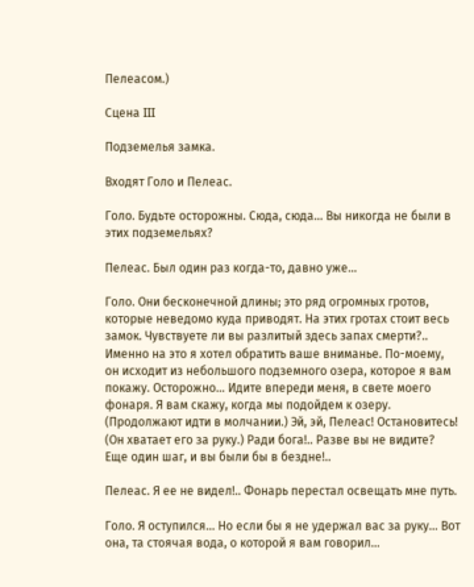Пелеасом.)

Сцена III

Подземелья замка.

Входят Голо и Пелеас.

Голо. Будьте осторожны. Сюда, сюда… Вы никогда не были в этих подземельях?

Пелеас. Был один раз когда-то, давно уже…

Голо. Они бесконечной длины; это ряд огромных гротов, которые неведомо куда приводят. На этих гротах стоит весь замок. Чувствуете ли вы разлитый здесь запах смерти?.. Именно на это я хотел обратить ваше вниманье. По-моему, он исходит из небольшого подземного озера, которое я вам покажу. Осторожно… Идите впереди меня, в свете моего фонаря. Я вам скажу, когда мы подойдем к озеру. (Продолжают идти в молчании.) Эй, эй, Пелеас! Остановитесь! (Он хватает его за руку.) Ради бога!.. Разве вы не видите? Еще один шаг, и вы были бы в бездне!..

Пелеас. Я ее не видел!.. Фонарь перестал освещать мне путь.

Голо. Я оступился… Но если бы я не удержал вас за руку… Вот она, та стоячая вода, о которой я вам говорил…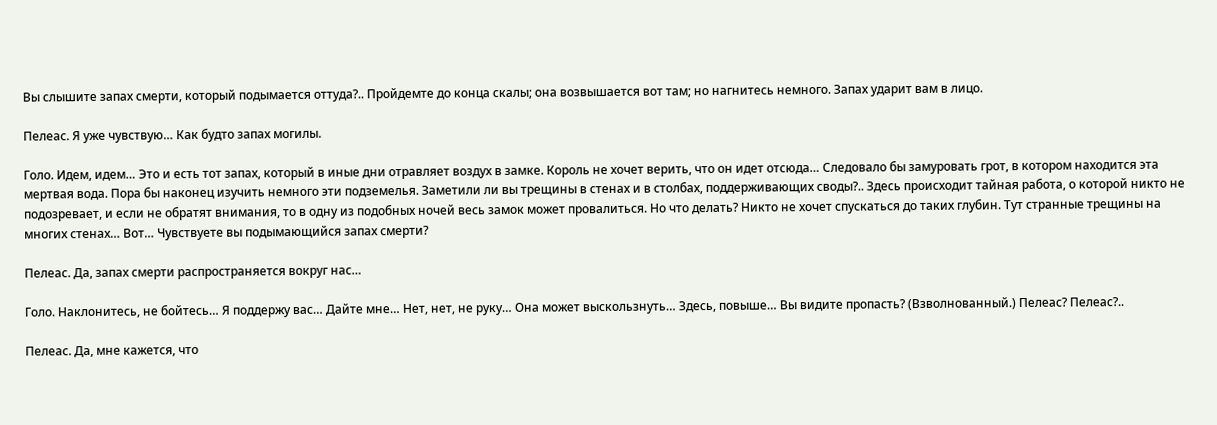Вы слышите запах смерти, который подымается оттуда?.. Пройдемте до конца скалы; она возвышается вот там; но нагнитесь немного. Запах ударит вам в лицо.

Пелеас. Я уже чувствую… Как будто запах могилы.

Голо. Идем, идем… Это и есть тот запах, который в иные дни отравляет воздух в замке. Король не хочет верить, что он идет отсюда… Следовало бы замуровать грот, в котором находится эта мертвая вода. Пора бы наконец изучить немного эти подземелья. Заметили ли вы трещины в стенах и в столбах, поддерживающих своды?.. Здесь происходит тайная работа, о которой никто не подозревает, и если не обратят внимания, то в одну из подобных ночей весь замок может провалиться. Но что делать? Никто не хочет спускаться до таких глубин. Тут странные трещины на многих стенах… Вот… Чувствуете вы подымающийся запах смерти?

Пелеас. Да, запах смерти распространяется вокруг нас…

Голо. Наклонитесь, не бойтесь… Я поддержу вас… Дайте мне… Нет, нет, не руку… Она может выскользнуть… Здесь, повыше… Вы видите пропасть? (Взволнованный.) Пелеас? Пелеас?..

Пелеас. Да, мне кажется, что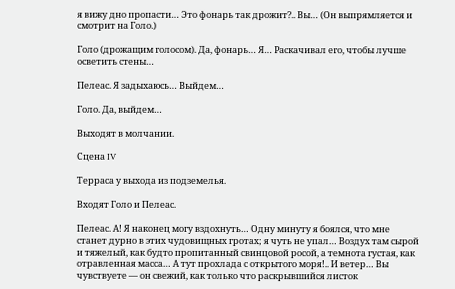я вижу дно пропасти… Это фонарь так дрожит?.. Вы… (Он выпрямляется и смотрит на Голо.)

Голо (дрожащим голосом). Да, фонарь… Я… Раскачивал его, чтобы лучше осветить стены…

Пелеас. Я задыхаюсь… Выйдем…

Голо. Да, выйдем…

Выходят в молчании.

Сцена IV

Терраса у выхода из подземелья.

Входят Голо и Пелеас.

Пелеас. А! Я наконец могу вздохнуть… Одну минуту я боялся, что мне станет дурно в этих чудовищных гротах; я чуть не упал… Воздух там сырой и тяжелый, как будто пропитанный свинцовой росой, а темнота густая, как отравленная масса… А тут прохлада с открытого моря!.. И ветер… Вы чувствуете — он свежий, как только что раскрывшийся листок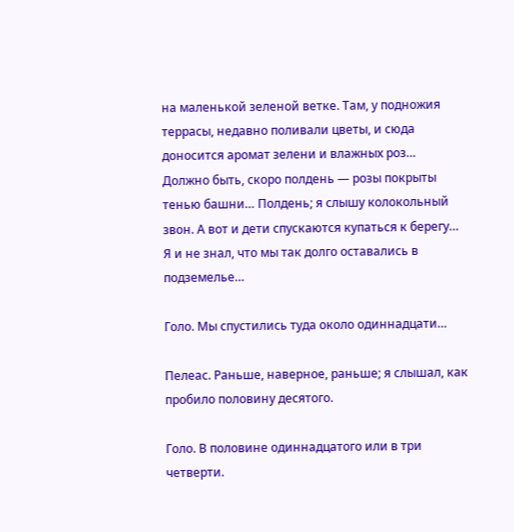на маленькой зеленой ветке. Там, у подножия террасы, недавно поливали цветы, и сюда доносится аромат зелени и влажных роз… Должно быть, скоро полдень — розы покрыты тенью башни… Полдень; я слышу колокольный звон. А вот и дети спускаются купаться к берегу… Я и не знал, что мы так долго оставались в подземелье…

Голо. Мы спустились туда около одиннадцати…

Пелеас. Раньше, наверное, раньше; я слышал, как пробило половину десятого.

Голо. В половине одиннадцатого или в три четверти.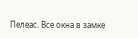Пелеас. Все окна в замке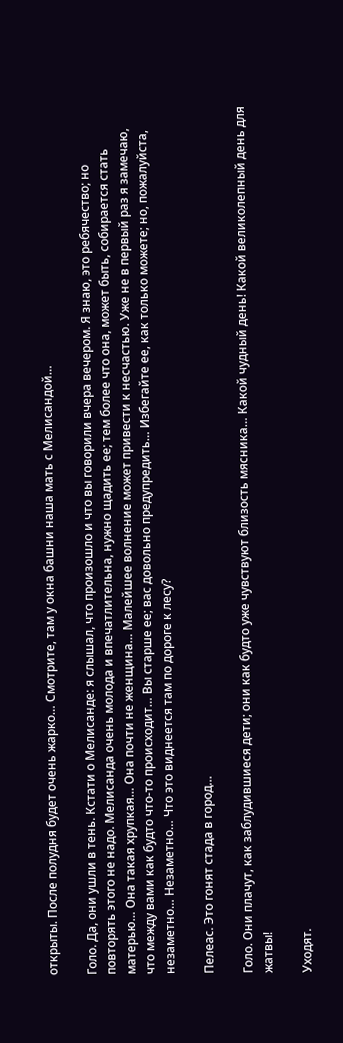открыты. После полудня будет очень жарко… Смотрите, там у окна башни наша мать с Мелисандой…

Голо. Да, они ушли в тень. Кстати о Мелисанде: я слышал, что произошло и что вы говорили вчера вечером. Я знаю, это ребячество; но повторять этого не надо. Мелисанда очень молода и впечатлительна, нужно щадить ее; тем более что она, может быть, собирается стать матерью… Она такая хрупкая… Она почти не женщина… Малейшее волнение может привести к несчастью. Уже не в первый раз я замечаю, что между вами как будто что-то происходит… Вы старше ее; вас довольно предупредить… Избегайте ее, как только можете; но, пожалуйста, незаметно… Незаметно… Что это виднеется там по дороге к лесу?

Пелеас. Это гонят стада в город…

Голо. Они плачут, как заблудившиеся дети; они как будто уже чувствуют близость мясника… Какой чудный день! Какой великолепный день для жатвы!

Уходят.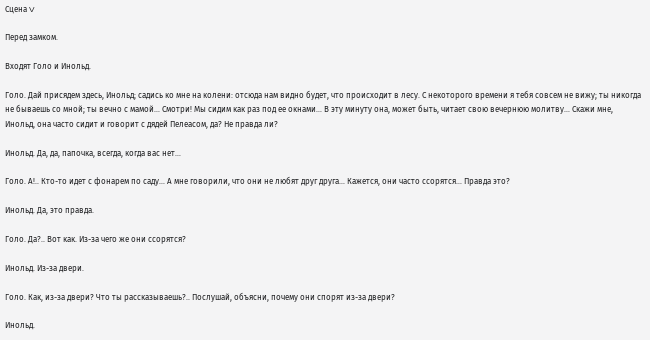Сцена V

Перед замком.

Входят Голо и Инольд.

Голо. Дай присядем здесь, Инольд; садись ко мне на колени: отсюда нам видно будет, что происходит в лесу. С некоторого времени я тебя совсем не вижу; ты никогда не бываешь со мной; ты вечно с мамой… Смотри! Мы сидим как раз под ее окнами… В эту минуту она, может быть, читает свою вечернюю молитву… Скажи мне, Инольд, она часто сидит и говорит с дядей Пелеасом, да? Не правда ли?

Инольд. Да, да, папочка, всегда, когда вас нет…

Голо. А!.. Кто-то идет с фонарем по саду… А мне говорили, что они не любят друг друга… Кажется, они часто ссорятся… Правда это?

Инольд. Да, это правда.

Голо. Да?.. Вот как. Из-за чего же они ссорятся?

Инольд. Из-за двери.

Голо. Как, из-за двери? Что ты рассказываешь?.. Послушай, объясни, почему они спорят из-за двери?

Инольд.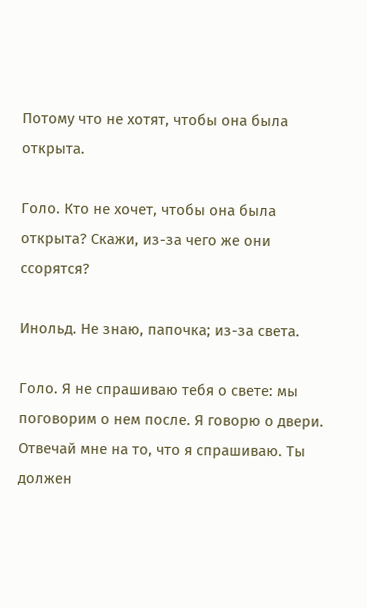Потому что не хотят, чтобы она была открыта.

Голо. Кто не хочет, чтобы она была открыта? Скажи, из-за чего же они ссорятся?

Инольд. Не знаю, папочка; из-за света.

Голо. Я не спрашиваю тебя о свете: мы поговорим о нем после. Я говорю о двери. Отвечай мне на то, что я спрашиваю. Ты должен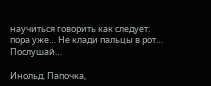научиться говорить как следует: пора уже… Не клади пальцы в рот… Послушай…

Инольд. Папочка,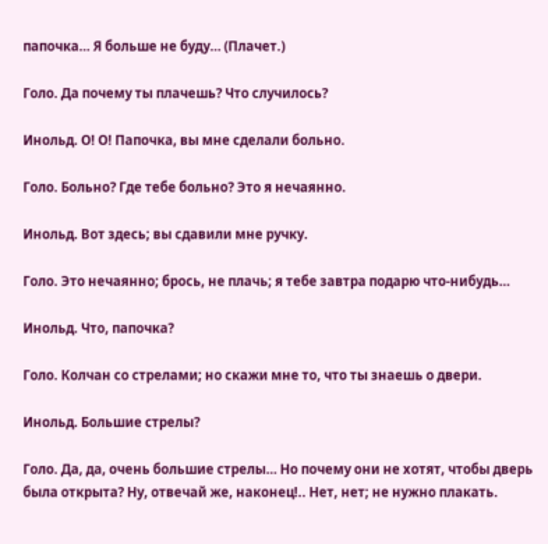папочка… Я больше не буду… (Плачет.)

Голо. Да почему ты плачешь? Что случилось?

Инольд. О! О! Папочка, вы мне сделали больно.

Голо. Больно? Где тебе больно? Это я нечаянно.

Инольд. Вот здесь; вы сдавили мне ручку.

Голо. Это нечаянно; брось, не плачь; я тебе завтра подарю что-нибудь…

Инольд. Что, папочка?

Голо. Колчан со стрелами; но скажи мне то, что ты знаешь о двери.

Инольд. Большие стрелы?

Голо. Да, да, очень большие стрелы… Но почему они не хотят, чтобы дверь была открыта? Ну, отвечай же, наконец!.. Нет, нет; не нужно плакать.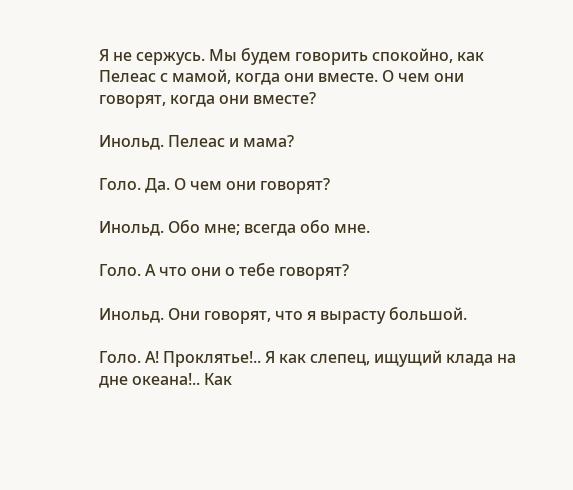Я не сержусь. Мы будем говорить спокойно, как Пелеас с мамой, когда они вместе. О чем они говорят, когда они вместе?

Инольд. Пелеас и мама?

Голо. Да. О чем они говорят?

Инольд. Обо мне; всегда обо мне.

Голо. А что они о тебе говорят?

Инольд. Они говорят, что я вырасту большой.

Голо. А! Проклятье!.. Я как слепец, ищущий клада на дне океана!.. Как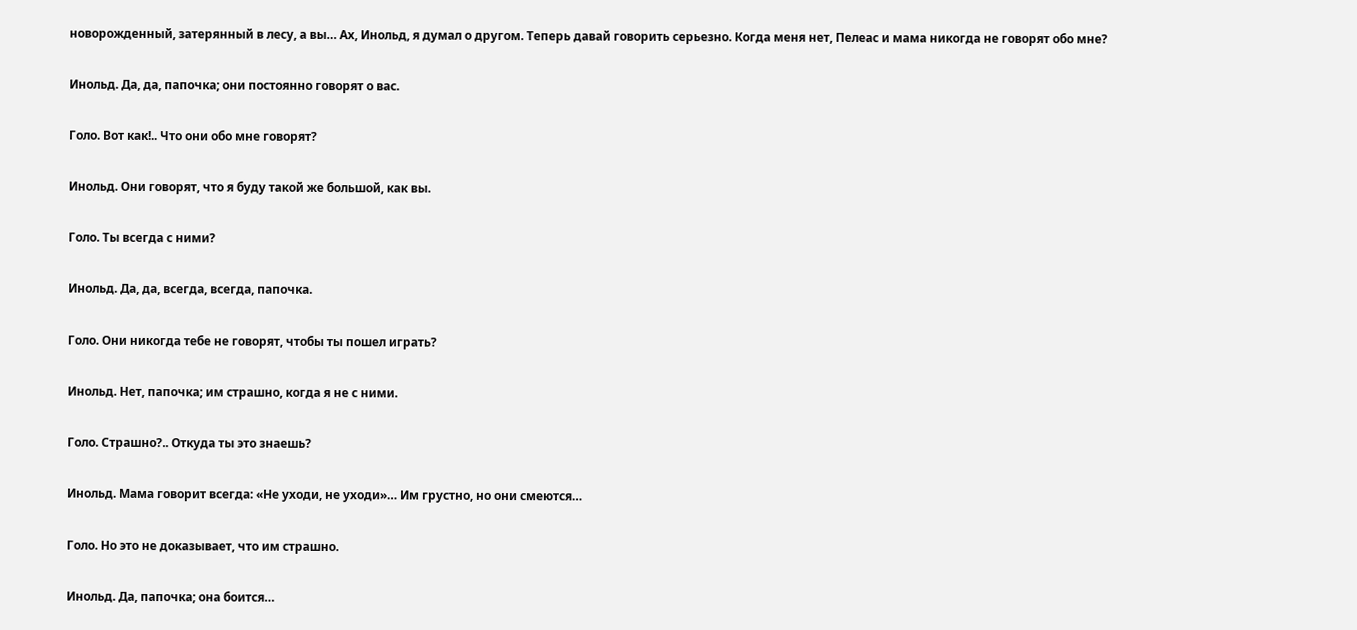новорожденный, затерянный в лесу, а вы… Ах, Инольд, я думал о другом. Теперь давай говорить серьезно. Когда меня нет, Пелеас и мама никогда не говорят обо мне?

Инольд. Да, да, папочка; они постоянно говорят о вас.

Голо. Вот как!.. Что они обо мне говорят?

Инольд. Они говорят, что я буду такой же большой, как вы.

Голо. Ты всегда с ними?

Инольд. Да, да, всегда, всегда, папочка.

Голо. Они никогда тебе не говорят, чтобы ты пошел играть?

Инольд. Нет, папочка; им страшно, когда я не с ними.

Голо. Страшно?.. Откуда ты это знаешь?

Инольд. Мама говорит всегда: «Не уходи, не уходи»… Им грустно, но они смеются…

Голо. Но это не доказывает, что им страшно.

Инольд. Да, папочка; она боится…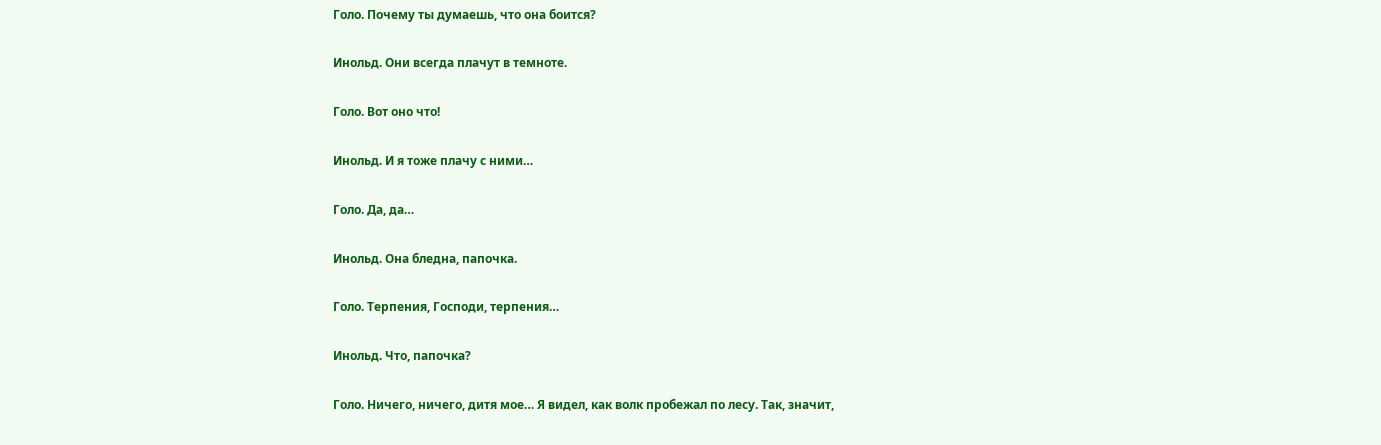Голо. Почему ты думаешь, что она боится?

Инольд. Они всегда плачут в темноте.

Голо. Вот оно что!

Инольд. И я тоже плачу с ними…

Голо. Да, да…

Инольд. Она бледна, папочка.

Голо. Терпения, Господи, терпения…

Инольд. Что, папочка?

Голо. Ничего, ничего, дитя мое… Я видел, как волк пробежал по лесу. Так, значит,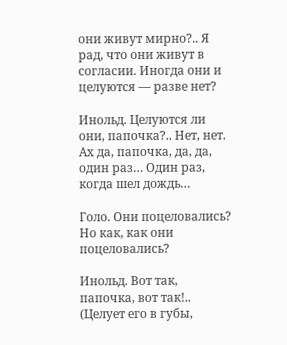они живут мирно?.. Я рад, что они живут в согласии. Иногда они и целуются — разве нет?

Инольд. Целуются ли они, папочка?.. Нет, нет. Ах да, папочка, да, да, один раз… Один раз, когда шел дождь…

Голо. Они поцеловались? Но как, как они поцеловались?

Инольд. Вот так, папочка, вот так!.. (Целует его в губы,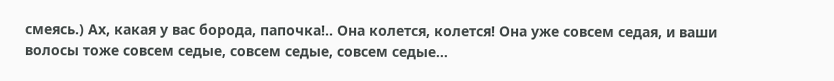смеясь.) Ах, какая у вас борода, папочка!.. Она колется, колется! Она уже совсем седая, и ваши волосы тоже совсем седые, совсем седые, совсем седые…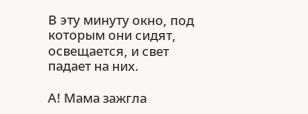В эту минуту окно, под которым они сидят, освещается, и свет падает на них.

А! Мама зажгла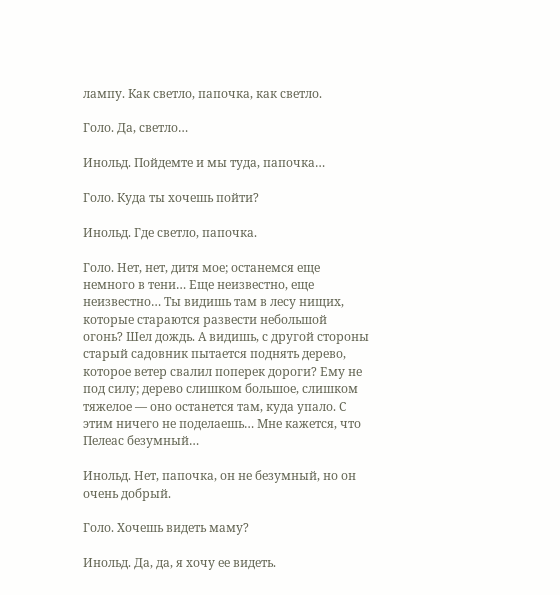лампу. Как светло, папочка, как светло.

Голо. Да, светло…

Инольд. Пойдемте и мы туда, папочка…

Голо. Куда ты хочешь пойти?

Инольд. Где светло, папочка.

Голо. Нет, нет, дитя мое; останемся еще немного в тени… Еще неизвестно, еще неизвестно… Ты видишь там в лесу нищих, которые стараются развести небольшой огонь? Шел дождь. А видишь, с другой стороны старый садовник пытается поднять дерево, которое ветер свалил поперек дороги? Ему не под силу; дерево слишком большое, слишком тяжелое — оно останется там, куда упало. С этим ничего не поделаешь… Мне кажется, что Пелеас безумный…

Инольд. Нет, папочка, он не безумный, но он очень добрый.

Голо. Хочешь видеть маму?

Инольд. Да, да, я хочу ее видеть.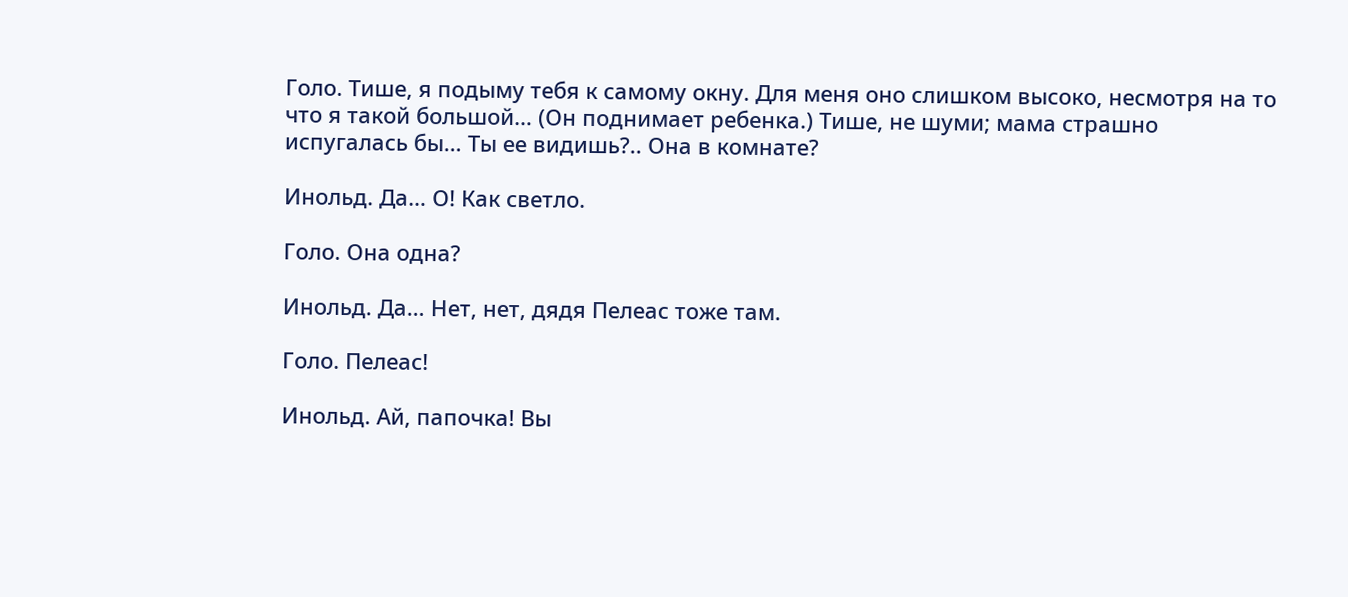Голо. Тише, я подыму тебя к самому окну. Для меня оно слишком высоко, несмотря на то что я такой большой… (Он поднимает ребенка.) Тише, не шуми; мама страшно испугалась бы… Ты ее видишь?.. Она в комнате?

Инольд. Да… О! Как светло.

Голо. Она одна?

Инольд. Да… Нет, нет, дядя Пелеас тоже там.

Голо. Пелеас!

Инольд. Ай, папочка! Вы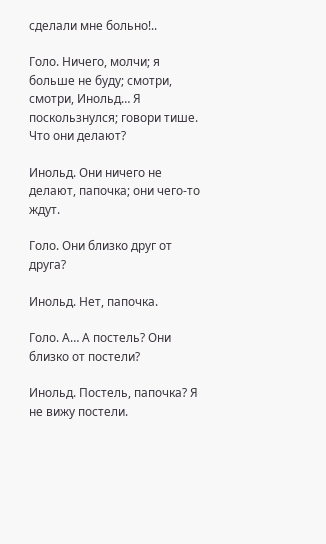сделали мне больно!..

Голо. Ничего, молчи; я больше не буду; смотри, смотри, Инольд… Я поскользнулся; говори тише. Что они делают?

Инольд. Они ничего не делают, папочка; они чего-то ждут.

Голо. Они близко друг от друга?

Инольд. Нет, папочка.

Голо. А… А постель? Они близко от постели?

Инольд. Постель, папочка? Я не вижу постели.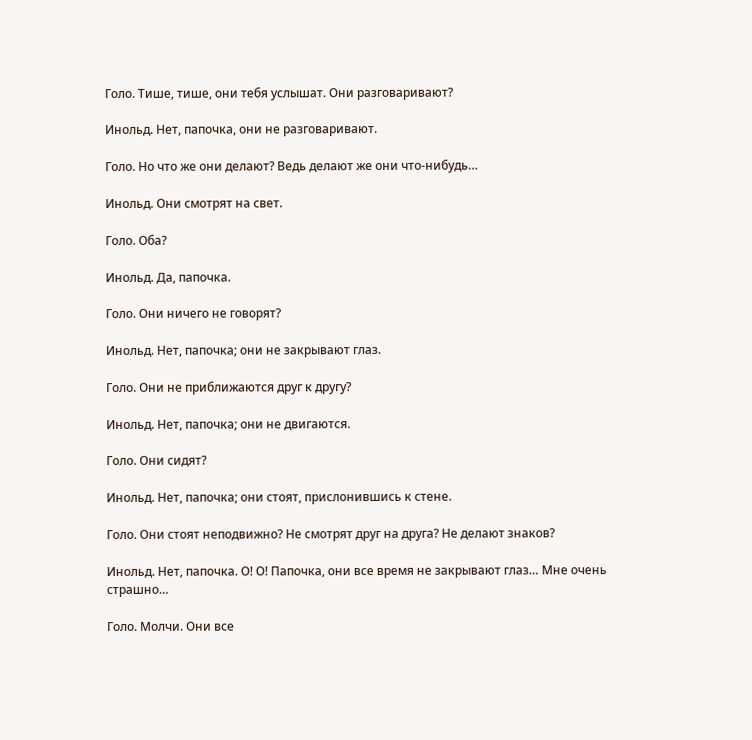Голо. Тише, тише, они тебя услышат. Они разговаривают?

Инольд. Нет, папочка, они не разговаривают.

Голо. Но что же они делают? Ведь делают же они что-нибудь…

Инольд. Они смотрят на свет.

Голо. Оба?

Инольд. Да, папочка.

Голо. Они ничего не говорят?

Инольд. Нет, папочка; они не закрывают глаз.

Голо. Они не приближаются друг к другу?

Инольд. Нет, папочка; они не двигаются.

Голо. Они сидят?

Инольд. Нет, папочка; они стоят, прислонившись к стене.

Голо. Они стоят неподвижно? Не смотрят друг на друга? Не делают знаков?

Инольд. Нет, папочка. О! О! Папочка, они все время не закрывают глаз… Мне очень страшно…

Голо. Молчи. Они все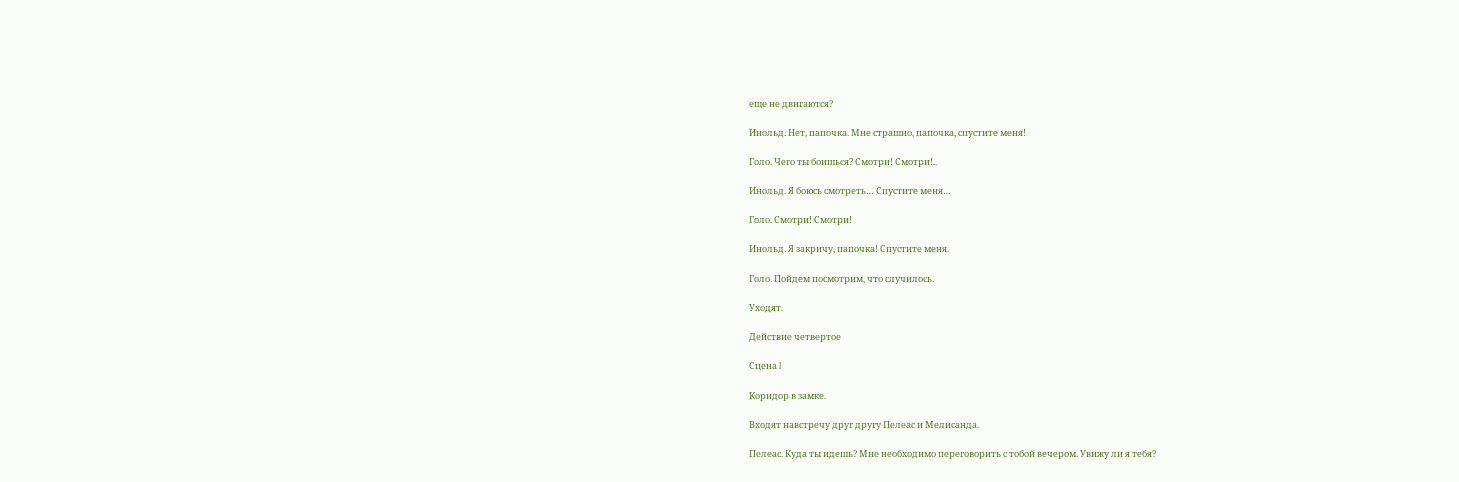еще не двигаются?

Инольд. Нет, папочка. Мне страшно, папочка, спустите меня!

Голо. Чего ты боишься? Смотри! Смотри!..

Инольд. Я боюсь смотреть… Спустите меня…

Голо. Смотри! Смотри!

Инольд. Я закричу, папочка! Спустите меня.

Голо. Пойдем посмотрим, что случилось.

Уходят.

Действие четвертое

Сцена I

Коридор в замке.

Входят навстречу друг другу Пелеас и Мелисанда.

Пелеас. Куда ты идешь? Мне необходимо переговорить с тобой вечером. Увижу ли я тебя?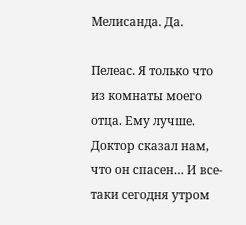Мелисанда. Да.

Пелеас. Я только что из комнаты моего отца. Ему лучше. Доктор сказал нам, что он спасен… И все-таки сегодня утром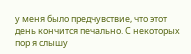у меня было предчувствие, что этот день кончится печально. С некоторых пор я слышу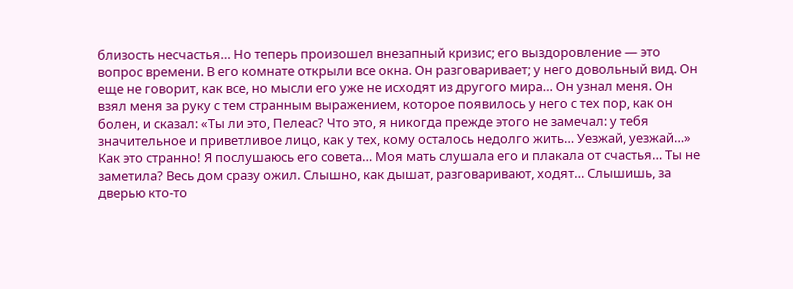близость несчастья… Но теперь произошел внезапный кризис; его выздоровление — это вопрос времени. В его комнате открыли все окна. Он разговаривает; у него довольный вид. Он еще не говорит, как все, но мысли его уже не исходят из другого мира… Он узнал меня. Он взял меня за руку с тем странным выражением, которое появилось у него с тех пор, как он болен, и сказал: «Ты ли это, Пелеас? Что это, я никогда прежде этого не замечал: у тебя значительное и приветливое лицо, как у тех, кому осталось недолго жить… Уезжай, уезжай…» Как это странно! Я послушаюсь его совета… Моя мать слушала его и плакала от счастья… Ты не заметила? Весь дом сразу ожил. Слышно, как дышат, разговаривают, ходят… Слышишь, за дверью кто-то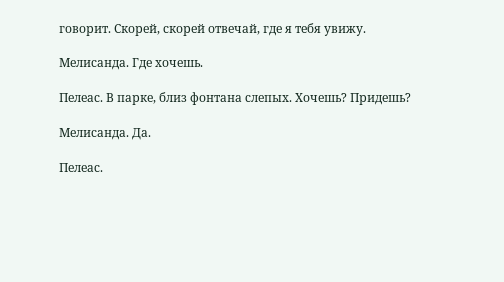говорит. Скорей, скорей отвечай, где я тебя увижу.

Мелисанда. Где хочешь.

Пелеас. В парке, близ фонтана слепых. Хочешь? Придешь?

Мелисанда. Да.

Пелеас.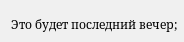Это будет последний вечер;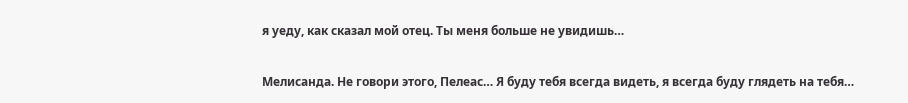я уеду, как сказал мой отец. Ты меня больше не увидишь…

Мелисанда. Не говори этого, Пелеас… Я буду тебя всегда видеть, я всегда буду глядеть на тебя…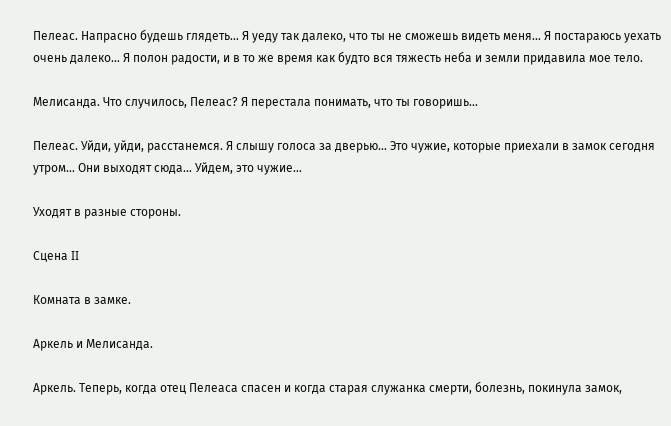Пелеас. Напрасно будешь глядеть… Я уеду так далеко, что ты не сможешь видеть меня… Я постараюсь уехать очень далеко… Я полон радости, и в то же время как будто вся тяжесть неба и земли придавила мое тело.

Мелисанда. Что случилось, Пелеас? Я перестала понимать, что ты говоришь…

Пелеас. Уйди, уйди, расстанемся. Я слышу голоса за дверью… Это чужие, которые приехали в замок сегодня утром… Они выходят сюда… Уйдем, это чужие…

Уходят в разные стороны.

Сцена II

Комната в замке.

Аркель и Мелисанда.

Аркель. Теперь, когда отец Пелеаса спасен и когда старая служанка смерти, болезнь, покинула замок,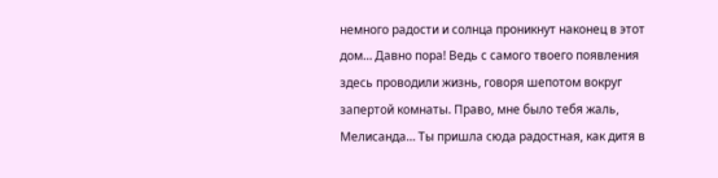немного радости и солнца проникнут наконец в этот дом… Давно пора! Ведь с самого твоего появления здесь проводили жизнь, говоря шепотом вокруг запертой комнаты. Право, мне было тебя жаль, Мелисанда… Ты пришла сюда радостная, как дитя в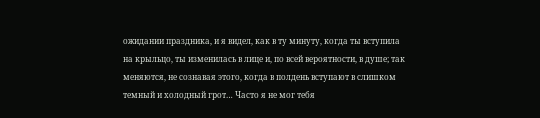ожидании праздника, и я видел, как в ту минуту, когда ты вступила на крыльцо, ты изменилась в лице и, по всей вероятности, в душе; так меняются, не сознавая этого, когда в полдень вступают в слишком темный и холодный грот… Часто я не мог тебя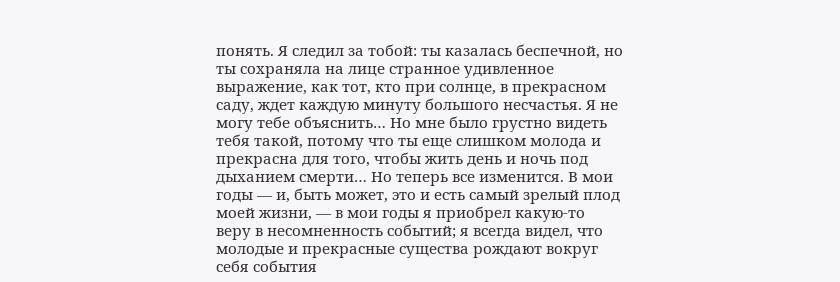понять. Я следил за тобой: ты казалась беспечной, но ты сохраняла на лице странное удивленное выражение, как тот, кто при солнце, в прекрасном саду, ждет каждую минуту большого несчастья. Я не могу тебе объяснить… Но мне было грустно видеть тебя такой, потому что ты еще слишком молода и прекрасна для того, чтобы жить день и ночь под дыханием смерти… Но теперь все изменится. В мои годы — и, быть может, это и есть самый зрелый плод моей жизни, — в мои годы я приобрел какую-то веру в несомненность событий; я всегда видел, что молодые и прекрасные существа рождают вокруг себя события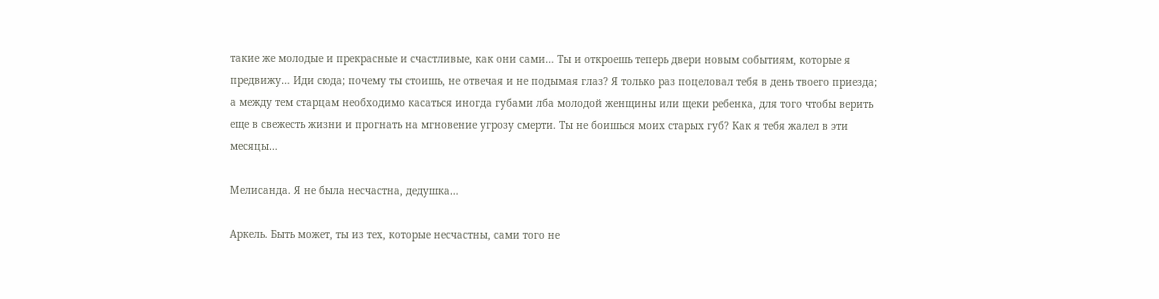такие же молодые и прекрасные и счастливые, как они сами… Ты и откроешь теперь двери новым событиям, которые я предвижу… Иди сюда; почему ты стоишь, не отвечая и не подымая глаз? Я только раз поцеловал тебя в день твоего приезда; а между тем старцам необходимо касаться иногда губами лба молодой женщины или щеки ребенка, для того чтобы верить еще в свежесть жизни и прогнать на мгновение угрозу смерти. Ты не боишься моих старых губ? Как я тебя жалел в эти месяцы…

Мелисанда. Я не была несчастна, дедушка…

Аркель. Быть может, ты из тех, которые несчастны, сами того не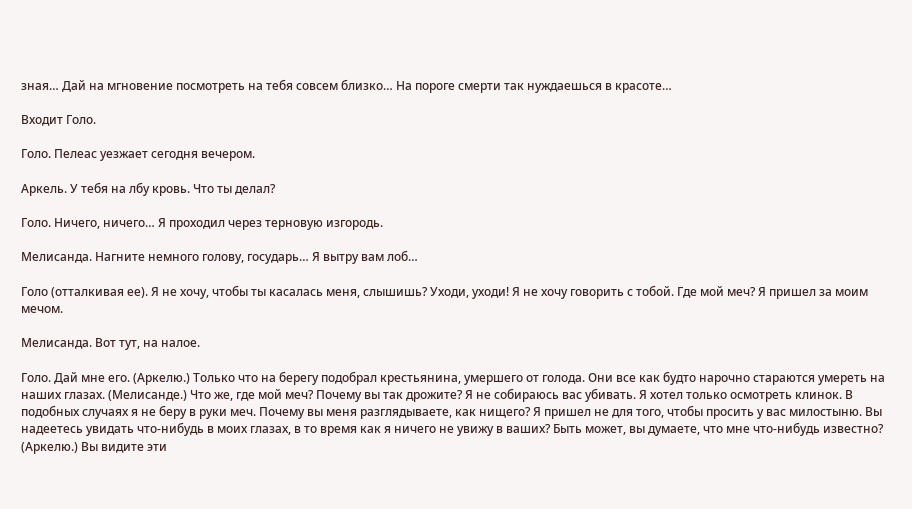зная… Дай на мгновение посмотреть на тебя совсем близко… На пороге смерти так нуждаешься в красоте…

Входит Голо.

Голо. Пелеас уезжает сегодня вечером.

Аркель. У тебя на лбу кровь. Что ты делал?

Голо. Ничего, ничего… Я проходил через терновую изгородь.

Мелисанда. Нагните немного голову, государь… Я вытру вам лоб…

Голо (отталкивая ее). Я не хочу, чтобы ты касалась меня, слышишь? Уходи, уходи! Я не хочу говорить с тобой. Где мой меч? Я пришел за моим мечом.

Мелисанда. Вот тут, на налое.

Голо. Дай мне его. (Аркелю.) Только что на берегу подобрал крестьянина, умершего от голода. Они все как будто нарочно стараются умереть на наших глазах. (Мелисанде.) Что же, где мой меч? Почему вы так дрожите? Я не собираюсь вас убивать. Я хотел только осмотреть клинок. В подобных случаях я не беру в руки меч. Почему вы меня разглядываете, как нищего? Я пришел не для того, чтобы просить у вас милостыню. Вы надеетесь увидать что-нибудь в моих глазах, в то время как я ничего не увижу в ваших? Быть может, вы думаете, что мне что-нибудь известно? (Аркелю.) Вы видите эти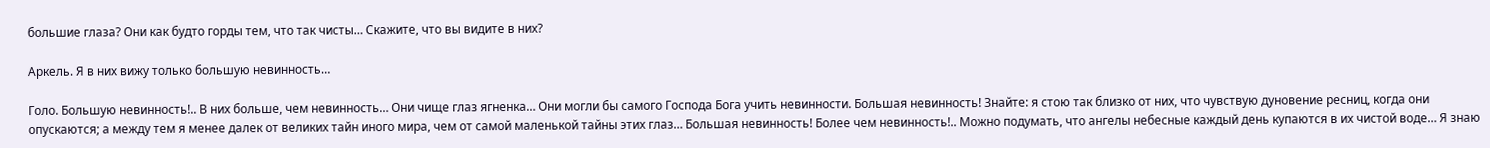большие глаза? Они как будто горды тем, что так чисты… Скажите, что вы видите в них?

Аркель. Я в них вижу только большую невинность…

Голо. Большую невинность!.. В них больше, чем невинность… Они чище глаз ягненка… Они могли бы самого Господа Бога учить невинности. Большая невинность! Знайте: я стою так близко от них, что чувствую дуновение ресниц, когда они опускаются; а между тем я менее далек от великих тайн иного мира, чем от самой маленькой тайны этих глаз… Большая невинность! Более чем невинность!.. Можно подумать, что ангелы небесные каждый день купаются в их чистой воде… Я знаю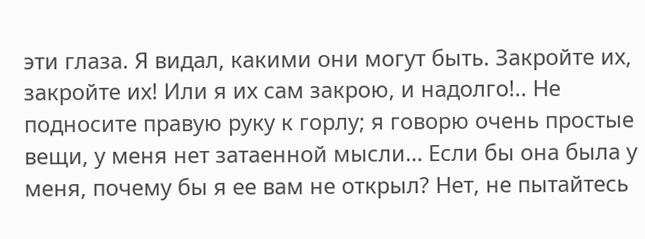эти глаза. Я видал, какими они могут быть. Закройте их, закройте их! Или я их сам закрою, и надолго!.. Не подносите правую руку к горлу; я говорю очень простые вещи, у меня нет затаенной мысли… Если бы она была у меня, почему бы я ее вам не открыл? Нет, не пытайтесь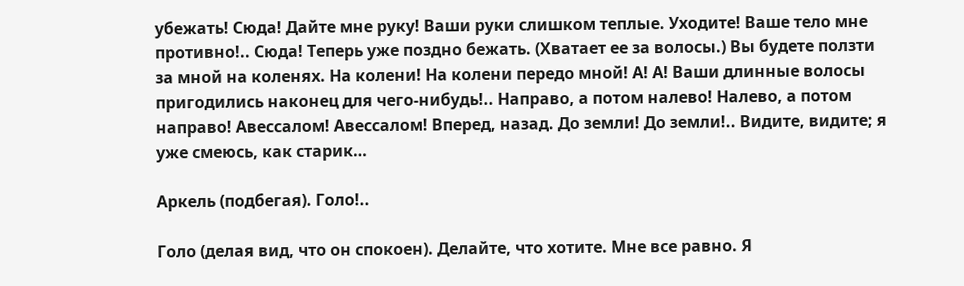убежать! Сюда! Дайте мне руку! Ваши руки слишком теплые. Уходите! Ваше тело мне противно!.. Сюда! Теперь уже поздно бежать. (Хватает ее за волосы.) Вы будете ползти за мной на коленях. На колени! На колени передо мной! А! А! Ваши длинные волосы пригодились наконец для чего-нибудь!.. Направо, а потом налево! Налево, а потом направо! Авессалом! Авессалом! Вперед, назад. До земли! До земли!.. Видите, видите; я уже смеюсь, как старик…

Аркель (подбегая). Голо!..

Голо (делая вид, что он спокоен). Делайте, что хотите. Мне все равно. Я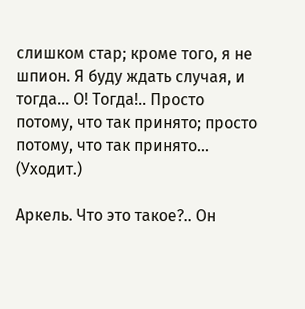слишком стар; кроме того, я не шпион. Я буду ждать случая, и тогда… О! Тогда!.. Просто потому, что так принято; просто потому, что так принято… (Уходит.)

Аркель. Что это такое?.. Он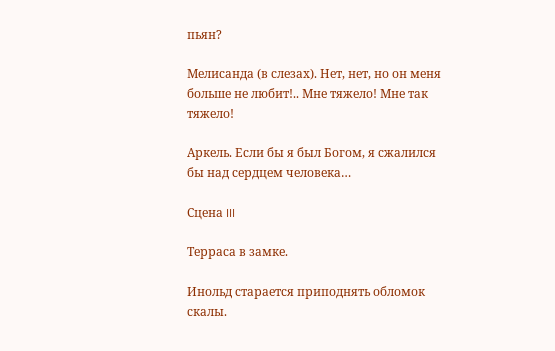пьян?

Мелисанда (в слезах). Нет, нет, но он меня больше не любит!.. Мне тяжело! Мне так тяжело!

Аркель. Если бы я был Богом, я сжалился бы над сердцем человека…

Сцена III

Терраса в замке.

Инольд старается приподнять обломок скалы.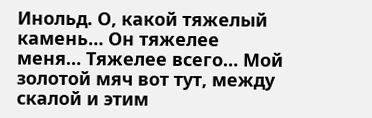Инольд. О, какой тяжелый камень… Он тяжелее меня… Тяжелее всего… Мой золотой мяч вот тут, между скалой и этим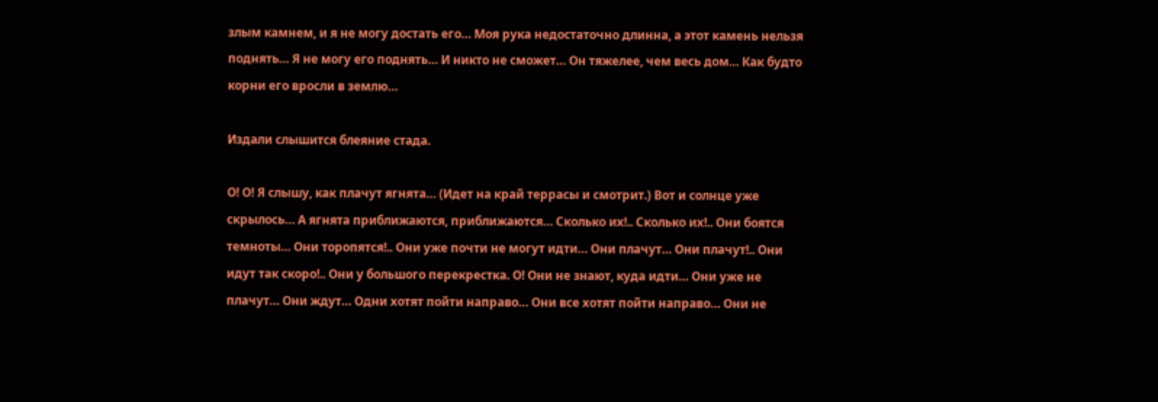злым камнем, и я не могу достать его… Моя рука недостаточно длинна, а этот камень нельзя поднять… Я не могу его поднять… И никто не сможет… Он тяжелее, чем весь дом… Как будто корни его вросли в землю…

Издали слышится блеяние стада.

О! О! Я слышу, как плачут ягнята… (Идет на край террасы и смотрит.) Вот и солнце уже скрылось… А ягнята приближаются, приближаются… Сколько их!.. Сколько их!.. Они боятся темноты… Они торопятся!.. Они уже почти не могут идти… Они плачут… Они плачут!.. Они идут так скоро!.. Они у большого перекрестка. О! Они не знают, куда идти… Они уже не плачут… Они ждут… Одни хотят пойти направо… Они все хотят пойти направо… Они не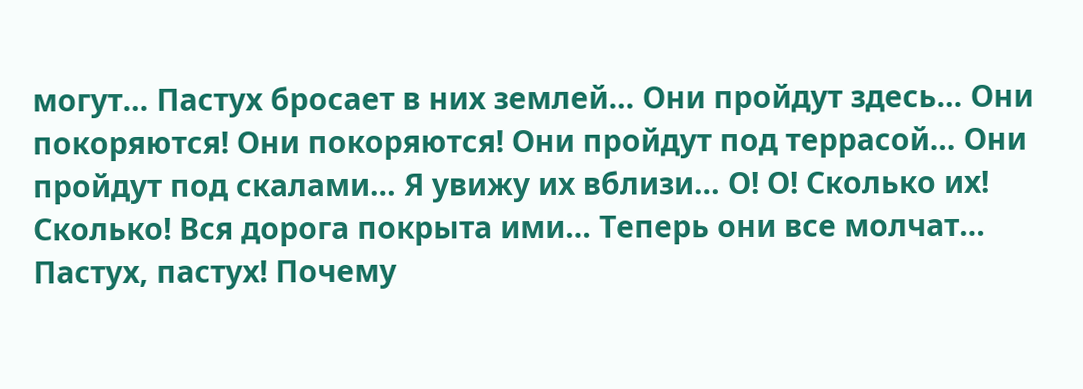могут… Пастух бросает в них землей… Они пройдут здесь… Они покоряются! Они покоряются! Они пройдут под террасой… Они пройдут под скалами… Я увижу их вблизи… О! О! Сколько их! Сколько! Вся дорога покрыта ими… Теперь они все молчат… Пастух, пастух! Почему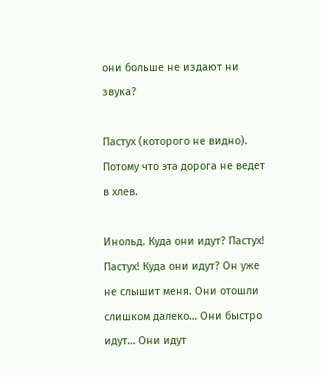они больше не издают ни звука?

Пастух (которого не видно). Потому что эта дорога не ведет в хлев.

Инольд. Куда они идут? Пастух! Пастух! Куда они идут? Он уже не слышит меня. Они отошли слишком далеко… Они быстро идут… Они идут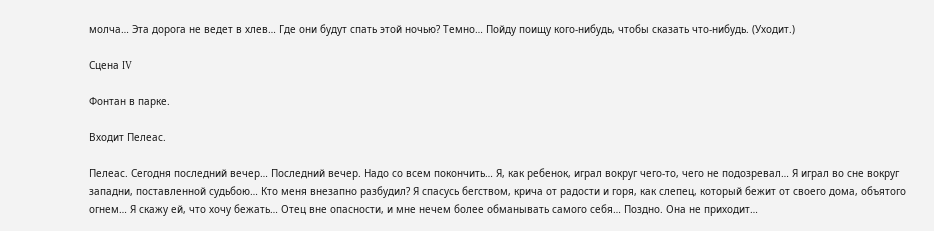молча… Эта дорога не ведет в хлев… Где они будут спать этой ночью? Темно… Пойду поищу кого-нибудь, чтобы сказать что-нибудь. (Уходит.)

Сцена IV

Фонтан в парке.

Входит Пелеас.

Пелеас. Сегодня последний вечер… Последний вечер. Надо со всем покончить… Я, как ребенок, играл вокруг чего-то, чего не подозревал… Я играл во сне вокруг западни, поставленной судьбою… Кто меня внезапно разбудил? Я спасусь бегством, крича от радости и горя, как слепец, который бежит от своего дома, объятого огнем… Я скажу ей, что хочу бежать… Отец вне опасности, и мне нечем более обманывать самого себя… Поздно. Она не приходит…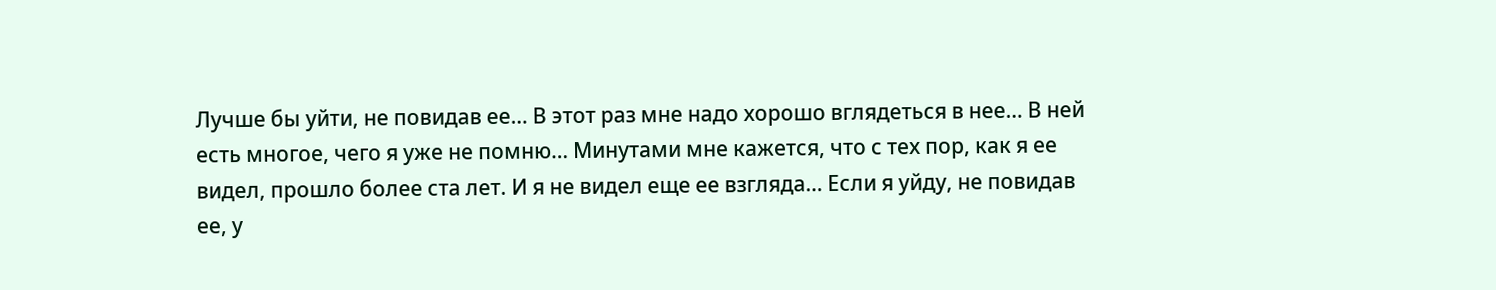Лучше бы уйти, не повидав ее… В этот раз мне надо хорошо вглядеться в нее… В ней есть многое, чего я уже не помню… Минутами мне кажется, что с тех пор, как я ее видел, прошло более ста лет. И я не видел еще ее взгляда… Если я уйду, не повидав ее, у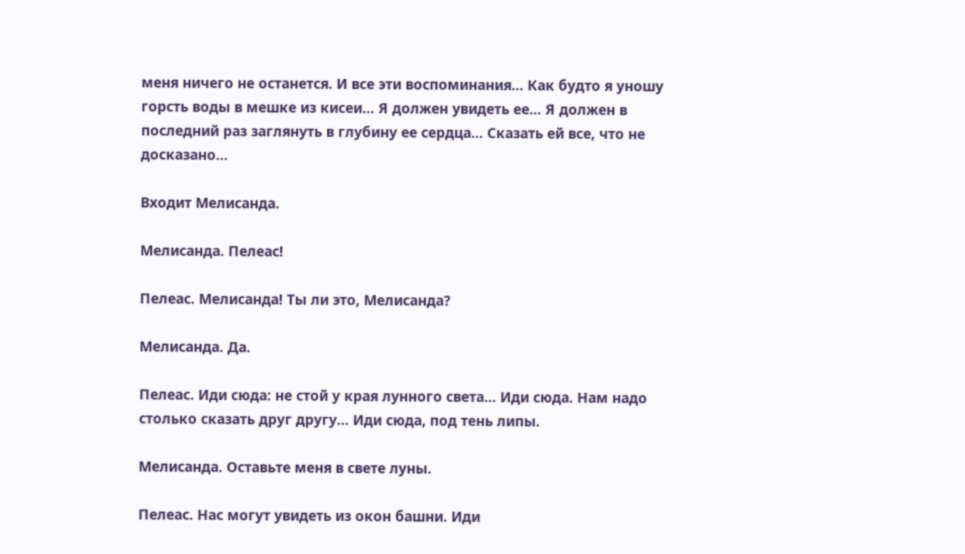меня ничего не останется. И все эти воспоминания… Как будто я уношу горсть воды в мешке из кисеи… Я должен увидеть ее… Я должен в последний раз заглянуть в глубину ее сердца… Сказать ей все, что не досказано…

Входит Мелисанда.

Мелисанда. Пелеас!

Пелеас. Мелисанда! Ты ли это, Мелисанда?

Мелисанда. Да.

Пелеас. Иди сюда: не стой у края лунного света… Иди сюда. Нам надо столько сказать друг другу… Иди сюда, под тень липы.

Мелисанда. Оставьте меня в свете луны.

Пелеас. Нас могут увидеть из окон башни. Иди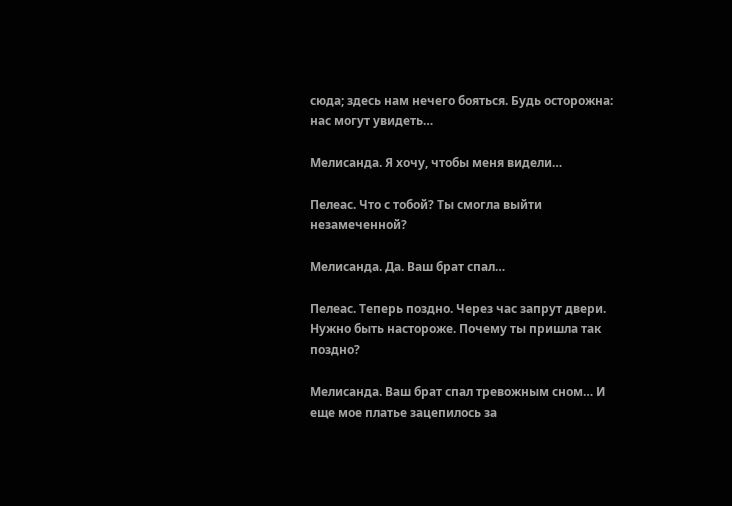сюда; здесь нам нечего бояться. Будь осторожна: нас могут увидеть…

Мелисанда. Я хочу, чтобы меня видели…

Пелеас. Что с тобой? Ты смогла выйти незамеченной?

Мелисанда. Да. Ваш брат спал…

Пелеас. Теперь поздно. Через час запрут двери. Нужно быть настороже. Почему ты пришла так поздно?

Мелисанда. Ваш брат спал тревожным сном… И еще мое платье зацепилось за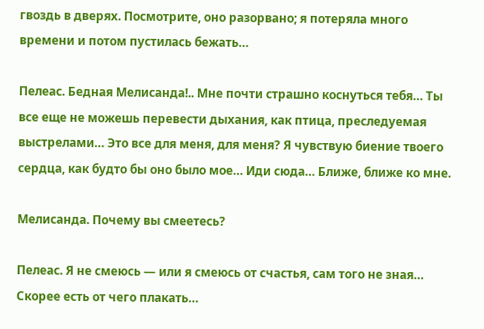гвоздь в дверях. Посмотрите, оно разорвано; я потеряла много времени и потом пустилась бежать…

Пелеас. Бедная Мелисанда!.. Мне почти страшно коснуться тебя… Ты все еще не можешь перевести дыхания, как птица, преследуемая выстрелами… Это все для меня, для меня? Я чувствую биение твоего сердца, как будто бы оно было мое… Иди сюда… Ближе, ближе ко мне.

Мелисанда. Почему вы смеетесь?

Пелеас. Я не смеюсь — или я смеюсь от счастья, сам того не зная… Скорее есть от чего плакать…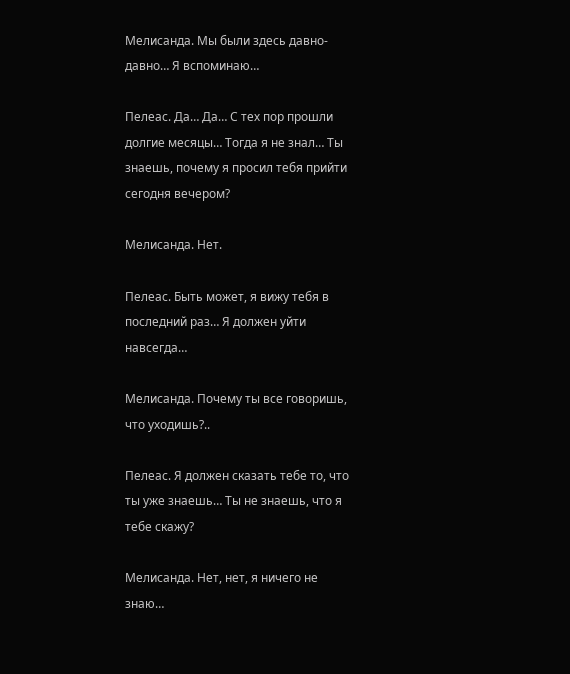Мелисанда. Мы были здесь давно-давно… Я вспоминаю…

Пелеас. Да… Да… С тех пор прошли долгие месяцы… Тогда я не знал… Ты знаешь, почему я просил тебя прийти сегодня вечером?

Мелисанда. Нет.

Пелеас. Быть может, я вижу тебя в последний раз… Я должен уйти навсегда…

Мелисанда. Почему ты все говоришь, что уходишь?..

Пелеас. Я должен сказать тебе то, что ты уже знаешь… Ты не знаешь, что я тебе скажу?

Мелисанда. Нет, нет, я ничего не знаю…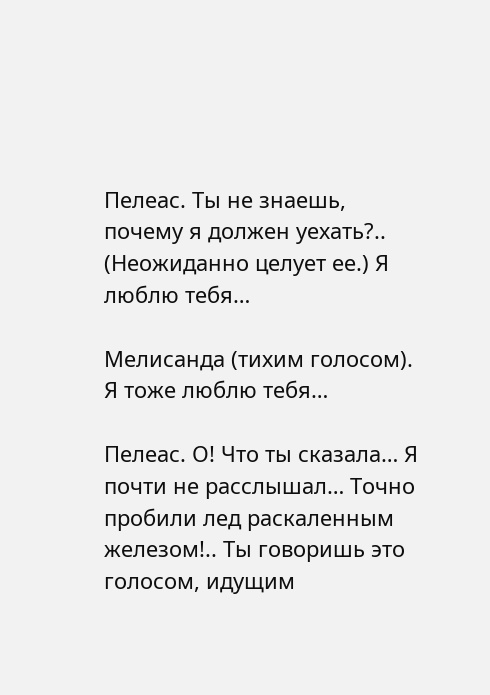Пелеас. Ты не знаешь, почему я должен уехать?.. (Неожиданно целует ее.) Я люблю тебя…

Мелисанда (тихим голосом). Я тоже люблю тебя…

Пелеас. О! Что ты сказала… Я почти не расслышал… Точно пробили лед раскаленным железом!.. Ты говоришь это голосом, идущим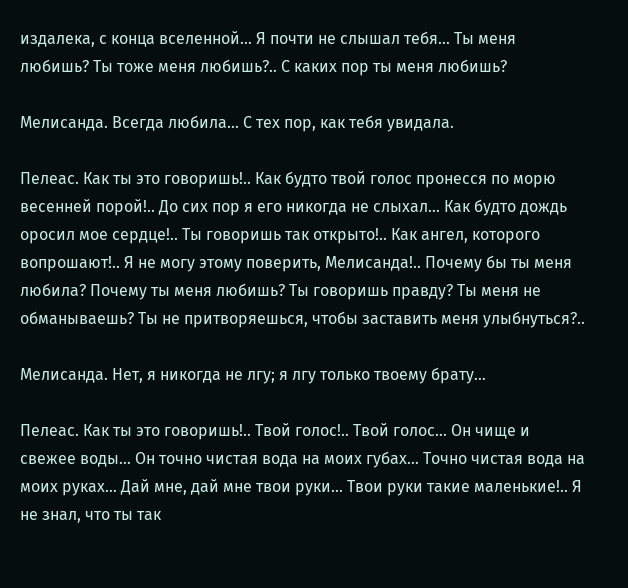издалека, с конца вселенной… Я почти не слышал тебя… Ты меня любишь? Ты тоже меня любишь?.. С каких пор ты меня любишь?

Мелисанда. Всегда любила… С тех пор, как тебя увидала.

Пелеас. Как ты это говоришь!.. Как будто твой голос пронесся по морю весенней порой!.. До сих пор я его никогда не слыхал… Как будто дождь оросил мое сердце!.. Ты говоришь так открыто!.. Как ангел, которого вопрошают!.. Я не могу этому поверить, Мелисанда!.. Почему бы ты меня любила? Почему ты меня любишь? Ты говоришь правду? Ты меня не обманываешь? Ты не притворяешься, чтобы заставить меня улыбнуться?..

Мелисанда. Нет, я никогда не лгу; я лгу только твоему брату…

Пелеас. Как ты это говоришь!.. Твой голос!.. Твой голос… Он чище и свежее воды… Он точно чистая вода на моих губах… Точно чистая вода на моих руках… Дай мне, дай мне твои руки… Твои руки такие маленькие!.. Я не знал, что ты так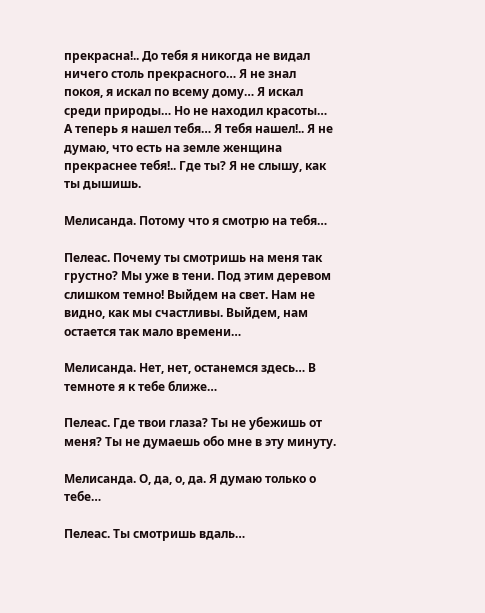прекрасна!.. До тебя я никогда не видал ничего столь прекрасного… Я не знал покоя, я искал по всему дому… Я искал среди природы… Но не находил красоты… А теперь я нашел тебя… Я тебя нашел!.. Я не думаю, что есть на земле женщина прекраснее тебя!.. Где ты? Я не слышу, как ты дышишь.

Мелисанда. Потому что я смотрю на тебя…

Пелеас. Почему ты смотришь на меня так грустно? Мы уже в тени. Под этим деревом слишком темно! Выйдем на свет. Нам не видно, как мы счастливы. Выйдем, нам остается так мало времени…

Мелисанда. Нет, нет, останемся здесь… В темноте я к тебе ближе…

Пелеас. Где твои глаза? Ты не убежишь от меня? Ты не думаешь обо мне в эту минуту.

Мелисанда. О, да, о, да. Я думаю только о тебе…

Пелеас. Ты смотришь вдаль…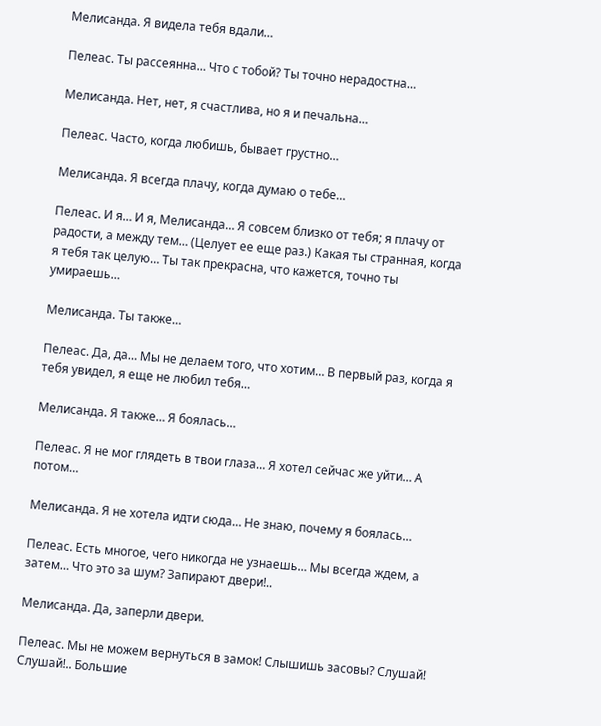Мелисанда. Я видела тебя вдали…

Пелеас. Ты рассеянна… Что с тобой? Ты точно нерадостна…

Мелисанда. Нет, нет, я счастлива, но я и печальна…

Пелеас. Часто, когда любишь, бывает грустно…

Мелисанда. Я всегда плачу, когда думаю о тебе…

Пелеас. И я… И я, Мелисанда… Я совсем близко от тебя; я плачу от радости, а между тем… (Целует ее еще раз.) Какая ты странная, когда я тебя так целую… Ты так прекрасна, что кажется, точно ты умираешь…

Мелисанда. Ты также…

Пелеас. Да, да… Мы не делаем того, что хотим… В первый раз, когда я тебя увидел, я еще не любил тебя…

Мелисанда. Я также… Я боялась…

Пелеас. Я не мог глядеть в твои глаза… Я хотел сейчас же уйти… А потом…

Мелисанда. Я не хотела идти сюда… Не знаю, почему я боялась…

Пелеас. Есть многое, чего никогда не узнаешь… Мы всегда ждем, а затем… Что это за шум? Запирают двери!..

Мелисанда. Да, заперли двери.

Пелеас. Мы не можем вернуться в замок! Слышишь засовы? Слушай! Слушай!.. Большие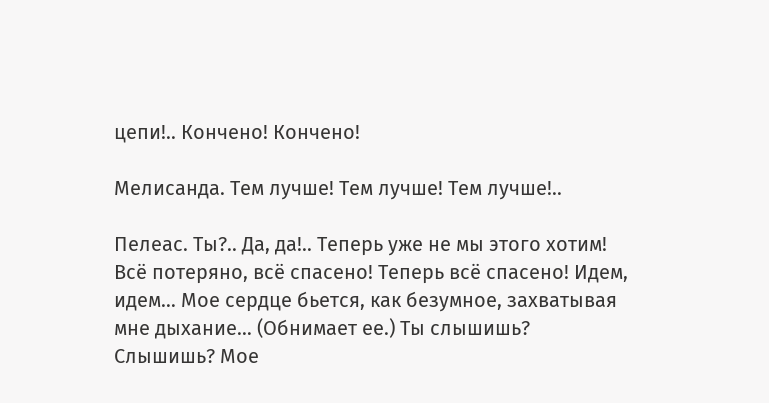цепи!.. Кончено! Кончено!

Мелисанда. Тем лучше! Тем лучше! Тем лучше!..

Пелеас. Ты?.. Да, да!.. Теперь уже не мы этого хотим! Всё потеряно, всё спасено! Теперь всё спасено! Идем, идем… Мое сердце бьется, как безумное, захватывая мне дыхание… (Обнимает ее.) Ты слышишь? Слышишь? Мое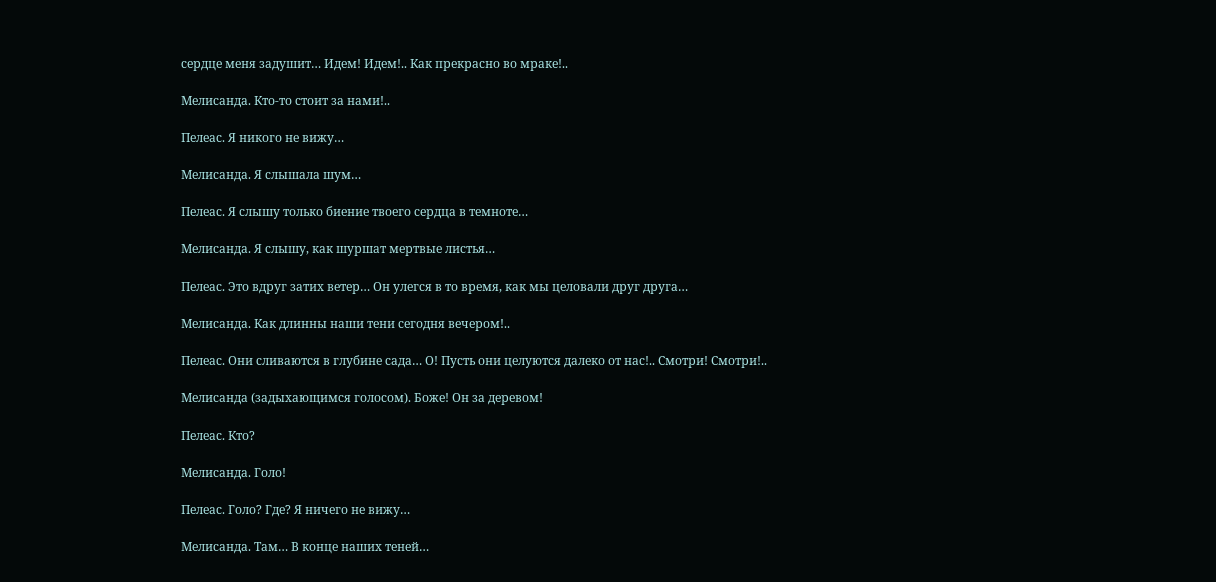сердце меня задушит… Идем! Идем!.. Как прекрасно во мраке!..

Мелисанда. Кто-то стоит за нами!..

Пелеас. Я никого не вижу…

Мелисанда. Я слышала шум…

Пелеас. Я слышу только биение твоего сердца в темноте…

Мелисанда. Я слышу, как шуршат мертвые листья…

Пелеас. Это вдруг затих ветер… Он улегся в то время, как мы целовали друг друга…

Мелисанда. Как длинны наши тени сегодня вечером!..

Пелеас. Они сливаются в глубине сада… О! Пусть они целуются далеко от нас!.. Смотри! Смотри!..

Мелисанда (задыхающимся голосом). Боже! Он за деревом!

Пелеас. Кто?

Мелисанда. Голо!

Пелеас. Голо? Где? Я ничего не вижу…

Мелисанда. Там… В конце наших теней…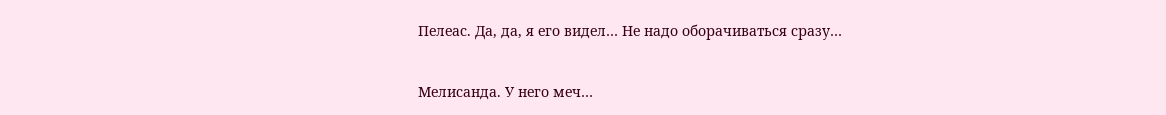Пелеас. Да, да, я его видел… Не надо оборачиваться сразу…

Мелисанда. У него меч…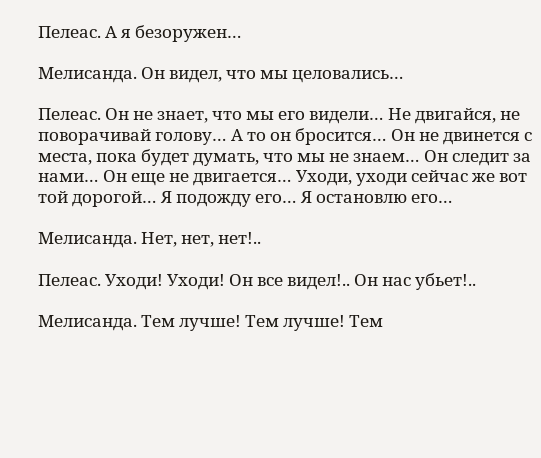Пелеас. А я безоружен…

Мелисанда. Он видел, что мы целовались…

Пелеас. Он не знает, что мы его видели… Не двигайся, не поворачивай голову… А то он бросится… Он не двинется с места, пока будет думать, что мы не знаем… Он следит за нами… Он еще не двигается… Уходи, уходи сейчас же вот той дорогой… Я подожду его… Я остановлю его…

Мелисанда. Нет, нет, нет!..

Пелеас. Уходи! Уходи! Он все видел!.. Он нас убьет!..

Мелисанда. Тем лучше! Тем лучше! Тем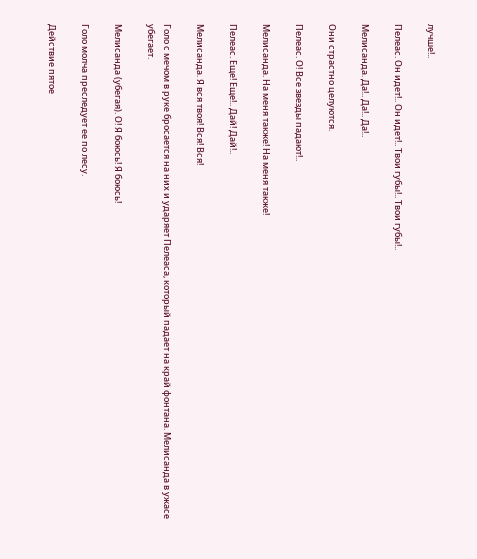лучше!..

Пелеас. Он идет!.. Он идет!.. Твои губы!.. Твои губы!..

Мелисанда. Да!.. Да!.. Да!..

Они страстно целуются.

Пелеас. О! Все звезды падают!..

Мелисанда. На меня также! На меня также!

Пелеас. Еще! Еще!.. Дай! Дай!..

Мелисанда. Я вся твоя! Вся! Вся!

Голо с мечом в руке бросается на них и ударяет Пелеаса, который падает на край фонтана. Мелисанда в ужасе убегает.

Мелисанда (убегая). О! Я боюсь! Я боюсь!

Голо молча преследует ее по лесу.

Действие пятое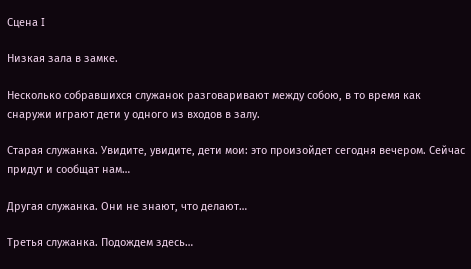Сцена I

Низкая зала в замке.

Несколько собравшихся служанок разговаривают между собою, в то время как снаружи играют дети у одного из входов в залу.

Старая служанка. Увидите, увидите, дети мои: это произойдет сегодня вечером. Сейчас придут и сообщат нам…

Другая служанка. Они не знают, что делают…

Третья служанка. Подождем здесь…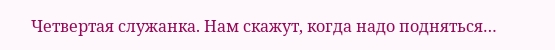Четвертая служанка. Нам скажут, когда надо подняться…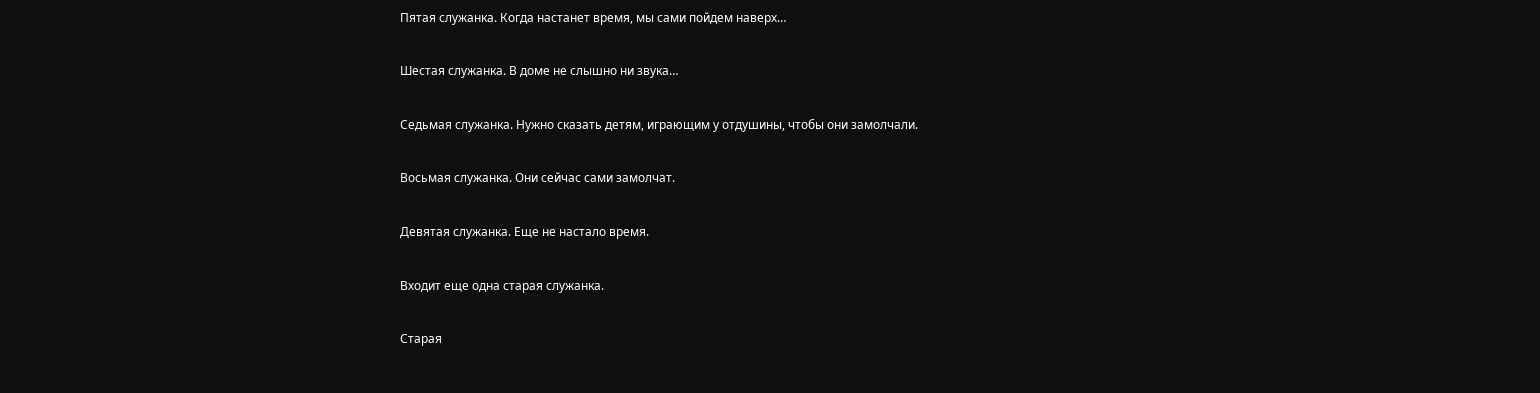Пятая служанка. Когда настанет время, мы сами пойдем наверх…

Шестая служанка. В доме не слышно ни звука…

Седьмая служанка. Нужно сказать детям, играющим у отдушины, чтобы они замолчали.

Восьмая служанка. Они сейчас сами замолчат.

Девятая служанка. Еще не настало время.

Входит еще одна старая служанка.

Старая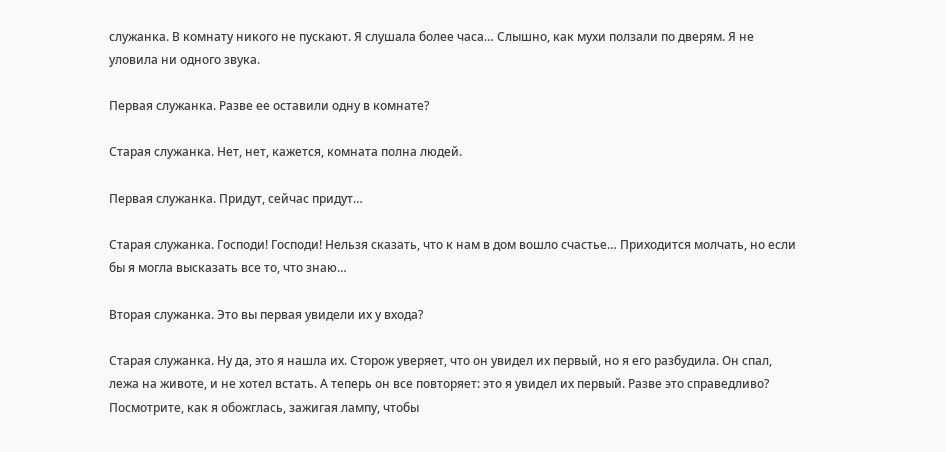служанка. В комнату никого не пускают. Я слушала более часа… Слышно, как мухи ползали по дверям. Я не уловила ни одного звука.

Первая служанка. Разве ее оставили одну в комнате?

Старая служанка. Нет, нет, кажется, комната полна людей.

Первая служанка. Придут, сейчас придут…

Старая служанка. Господи! Господи! Нельзя сказать, что к нам в дом вошло счастье… Приходится молчать, но если бы я могла высказать все то, что знаю…

Вторая служанка. Это вы первая увидели их у входа?

Старая служанка. Ну да, это я нашла их. Сторож уверяет, что он увидел их первый, но я его разбудила. Он спал, лежа на животе, и не хотел встать. А теперь он все повторяет: это я увидел их первый. Разве это справедливо? Посмотрите, как я обожглась, зажигая лампу, чтобы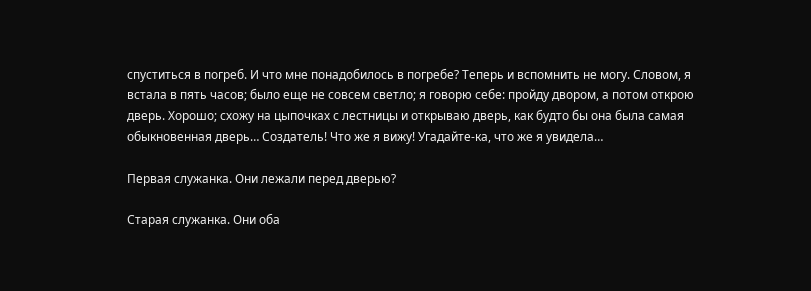спуститься в погреб. И что мне понадобилось в погребе? Теперь и вспомнить не могу. Словом, я встала в пять часов; было еще не совсем светло; я говорю себе: пройду двором, а потом открою дверь. Хорошо; схожу на цыпочках с лестницы и открываю дверь, как будто бы она была самая обыкновенная дверь… Создатель! Что же я вижу! Угадайте-ка, что же я увидела…

Первая служанка. Они лежали перед дверью?

Старая служанка. Они оба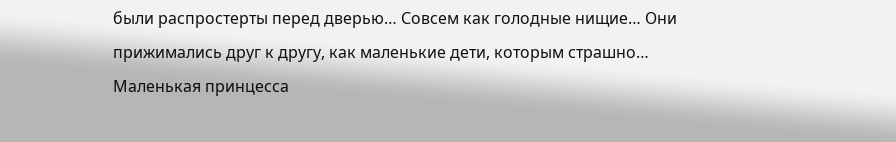были распростерты перед дверью… Совсем как голодные нищие… Они прижимались друг к другу, как маленькие дети, которым страшно… Маленькая принцесса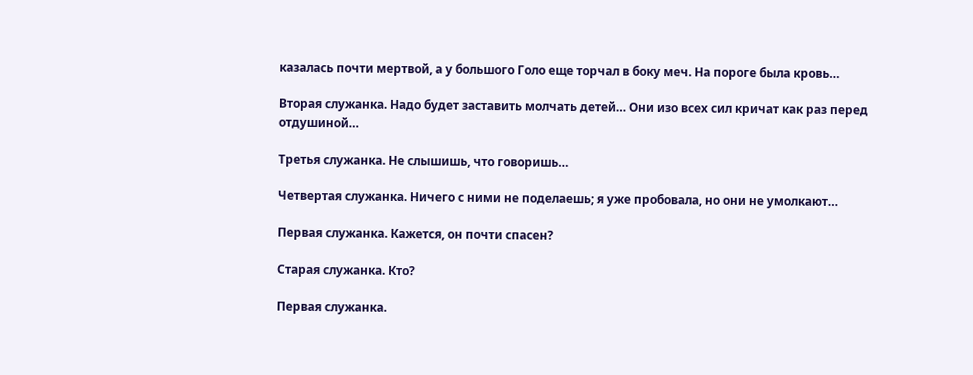казалась почти мертвой, а у большого Голо еще торчал в боку меч. На пороге была кровь…

Вторая служанка. Надо будет заставить молчать детей… Они изо всех сил кричат как раз перед отдушиной…

Третья служанка. Не слышишь, что говоришь…

Четвертая служанка. Ничего с ними не поделаешь; я уже пробовала, но они не умолкают…

Первая служанка. Кажется, он почти спасен?

Старая служанка. Кто?

Первая служанка.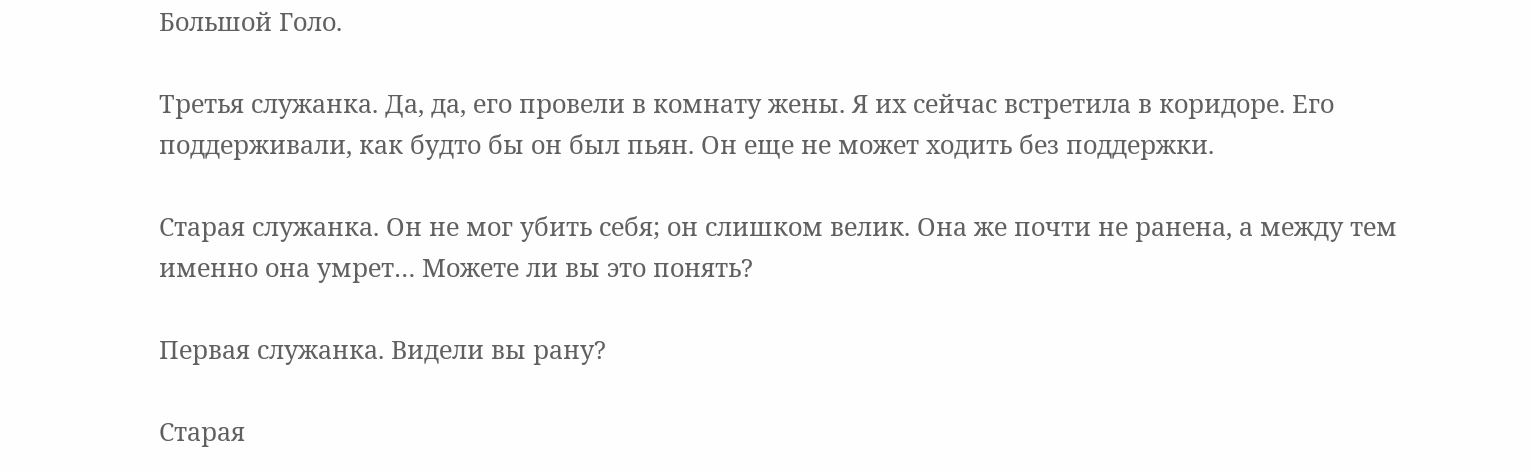Большой Голо.

Третья служанка. Да, да, его провели в комнату жены. Я их сейчас встретила в коридоре. Его поддерживали, как будто бы он был пьян. Он еще не может ходить без поддержки.

Старая служанка. Он не мог убить себя; он слишком велик. Она же почти не ранена, а между тем именно она умрет… Можете ли вы это понять?

Первая служанка. Видели вы рану?

Старая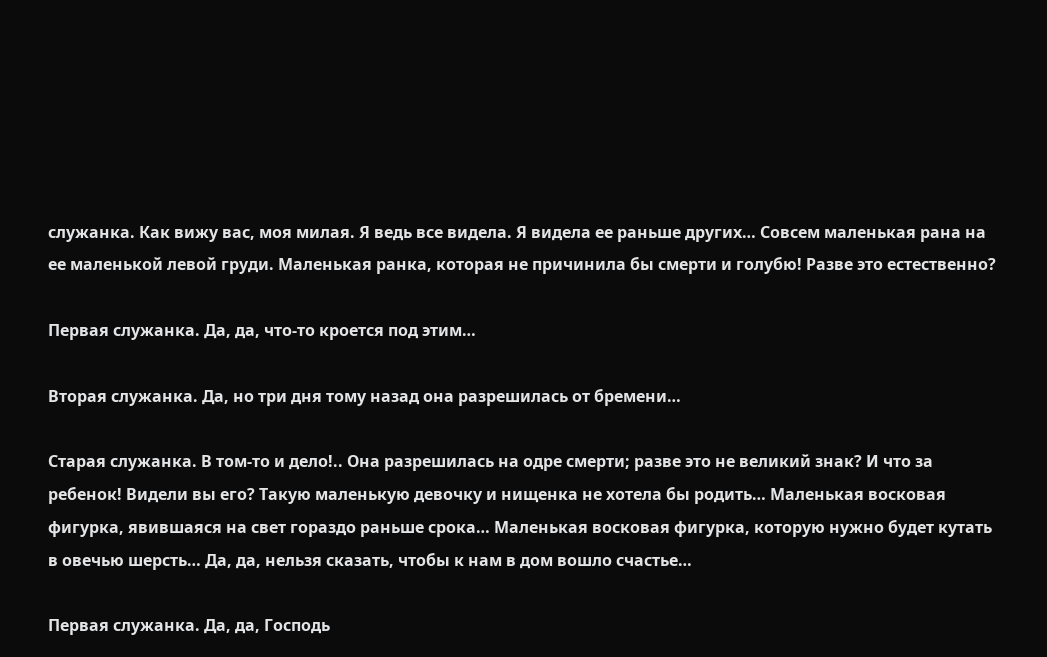служанка. Как вижу вас, моя милая. Я ведь все видела. Я видела ее раньше других… Совсем маленькая рана на ее маленькой левой груди. Маленькая ранка, которая не причинила бы смерти и голубю! Разве это естественно?

Первая служанка. Да, да, что-то кроется под этим…

Вторая служанка. Да, но три дня тому назад она разрешилась от бремени…

Старая служанка. В том-то и дело!.. Она разрешилась на одре смерти; разве это не великий знак? И что за ребенок! Видели вы его? Такую маленькую девочку и нищенка не хотела бы родить… Маленькая восковая фигурка, явившаяся на свет гораздо раньше срока… Маленькая восковая фигурка, которую нужно будет кутать в овечью шерсть… Да, да, нельзя сказать, чтобы к нам в дом вошло счастье…

Первая служанка. Да, да, Господь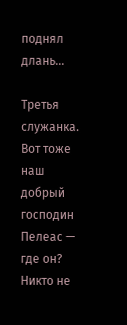поднял длань…

Третья служанка. Вот тоже наш добрый господин Пелеас — где он? Никто не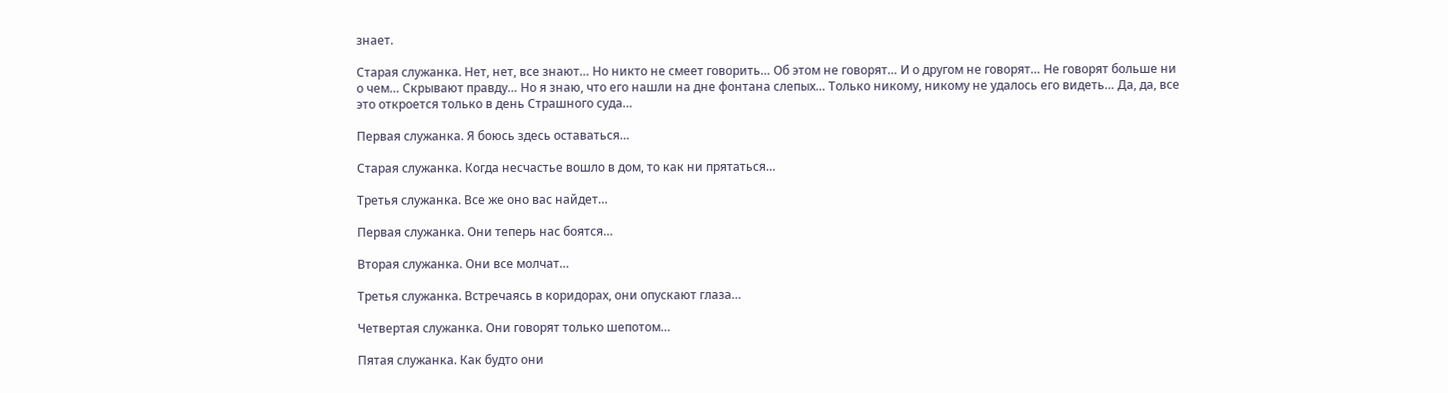знает.

Старая служанка. Нет, нет, все знают… Но никто не смеет говорить… Об этом не говорят… И о другом не говорят… Не говорят больше ни о чем… Скрывают правду… Но я знаю, что его нашли на дне фонтана слепых… Только никому, никому не удалось его видеть… Да, да, все это откроется только в день Страшного суда…

Первая служанка. Я боюсь здесь оставаться…

Старая служанка. Когда несчастье вошло в дом, то как ни прятаться…

Третья служанка. Все же оно вас найдет…

Первая служанка. Они теперь нас боятся…

Вторая служанка. Они все молчат…

Третья служанка. Встречаясь в коридорах, они опускают глаза…

Четвертая служанка. Они говорят только шепотом…

Пятая служанка. Как будто они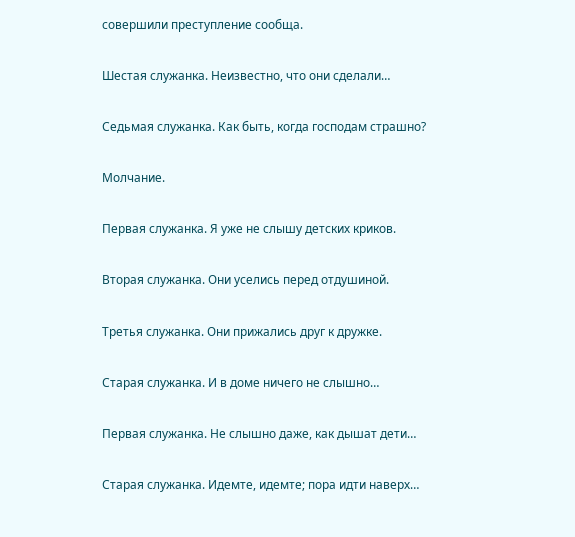совершили преступление сообща.

Шестая служанка. Неизвестно, что они сделали…

Седьмая служанка. Как быть, когда господам страшно?

Молчание.

Первая служанка. Я уже не слышу детских криков.

Вторая служанка. Они уселись перед отдушиной.

Третья служанка. Они прижались друг к дружке.

Старая служанка. И в доме ничего не слышно…

Первая служанка. Не слышно даже, как дышат дети…

Старая служанка. Идемте, идемте; пора идти наверх…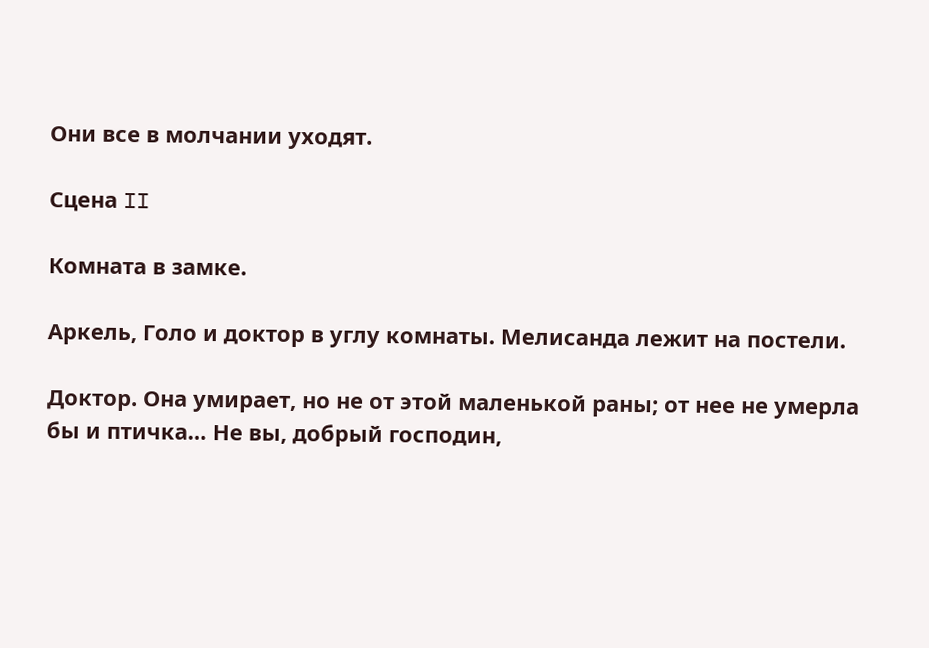Они все в молчании уходят.

Сцена II

Комната в замке.

Аркель, Голо и доктор в углу комнаты. Мелисанда лежит на постели.

Доктор. Она умирает, но не от этой маленькой раны; от нее не умерла бы и птичка… Не вы, добрый господин,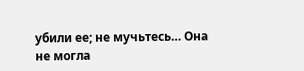убили ее; не мучьтесь… Она не могла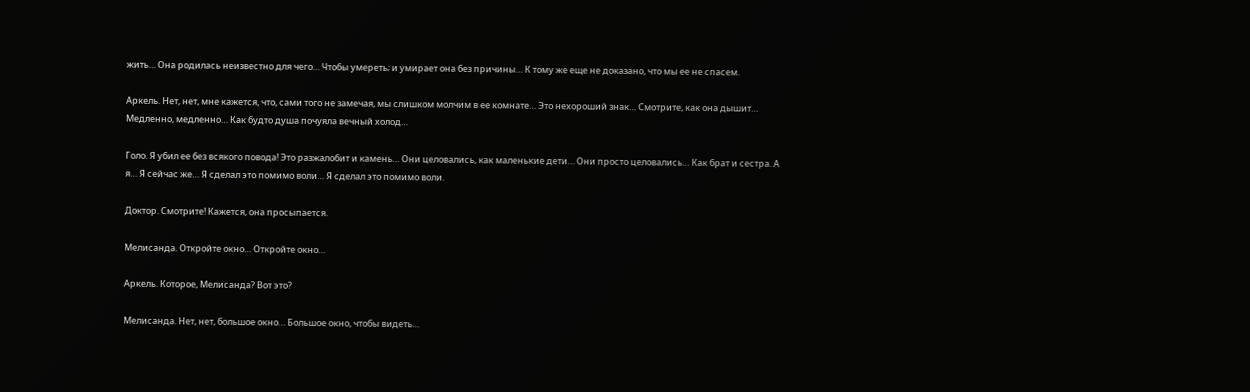жить… Она родилась неизвестно для чего… Чтобы умереть; и умирает она без причины… К тому же еще не доказано, что мы ее не спасем.

Аркель. Нет, нет, мне кажется, что, сами того не замечая, мы слишком молчим в ее комнате… Это нехороший знак… Смотрите, как она дышит… Медленно, медленно… Как будто душа почуяла вечный холод…

Голо. Я убил ее без всякого повода! Это разжалобит и камень… Они целовались, как маленькие дети… Они просто целовались… Как брат и сестра. А я… Я сейчас же… Я сделал это помимо воли… Я сделал это помимо воли.

Доктор. Смотрите! Кажется, она просыпается.

Мелисанда. Откройте окно… Откройте окно…

Аркель. Которое, Мелисанда? Вот это?

Мелисанда. Нет, нет, большое окно… Большое окно, чтобы видеть…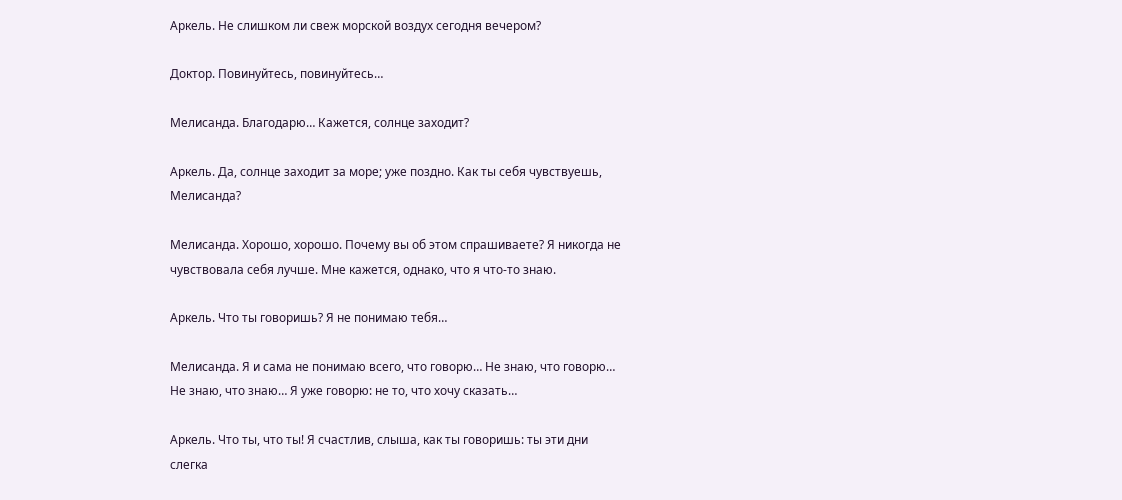Аркель. Не слишком ли свеж морской воздух сегодня вечером?

Доктор. Повинуйтесь, повинуйтесь…

Мелисанда. Благодарю… Кажется, солнце заходит?

Аркель. Да, солнце заходит за море; уже поздно. Как ты себя чувствуешь, Мелисанда?

Мелисанда. Хорошо, хорошо. Почему вы об этом спрашиваете? Я никогда не чувствовала себя лучше. Мне кажется, однако, что я что-то знаю.

Аркель. Что ты говоришь? Я не понимаю тебя…

Мелисанда. Я и сама не понимаю всего, что говорю… Не знаю, что говорю… Не знаю, что знаю… Я уже говорю: не то, что хочу сказать…

Аркель. Что ты, что ты! Я счастлив, слыша, как ты говоришь: ты эти дни слегка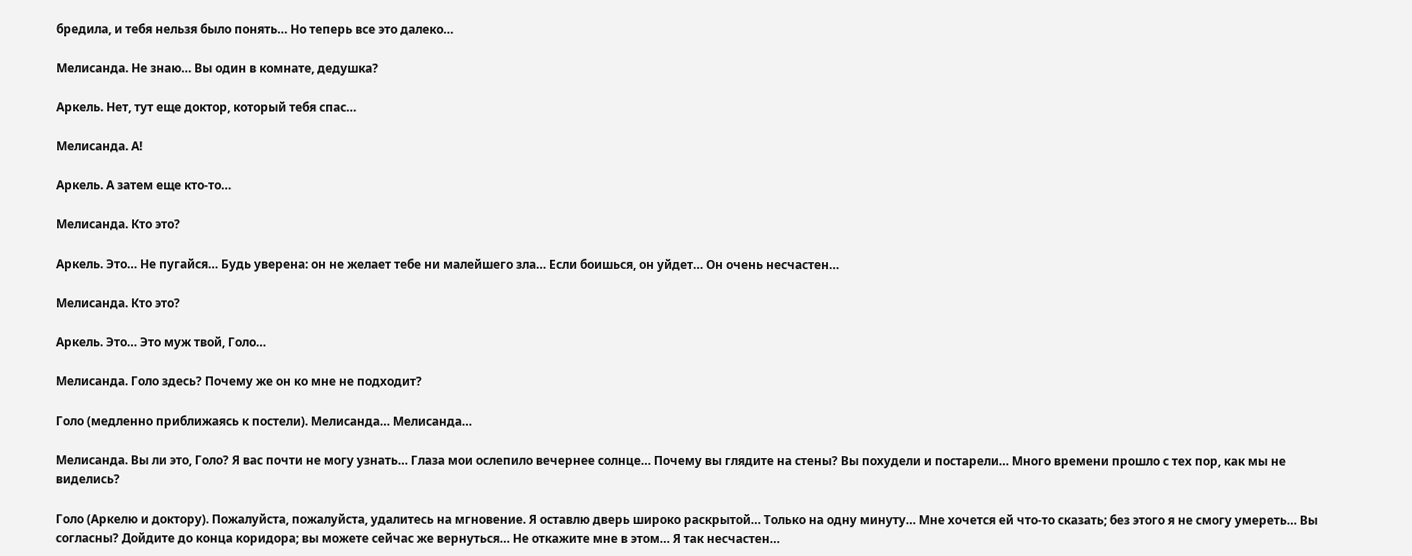бредила, и тебя нельзя было понять… Но теперь все это далеко…

Мелисанда. Не знаю… Вы один в комнате, дедушка?

Аркель. Нет, тут еще доктор, который тебя спас…

Мелисанда. А!

Аркель. А затем еще кто-то…

Мелисанда. Кто это?

Аркель. Это… Не пугайся… Будь уверена: он не желает тебе ни малейшего зла… Если боишься, он уйдет… Он очень несчастен…

Мелисанда. Кто это?

Аркель. Это… Это муж твой, Голо…

Мелисанда. Голо здесь? Почему же он ко мне не подходит?

Голо (медленно приближаясь к постели). Мелисанда… Мелисанда…

Мелисанда. Вы ли это, Голо? Я вас почти не могу узнать… Глаза мои ослепило вечернее солнце… Почему вы глядите на стены? Вы похудели и постарели… Много времени прошло с тех пор, как мы не виделись?

Голо (Аркелю и доктору). Пожалуйста, пожалуйста, удалитесь на мгновение. Я оставлю дверь широко раскрытой… Только на одну минуту… Мне хочется ей что-то сказать; без этого я не смогу умереть… Вы согласны? Дойдите до конца коридора; вы можете сейчас же вернуться… Не откажите мне в этом… Я так несчастен…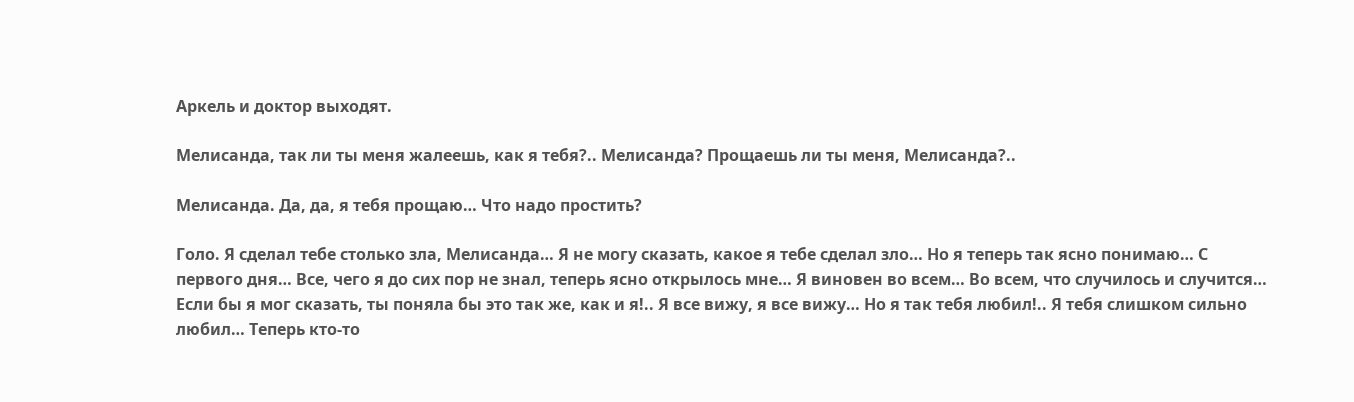Аркель и доктор выходят.

Мелисанда, так ли ты меня жалеешь, как я тебя?.. Мелисанда? Прощаешь ли ты меня, Мелисанда?..

Мелисанда. Да, да, я тебя прощаю… Что надо простить?

Голо. Я сделал тебе столько зла, Мелисанда… Я не могу сказать, какое я тебе сделал зло… Но я теперь так ясно понимаю… С первого дня… Все, чего я до сих пор не знал, теперь ясно открылось мне… Я виновен во всем… Во всем, что случилось и случится… Если бы я мог сказать, ты поняла бы это так же, как и я!.. Я все вижу, я все вижу… Но я так тебя любил!.. Я тебя слишком сильно любил… Теперь кто-то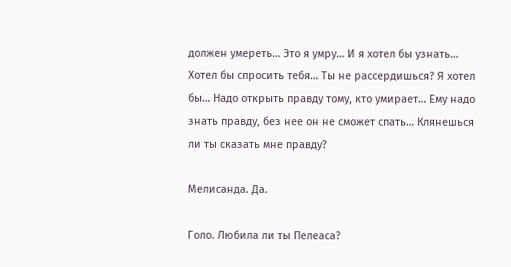должен умереть… Это я умру… И я хотел бы узнать… Хотел бы спросить тебя… Ты не рассердишься? Я хотел бы… Надо открыть правду тому, кто умирает… Ему надо знать правду, без нее он не сможет спать… Клянешься ли ты сказать мне правду?

Мелисанда. Да.

Голо. Любила ли ты Пелеаса?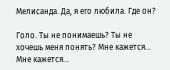Мелисанда. Да, я его любила. Где он?

Голо. Ты не понимаешь? Ты не хочешь меня понять? Мне кажется… Мне кажется…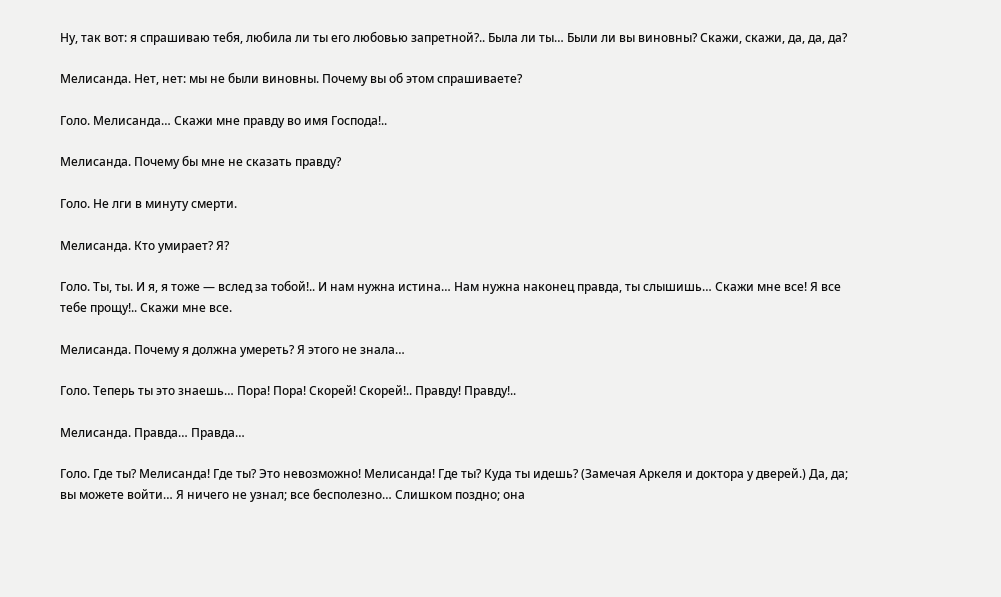Ну, так вот: я спрашиваю тебя, любила ли ты его любовью запретной?.. Была ли ты… Были ли вы виновны? Скажи, скажи, да, да, да?

Мелисанда. Нет, нет: мы не были виновны. Почему вы об этом спрашиваете?

Голо. Мелисанда… Скажи мне правду во имя Господа!..

Мелисанда. Почему бы мне не сказать правду?

Голо. Не лги в минуту смерти.

Мелисанда. Кто умирает? Я?

Голо. Ты, ты. И я, я тоже — вслед за тобой!.. И нам нужна истина… Нам нужна наконец правда, ты слышишь… Скажи мне все! Я все тебе прощу!.. Скажи мне все.

Мелисанда. Почему я должна умереть? Я этого не знала…

Голо. Теперь ты это знаешь… Пора! Пора! Скорей! Скорей!.. Правду! Правду!..

Мелисанда. Правда… Правда…

Голо. Где ты? Мелисанда! Где ты? Это невозможно! Мелисанда! Где ты? Куда ты идешь? (Замечая Аркеля и доктора у дверей.) Да, да; вы можете войти… Я ничего не узнал; все бесполезно… Слишком поздно; она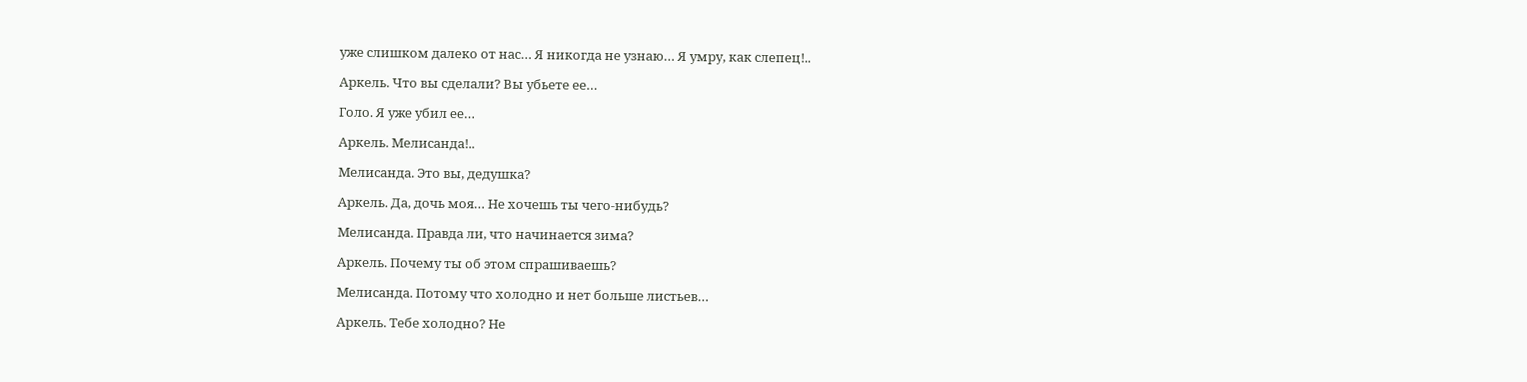уже слишком далеко от нас… Я никогда не узнаю… Я умру, как слепец!..

Аркель. Что вы сделали? Вы убьете ее…

Голо. Я уже убил ее…

Аркель. Мелисанда!..

Мелисанда. Это вы, дедушка?

Аркель. Да, дочь моя… Не хочешь ты чего-нибудь?

Мелисанда. Правда ли, что начинается зима?

Аркель. Почему ты об этом спрашиваешь?

Мелисанда. Потому что холодно и нет больше листьев…

Аркель. Тебе холодно? Не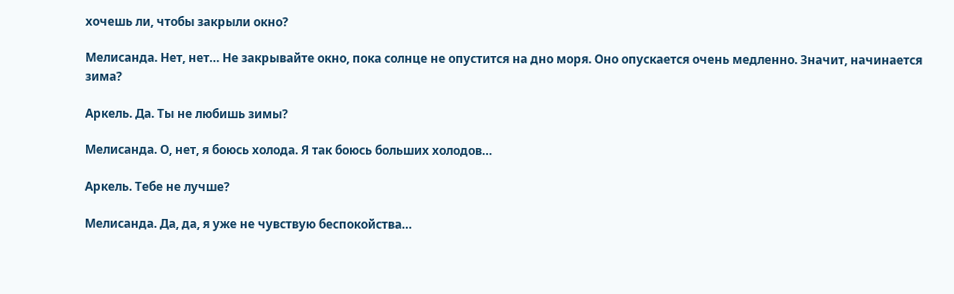хочешь ли, чтобы закрыли окно?

Мелисанда. Нет, нет… Не закрывайте окно, пока солнце не опустится на дно моря. Оно опускается очень медленно. Значит, начинается зима?

Аркель. Да. Ты не любишь зимы?

Мелисанда. О, нет, я боюсь холода. Я так боюсь больших холодов…

Аркель. Тебе не лучше?

Мелисанда. Да, да, я уже не чувствую беспокойства…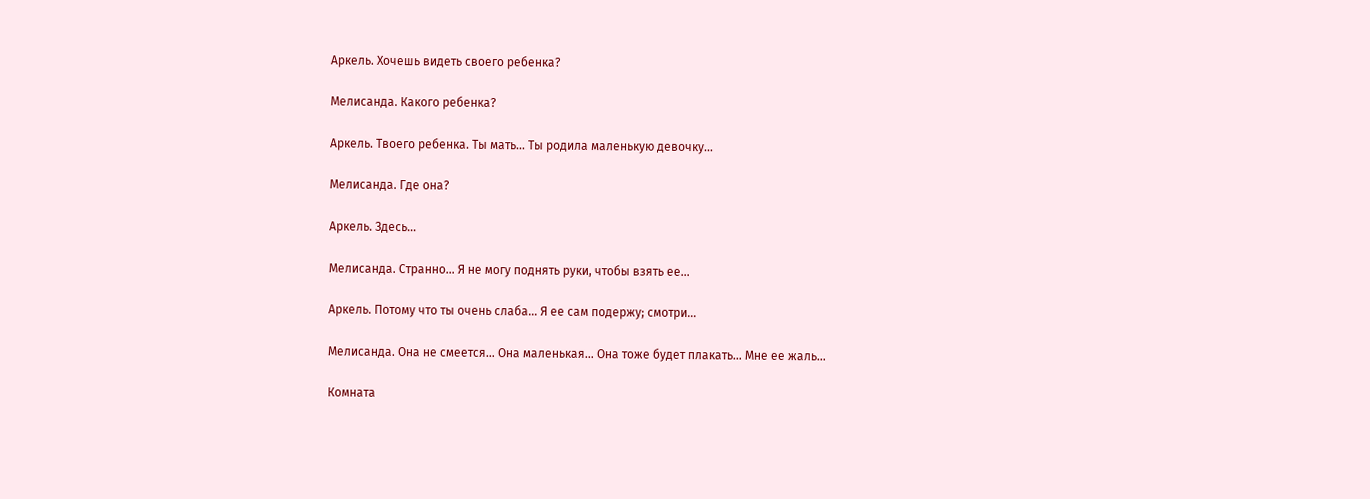Аркель. Хочешь видеть своего ребенка?

Мелисанда. Какого ребенка?

Аркель. Твоего ребенка. Ты мать… Ты родила маленькую девочку…

Мелисанда. Где она?

Аркель. Здесь…

Мелисанда. Странно… Я не могу поднять руки, чтобы взять ее…

Аркель. Потому что ты очень слаба… Я ее сам подержу; смотри…

Мелисанда. Она не смеется… Она маленькая… Она тоже будет плакать… Мне ее жаль…

Комната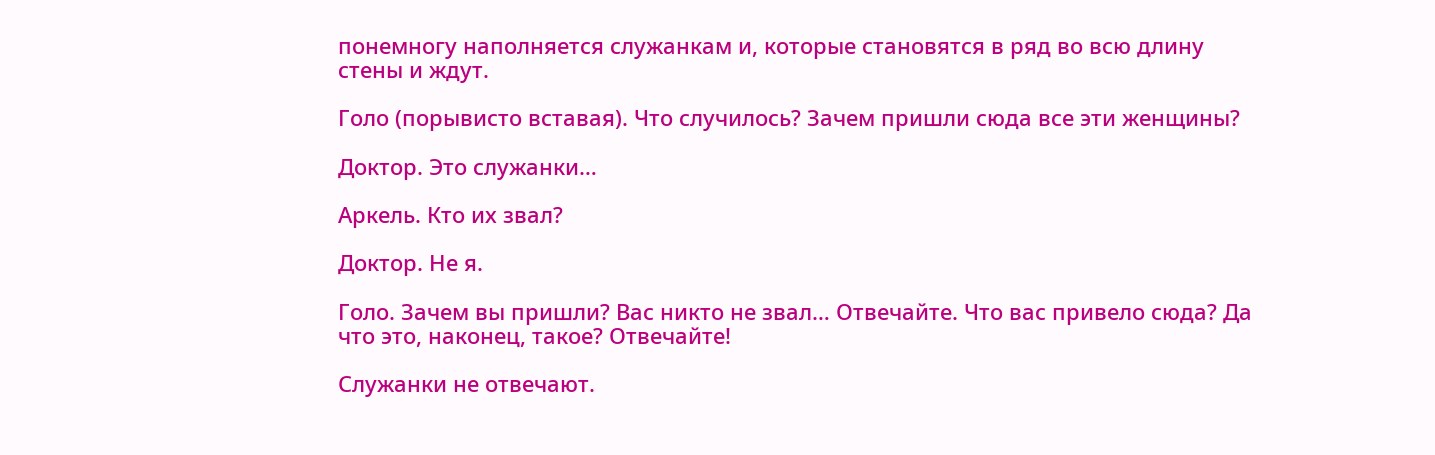понемногу наполняется служанкам и, которые становятся в ряд во всю длину стены и ждут.

Голо (порывисто вставая). Что случилось? Зачем пришли сюда все эти женщины?

Доктор. Это служанки…

Аркель. Кто их звал?

Доктор. Не я.

Голо. Зачем вы пришли? Вас никто не звал… Отвечайте. Что вас привело сюда? Да что это, наконец, такое? Отвечайте!

Служанки не отвечают.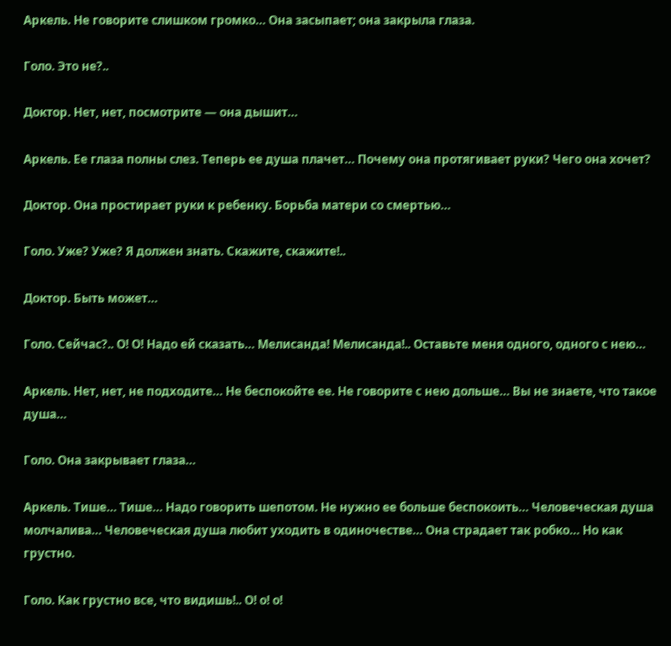Аркель. Не говорите слишком громко… Она засыпает; она закрыла глаза.

Голо. Это не?..

Доктор. Нет, нет, посмотрите — она дышит…

Аркель. Ее глаза полны слез. Теперь ее душа плачет… Почему она протягивает руки? Чего она хочет?

Доктор. Она простирает руки к ребенку. Борьба матери со смертью…

Голо. Уже? Уже? Я должен знать. Скажите, скажите!..

Доктор. Быть может…

Голо. Сейчас?.. О! О! Надо ей сказать… Мелисанда! Мелисанда!.. Оставьте меня одного, одного с нею…

Аркель. Нет, нет, не подходите… Не беспокойте ее. Не говорите с нею дольше… Вы не знаете, что такое душа…

Голо. Она закрывает глаза…

Аркель. Тише… Тише… Надо говорить шепотом. Не нужно ее больше беспокоить… Человеческая душа молчалива… Человеческая душа любит уходить в одиночестве… Она страдает так робко… Но как грустно.

Голо. Как грустно все, что видишь!.. О! о! о!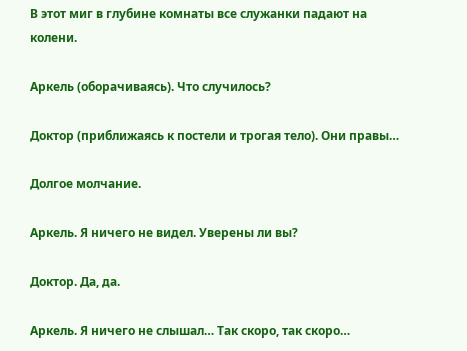В этот миг в глубине комнаты все служанки падают на колени.

Аркель (оборачиваясь). Что случилось?

Доктор (приближаясь к постели и трогая тело). Они правы…

Долгое молчание.

Аркель. Я ничего не видел. Уверены ли вы?

Доктор. Да, да.

Аркель. Я ничего не слышал… Так скоро, так скоро…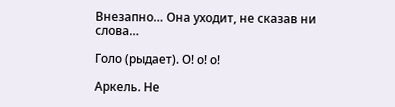Внезапно… Она уходит, не сказав ни слова…

Голо (рыдает). О! о! о!

Аркель. Не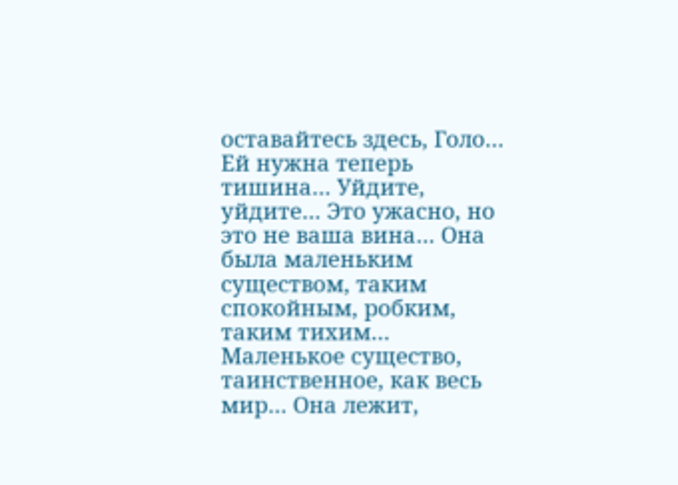оставайтесь здесь, Голо… Ей нужна теперь тишина… Уйдите, уйдите… Это ужасно, но это не ваша вина… Она была маленьким существом, таким спокойным, робким, таким тихим… Маленькое существо, таинственное, как весь мир… Она лежит,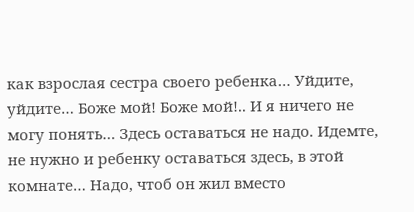как взрослая сестра своего ребенка… Уйдите, уйдите… Боже мой! Боже мой!.. И я ничего не могу понять… Здесь оставаться не надо. Идемте, не нужно и ребенку оставаться здесь, в этой комнате… Надо, чтоб он жил вместо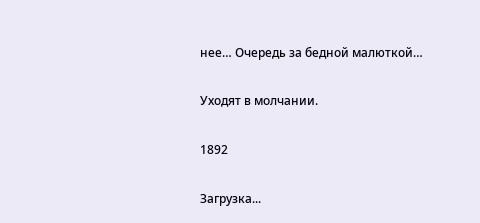нее… Очередь за бедной малюткой…

Уходят в молчании.

1892

Загрузка...